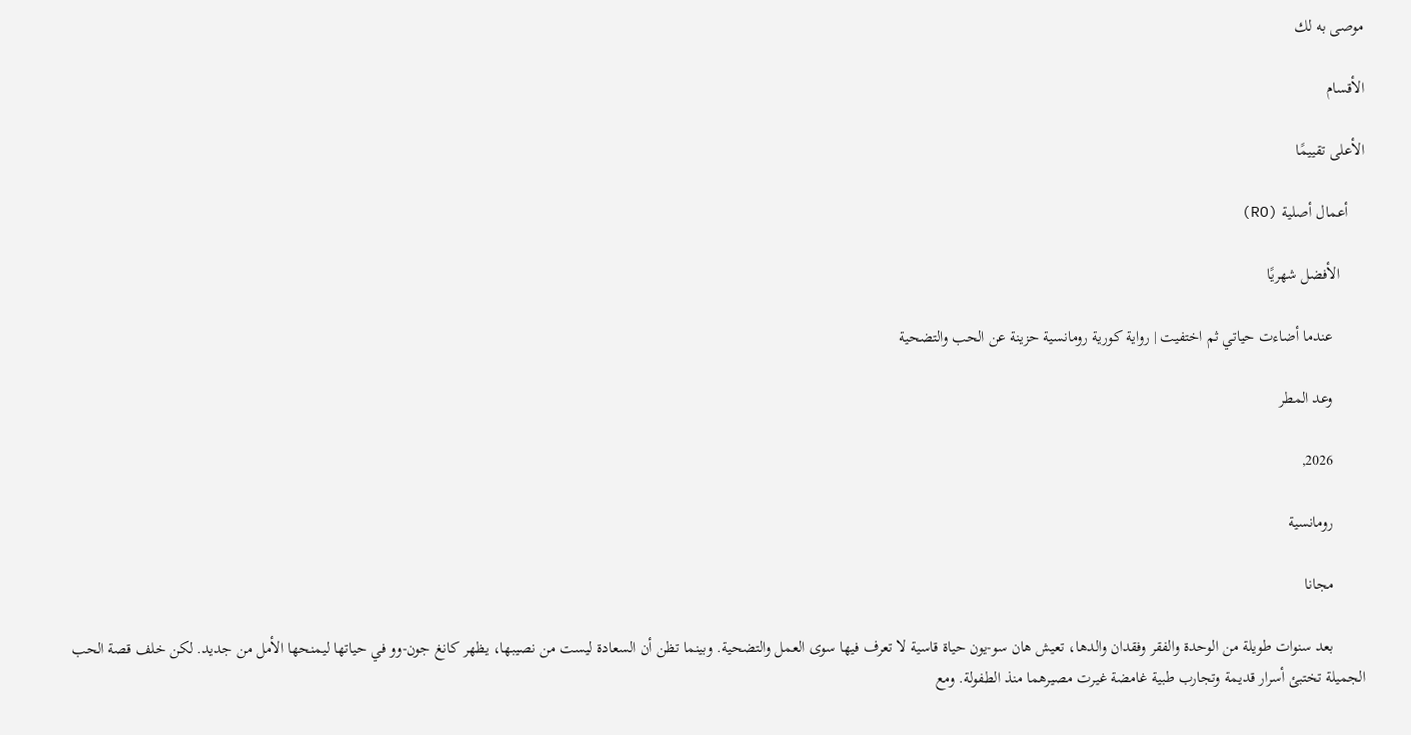موصى به لك

الأقسام

الأعلى تقييمًا

    أعمال أصلية (RO)

      الأفضل شهريًا

        عندما أضاءت حياتي ثم اختفيت | رواية كورية رومانسية حزينة عن الحب والتضحية

        وعد المطر

        2026,

        رومانسية

        مجانا

        بعد سنوات طويلة من الوحدة والفقر وفقدان والدها، تعيش هان سو-يون حياة قاسية لا تعرف فيها سوى العمل والتضحية. وبينما تظن أن السعادة ليست من نصيبها، يظهر كانغ جون-وو في حياتها ليمنحها الأمل من جديد. لكن خلف قصة الحب الجميلة تختبئ أسرار قديمة وتجارب طبية غامضة غيرت مصيرهما منذ الطفولة. ومع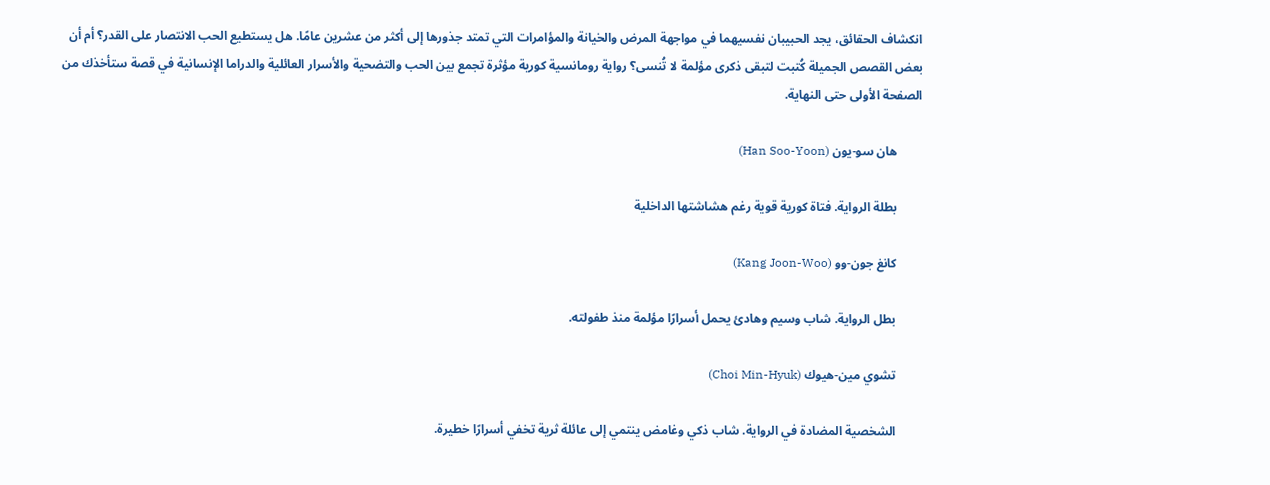انكشاف الحقائق، يجد الحبيبان نفسيهما في مواجهة المرض والخيانة والمؤامرات التي تمتد جذورها إلى أكثر من عشرين عامًا. هل يستطيع الحب الانتصار على القدر؟ أم أن بعض القصص الجميلة كُتبت لتبقى ذكرى مؤلمة لا تُنسى؟ رواية رومانسية كورية مؤثرة تجمع بين الحب والتضحية والأسرار العائلية والدراما الإنسانية في قصة ستأخذك من الصفحة الأولى حتى النهاية.

        هان سو-يون (Han Soo-Yoon)

        بطلة الرواية. فتاة كورية قوية رغم هشاشتها الداخلية

        كانغ جون-وو (Kang Joon-Woo)

        بطل الرواية. شاب وسيم وهادئ يحمل أسرارًا مؤلمة منذ طفولته.

        تشوي مين-هيوك (Choi Min-Hyuk)

        الشخصية المضادة في الرواية. شاب ذكي وغامض ينتمي إلى عائلة ثرية تخفي أسرارًا خطيرة.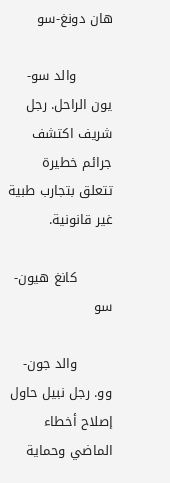هان دونغ-سو

        والد سو-يون الراحل. رجل شريف اكتشف جرائم خطيرة تتعلق بتجارب طبية غير قانونية.

        كانغ هيون-سو

        والد جون-وو. رجل نبيل حاول إصلاح أخطاء الماضي وحماية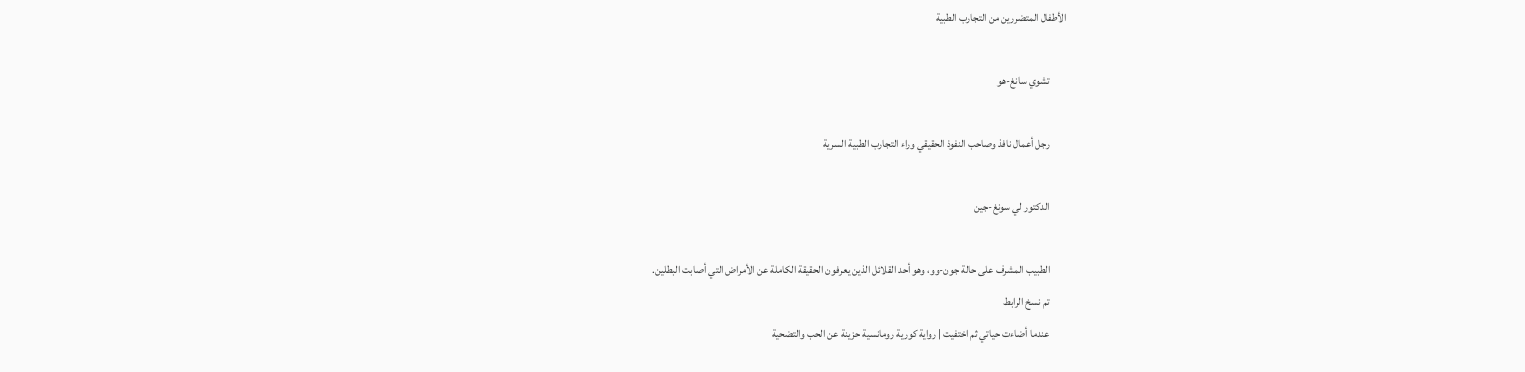الأطفال المتضررين من التجارب الطبية

        تشوي سانغ-هو

        رجل أعمال نافذ وصاحب النفوذ الحقيقي وراء التجارب الطبية السرية

        الدكتور لي سونغ-جين

        الطبيب المشرف على حالة جون-وو، وهو أحد القلائل الذين يعرفون الحقيقة الكاملة عن الأمراض التي أصابت البطلين.
        تم نسخ الرابط
        عندما أضاءت حياتي ثم اختفيت | رواية كورية رومانسية حزينة عن الحب والتضحية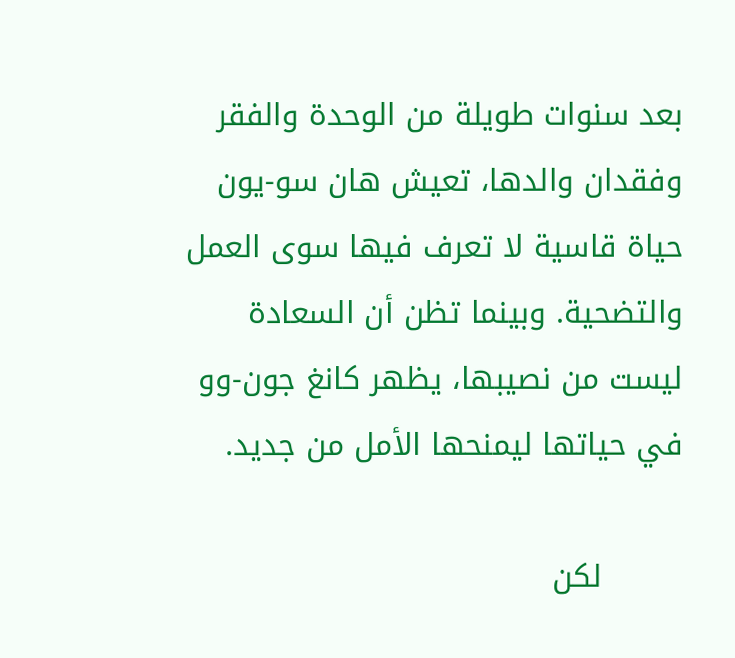بعد سنوات طويلة من الوحدة والفقر وفقدان والدها، تعيش هان سو-يون حياة قاسية لا تعرف فيها سوى العمل والتضحية. وبينما تظن أن السعادة ليست من نصيبها، يظهر كانغ جون-وو في حياتها ليمنحها الأمل من جديد.

        لكن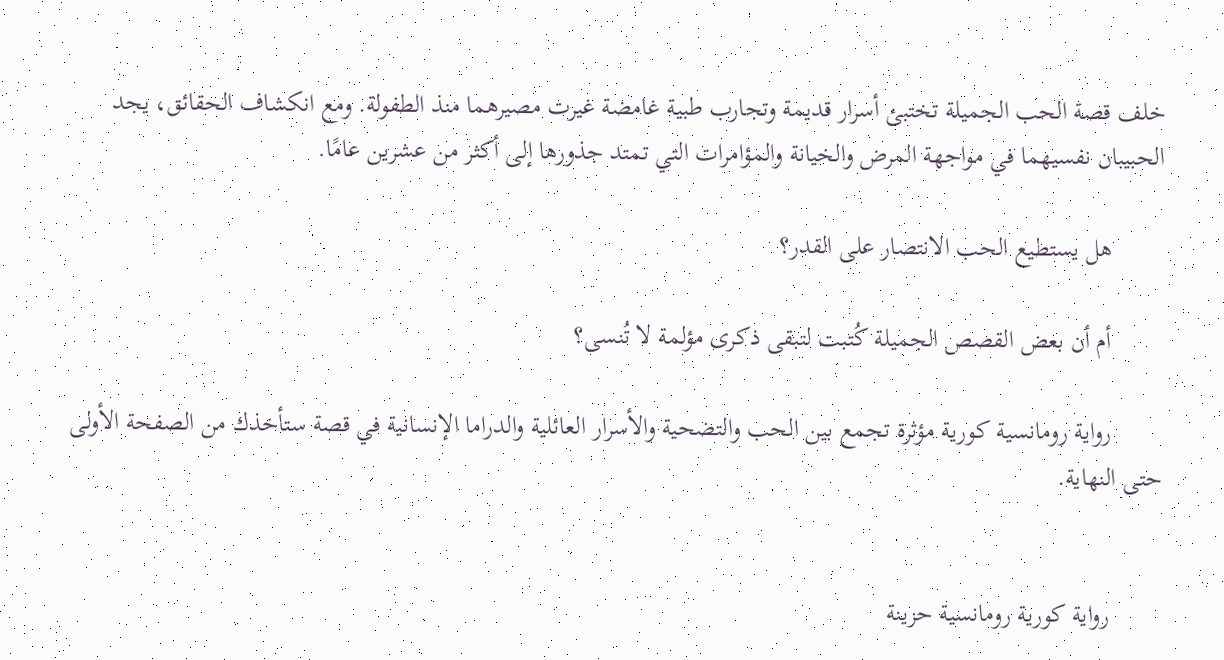خلف قصة الحب الجميلة تختبئ أسرار قديمة وتجارب طبية غامضة غيرت مصيرهما منذ الطفولة. ومع انكشاف الحقائق، يجد الحبيبان نفسيهما في مواجهة المرض والخيانة والمؤامرات التي تمتد جذورها إلى أكثر من عشرين عامًا.

        هل يستطيع الحب الانتصار على القدر؟

        أم أن بعض القصص الجميلة كُتبت لتبقى ذكرى مؤلمة لا تُنسى؟

        رواية رومانسية كورية مؤثرة تجمع بين الحب والتضحية والأسرار العائلية والدراما الإنسانية في قصة ستأخذك من الصفحة الأولى حتى النهاية.


        رواية كورية رومانسية حزينة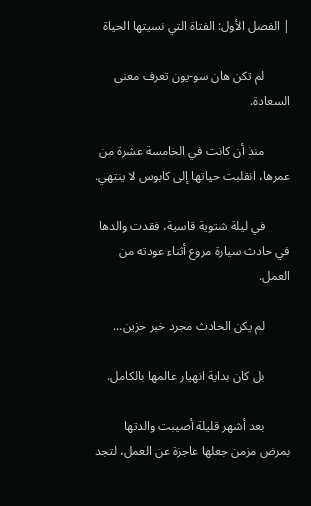| الفصل الأول: الفتاة التي نسيتها الحياة

        لم تكن هان سو-يون تعرف معنى السعادة.

        منذ أن كانت في الخامسة عشرة من عمرها، انقلبت حياتها إلى كابوس لا ينتهي.

        في ليلة شتوية قاسية، فقدت والدها في حادث سيارة مروع أثناء عودته من العمل.

        لم يكن الحادث مجرد خبر حزين...

        بل كان بداية انهيار عالمها بالكامل.

        بعد أشهر قليلة أصيبت والدتها بمرض مزمن جعلها عاجزة عن العمل، لتجد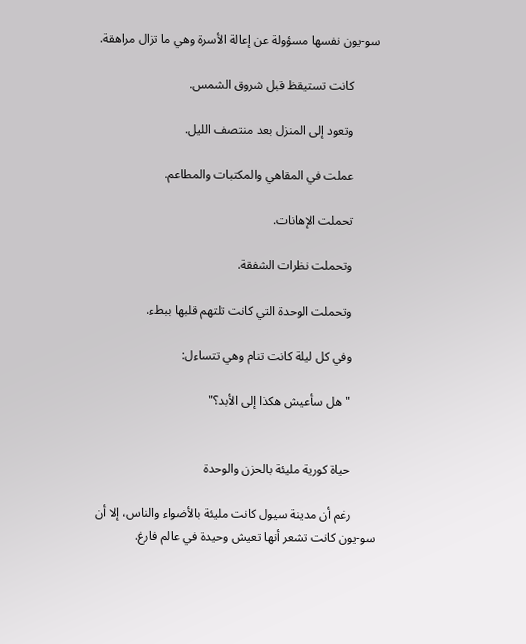سو-يون نفسها مسؤولة عن إعالة الأسرة وهي ما تزال مراهقة.

        كانت تستيقظ قبل شروق الشمس.

        وتعود إلى المنزل بعد منتصف الليل.

        عملت في المقاهي والمكتبات والمطاعم.

        تحملت الإهانات.

        وتحملت نظرات الشفقة.

        وتحملت الوحدة التي كانت تلتهم قلبها ببطء.

        وفي كل ليلة كانت تنام وهي تتساءل:

        "هل سأعيش هكذا إلى الأبد؟"


        حياة كورية مليئة بالحزن والوحدة

        رغم أن مدينة سيول كانت مليئة بالأضواء والناس، إلا أن سو-يون كانت تشعر أنها تعيش وحيدة في عالم فارغ.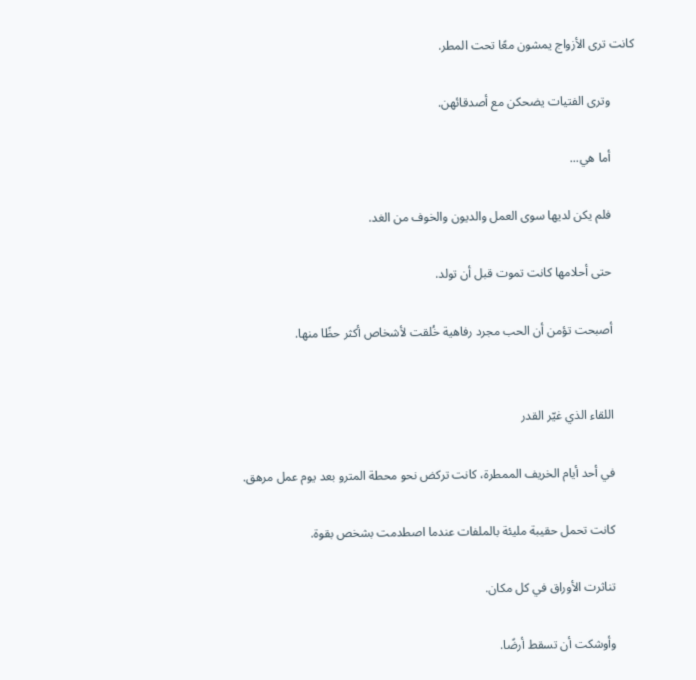كانت ترى الأزواج يمشون معًا تحت المطر.

        وترى الفتيات يضحكن مع أصدقائهن.

        أما هي...

        فلم يكن لديها سوى العمل والديون والخوف من الغد.

        حتى أحلامها كانت تموت قبل أن تولد.

        أصبحت تؤمن أن الحب مجرد رفاهية خُلقت لأشخاص أكثر حظًا منها.


        اللقاء الذي غيّر القدر

        في أحد أيام الخريف الممطرة، كانت تركض نحو محطة المترو بعد يوم عمل مرهق.

        كانت تحمل حقيبة مليئة بالملفات عندما اصطدمت بشخص بقوة.

        تناثرت الأوراق في كل مكان.

        وأوشكت أن تسقط أرضًا.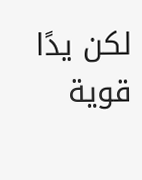لكن يدًا قوية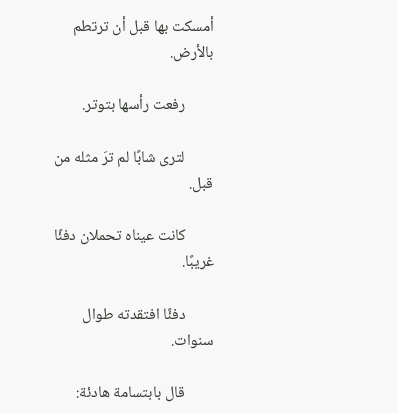أمسكت بها قبل أن ترتطم بالأرض.

        رفعت رأسها بتوتر.

        لترى شابًا لم ترَ مثله من قبل.

        كانت عيناه تحملان دفئًا غريبًا.

        دفئًا افتقدته طوال سنوات.

        قال بابتسامة هادئة: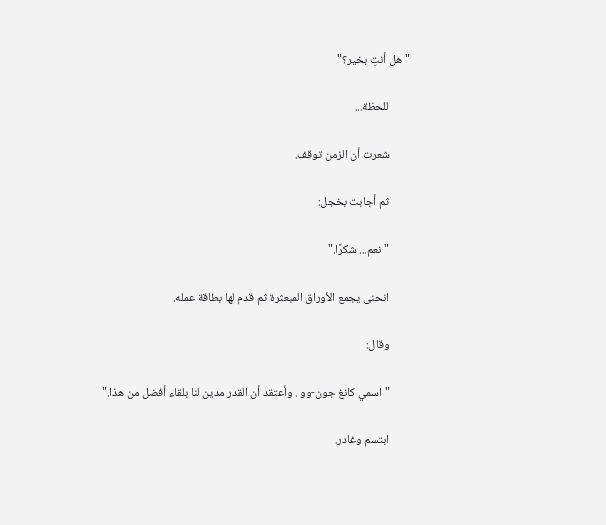"هل أنتِ بخير؟"

        للحظة...

        شعرت أن الزمن توقف.

        ثم أجابت بخجل:

        "نعم... شكرًا."

        انحنى يجمع الأوراق المبعثرة ثم قدم لها بطاقة عمله.

        وقال:

        "اسمي كانغ جون-وو . وأعتقد أن القدر مدين لنا بلقاء أفضل من هذا."

        ابتسم وغادر.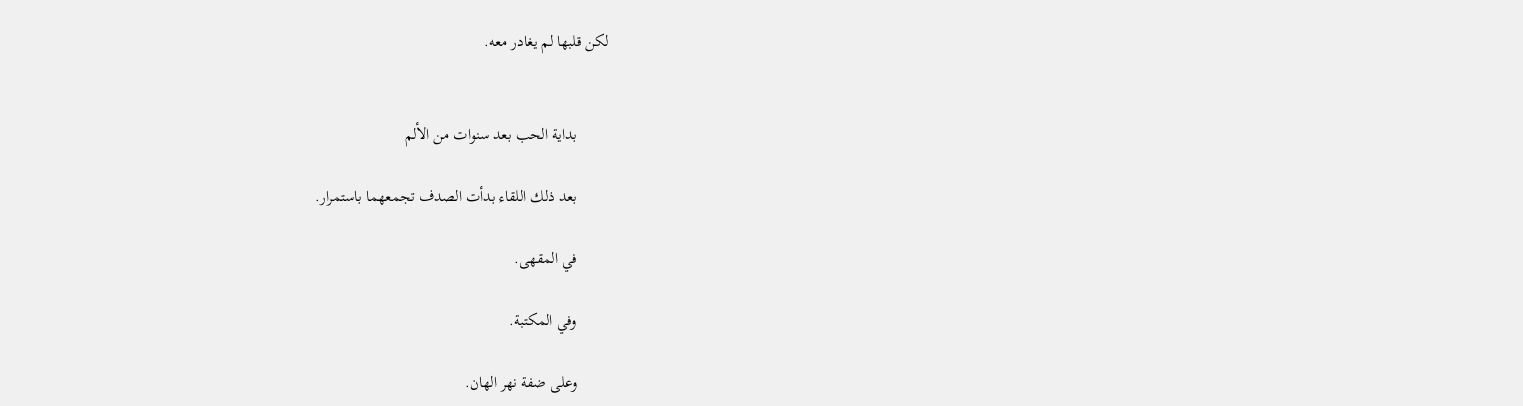لكن قلبها لم يغادر معه.


        بداية الحب بعد سنوات من الألم

        بعد ذلك اللقاء بدأت الصدف تجمعهما باستمرار.

        في المقهى.

        وفي المكتبة.

        وعلى ضفة نهر الهان.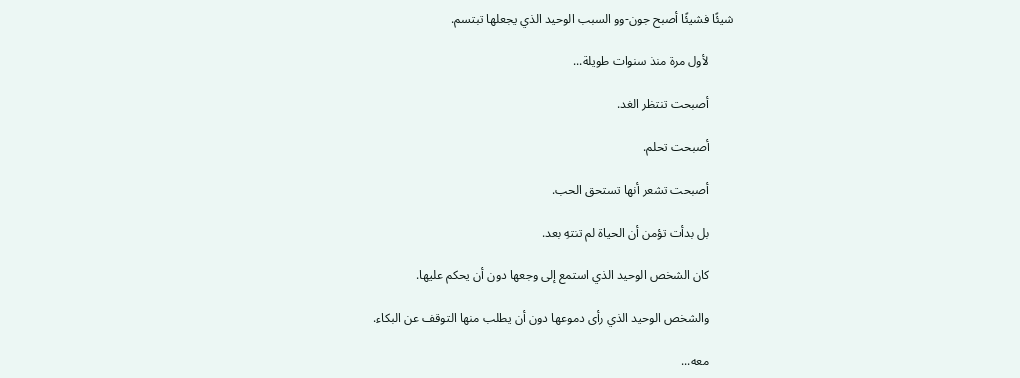شيئًا فشيئًا أصبح جون-وو السبب الوحيد الذي يجعلها تبتسم.

        لأول مرة منذ سنوات طويلة...

        أصبحت تنتظر الغد.

        أصبحت تحلم.

        أصبحت تشعر أنها تستحق الحب.

        بل بدأت تؤمن أن الحياة لم تنتهِ بعد.

        كان الشخص الوحيد الذي استمع إلى وجعها دون أن يحكم عليها.

        والشخص الوحيد الذي رأى دموعها دون أن يطلب منها التوقف عن البكاء.

        معه...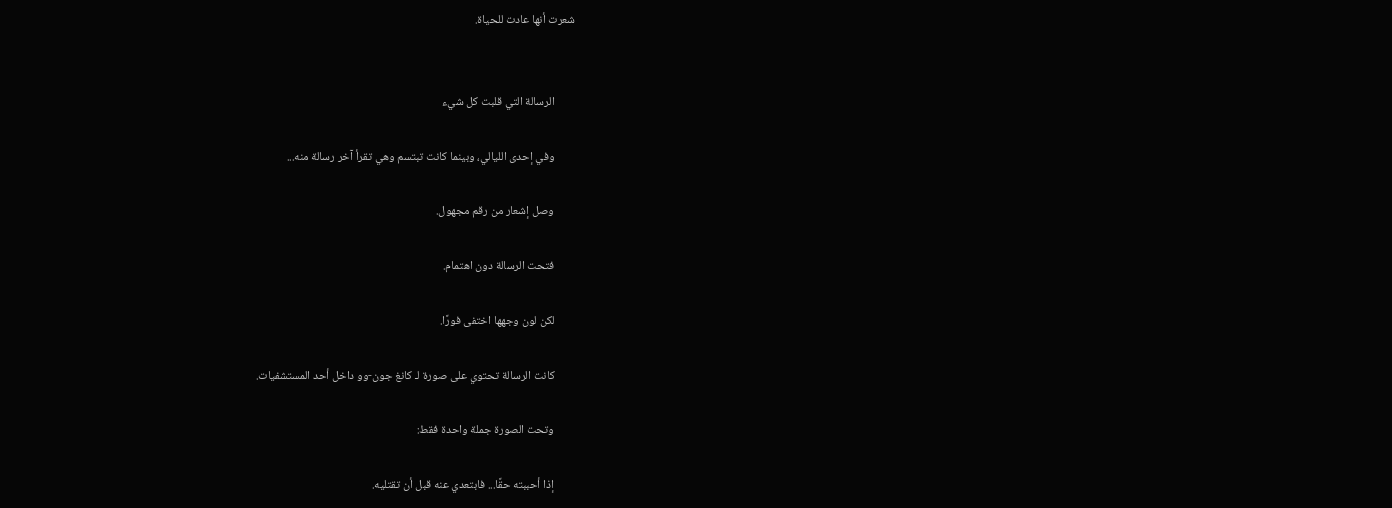شعرت أنها عادت للحياة.


        الرسالة التي قلبت كل شيء

        وفي إحدى الليالي، وبينما كانت تبتسم وهي تقرأ آخر رسالة منه...

        وصل إشعار من رقم مجهول.

        فتحت الرسالة دون اهتمام.

        لكن لون وجهها اختفى فورًا.

        كانت الرسالة تحتوي على صورة لـ كانغ جون-وو داخل أحد المستشفيات.

        وتحت الصورة جملة واحدة فقط:

        إذا أحببته حقًا... فابتعدي عنه قبل أن تقتليه.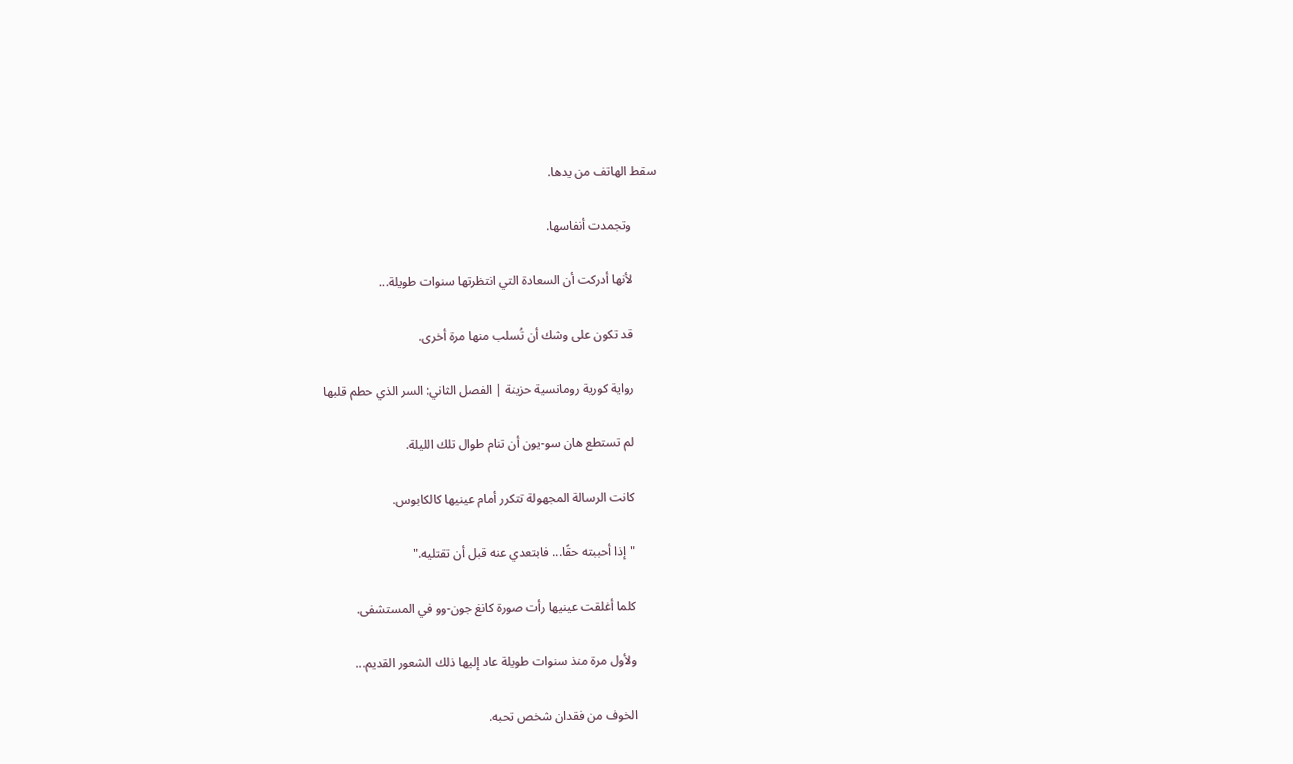سقط الهاتف من يدها.

        وتجمدت أنفاسها.

        لأنها أدركت أن السعادة التي انتظرتها سنوات طويلة...

        قد تكون على وشك أن تُسلب منها مرة أخرى.

        رواية كورية رومانسية حزينة | الفصل الثاني: السر الذي حطم قلبها

        لم تستطع هان سو-يون أن تنام طوال تلك الليلة.

        كانت الرسالة المجهولة تتكرر أمام عينيها كالكابوس.

        "إذا أحببته حقًا... فابتعدي عنه قبل أن تقتليه."

        كلما أغلقت عينيها رأت صورة كانغ جون-وو في المستشفى.

        ولأول مرة منذ سنوات طويلة عاد إليها ذلك الشعور القديم...

        الخوف من فقدان شخص تحبه.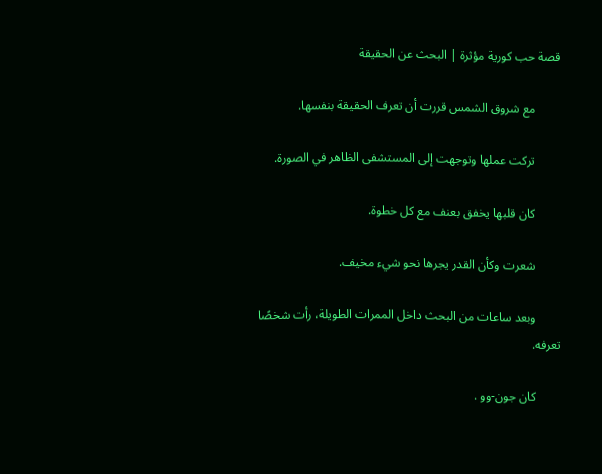قصة حب كورية مؤثرة | البحث عن الحقيقة

        مع شروق الشمس قررت أن تعرف الحقيقة بنفسها.

        تركت عملها وتوجهت إلى المستشفى الظاهر في الصورة.

        كان قلبها يخفق بعنف مع كل خطوة.

        شعرت وكأن القدر يجرها نحو شيء مخيف.

        وبعد ساعات من البحث داخل الممرات الطويلة، رأت شخصًا تعرفه.

        كان جون-وو .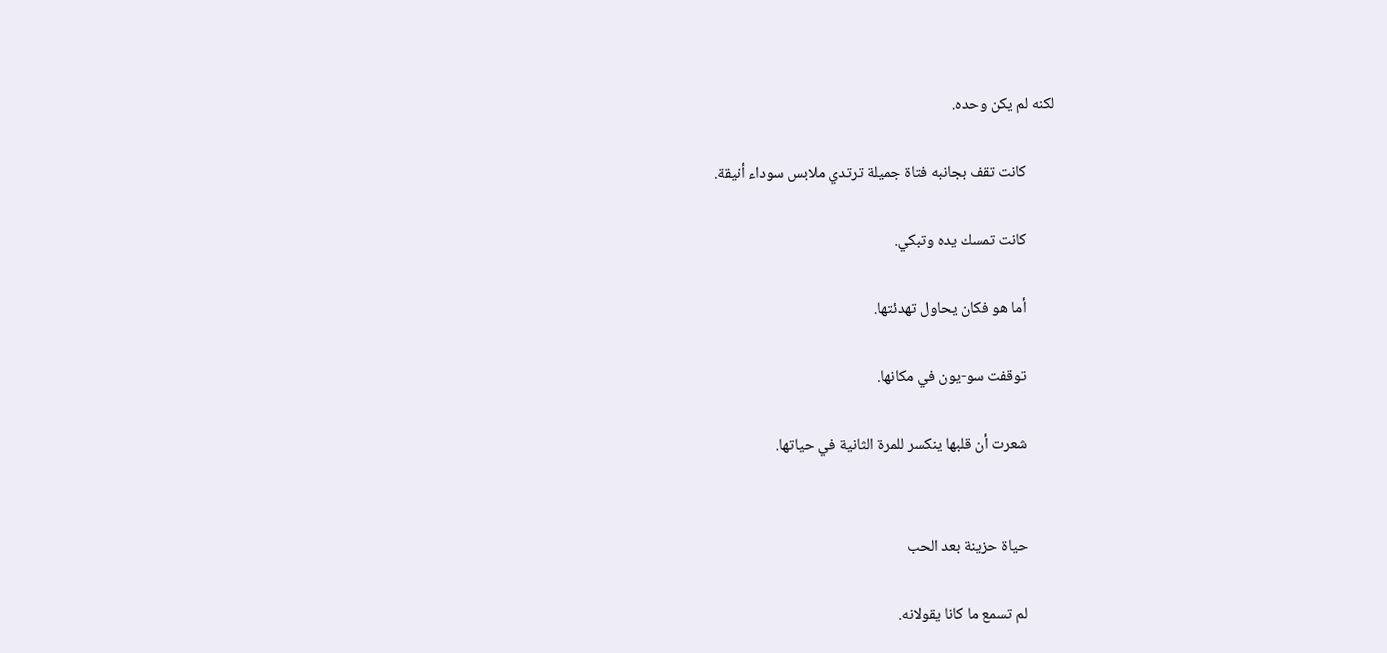لكنه لم يكن وحده.

        كانت تقف بجانبه فتاة جميلة ترتدي ملابس سوداء أنيقة.

        كانت تمسك يده وتبكي.

        أما هو فكان يحاول تهدئتها.

        توقفت سو-يون في مكانها.

        شعرت أن قلبها ينكسر للمرة الثانية في حياتها.


        حياة حزينة بعد الحب

        لم تسمع ما كانا يقولانه.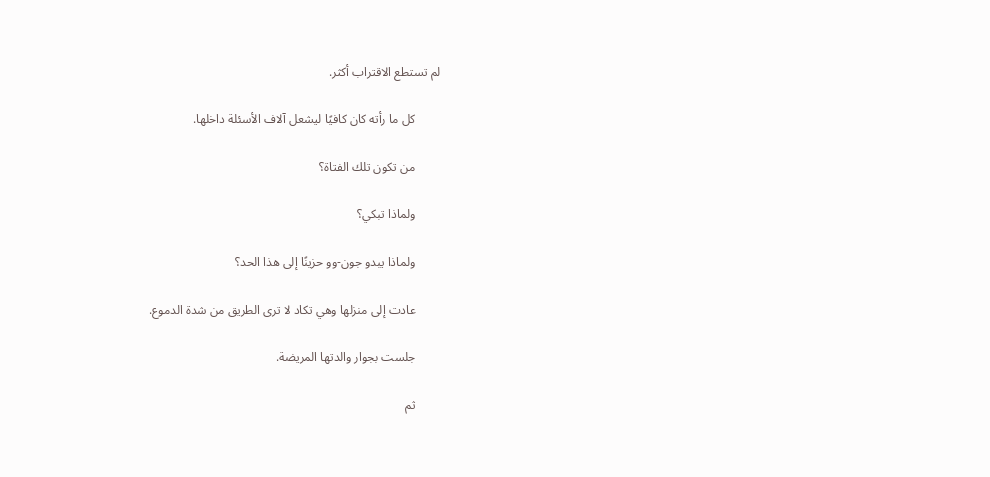لم تستطع الاقتراب أكثر.

        كل ما رأته كان كافيًا ليشعل آلاف الأسئلة داخلها.

        من تكون تلك الفتاة؟

        ولماذا تبكي؟

        ولماذا يبدو جون-وو حزينًا إلى هذا الحد؟

        عادت إلى منزلها وهي تكاد لا ترى الطريق من شدة الدموع.

        جلست بجوار والدتها المريضة.

        ثم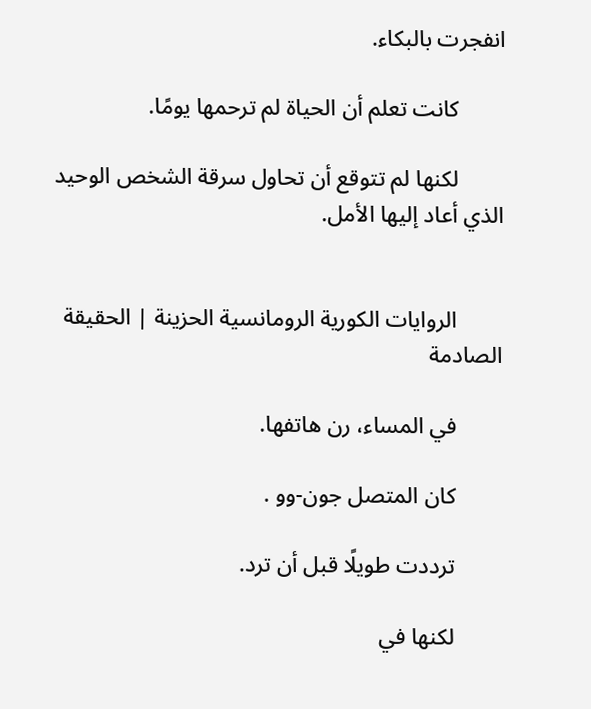انفجرت بالبكاء.

        كانت تعلم أن الحياة لم ترحمها يومًا.

        لكنها لم تتوقع أن تحاول سرقة الشخص الوحيد الذي أعاد إليها الأمل.


        الروايات الكورية الرومانسية الحزينة | الحقيقة الصادمة

        في المساء، رن هاتفها.

        كان المتصل جون-وو .

        ترددت طويلًا قبل أن ترد.

        لكنها في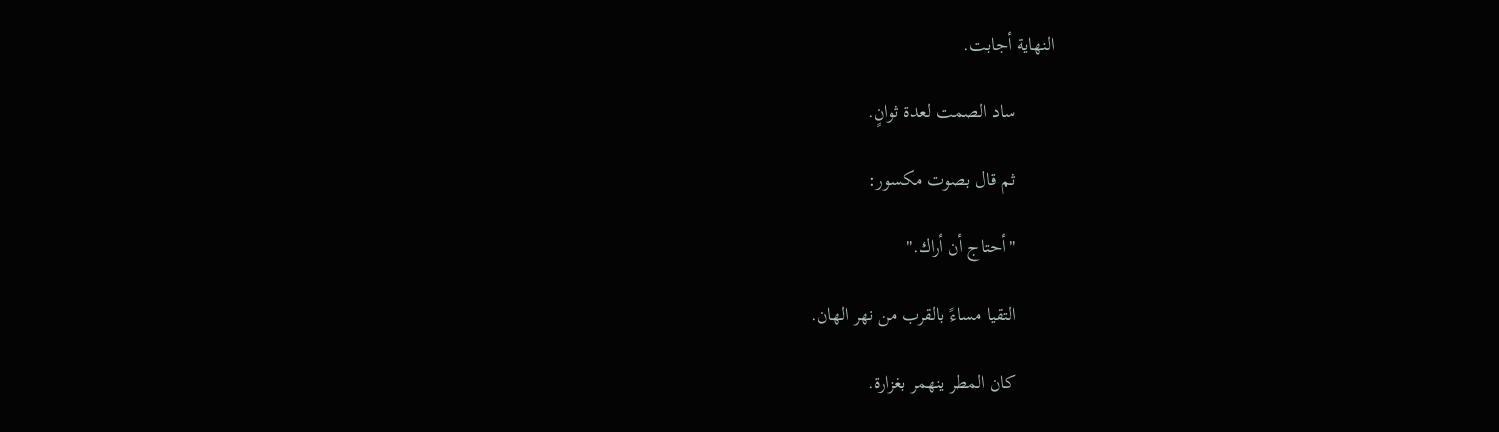النهاية أجابت.

        ساد الصمت لعدة ثوانٍ.

        ثم قال بصوت مكسور:

        "أحتاج أن أراك."

        التقيا مساءً بالقرب من نهر الهان.

        كان المطر ينهمر بغزارة.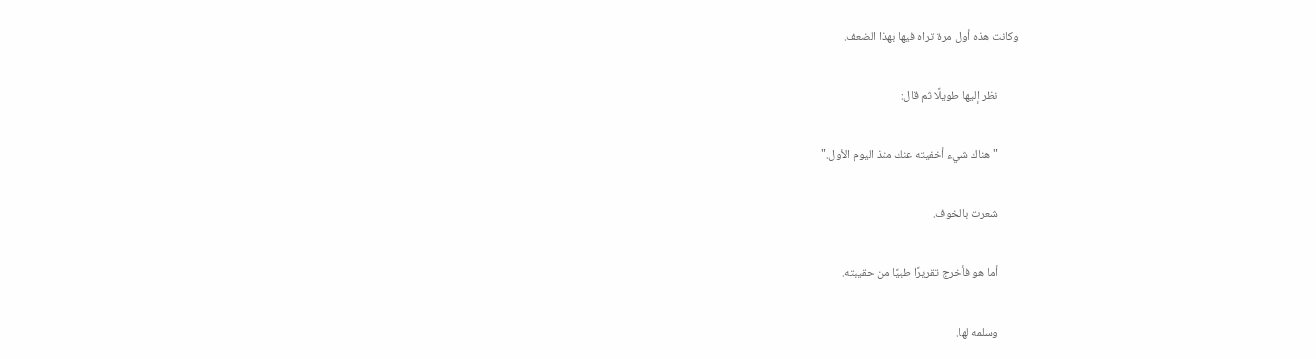وكانت هذه أول مرة تراه فيها بهذا الضعف.

        نظر إليها طويلًا ثم قال:

        "هناك شيء أخفيته عنك منذ اليوم الأول."

        شعرت بالخوف.

        أما هو فأخرج تقريرًا طبيًا من حقيبته.

        وسلمه لها.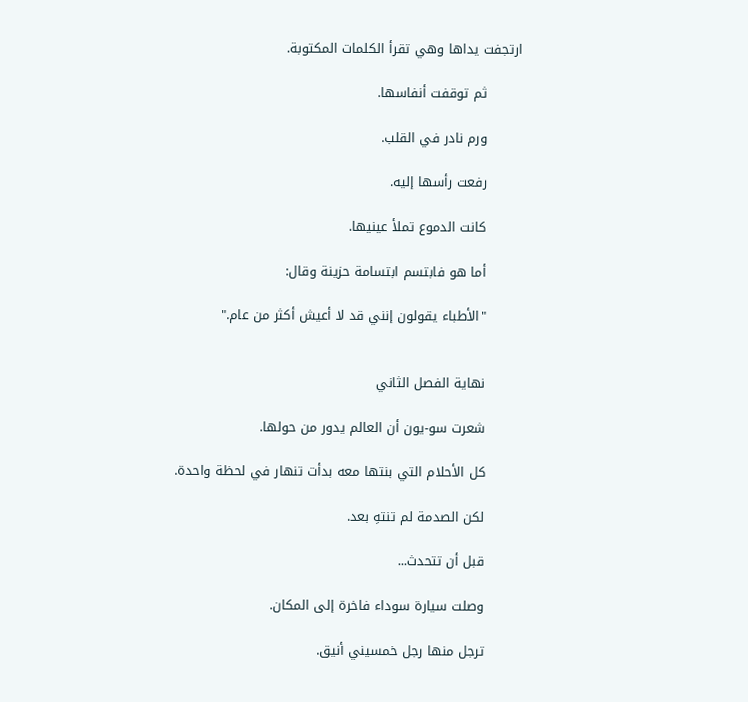ارتجفت يداها وهي تقرأ الكلمات المكتوبة.

        ثم توقفت أنفاسها.

        ورم نادر في القلب.

        رفعت رأسها إليه.

        كانت الدموع تملأ عينيها.

        أما هو فابتسم ابتسامة حزينة وقال:

        "الأطباء يقولون إنني قد لا أعيش أكثر من عام."


        نهاية الفصل الثاني

        شعرت سو-يون أن العالم يدور من حولها.

        كل الأحلام التي بنتها معه بدأت تنهار في لحظة واحدة.

        لكن الصدمة لم تنتهِ بعد.

        قبل أن تتحدث...

        وصلت سيارة سوداء فاخرة إلى المكان.

        ترجل منها رجل خمسيني أنيق.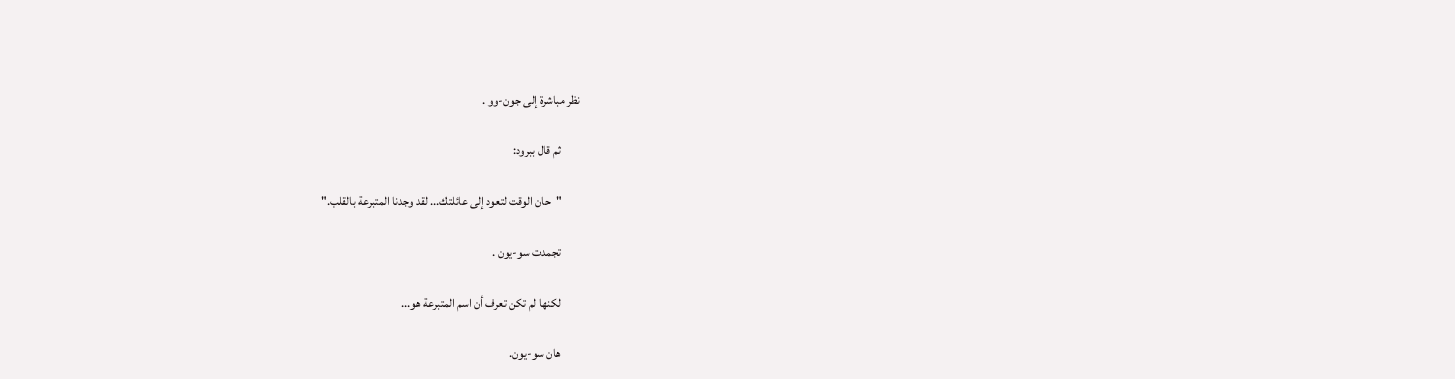نظر مباشرة إلى جون-وو .

        ثم قال ببرود:

        "حان الوقت لتعود إلى عائلتك... لقد وجدنا المتبرعة بالقلب."

        تجمدت سو-يون .

        لكنها لم تكن تعرف أن اسم المتبرعة هو...

        هان سو-يون.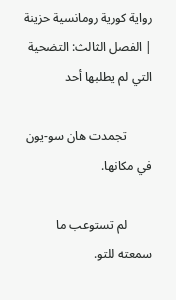رواية كورية رومانسية حزينة | الفصل الثالث: التضحية التي لم يطلبها أحد

        تجمدت هان سو-يون في مكانها.

        لم تستوعب ما سمعته للتو.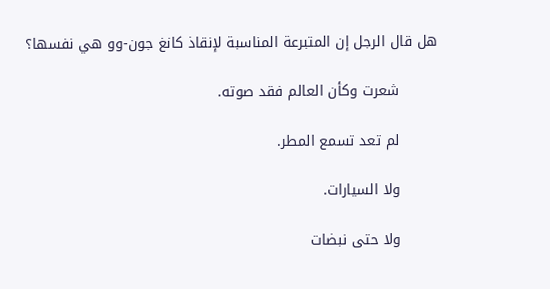هل قال الرجل إن المتبرعة المناسبة لإنقاذ كانغ جون-وو هي نفسها؟

        شعرت وكأن العالم فقد صوته.

        لم تعد تسمع المطر.

        ولا السيارات.

        ولا حتى نبضات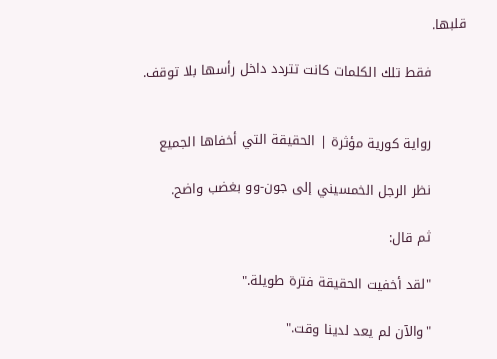قلبها.

        فقط تلك الكلمات كانت تتردد داخل رأسها بلا توقف.


        رواية كورية مؤثرة | الحقيقة التي أخفاها الجميع

        نظر الرجل الخمسيني إلى جون-وو بغضب واضح.

        ثم قال:

        "لقد أخفيت الحقيقة فترة طويلة."

        "والآن لم يعد لدينا وقت."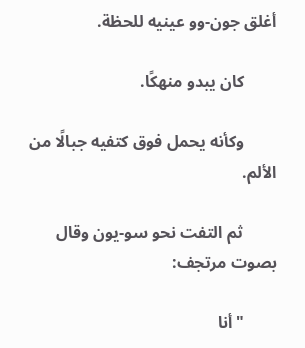أغلق جون-وو عينيه للحظة.

        كان يبدو منهكًا.

        وكأنه يحمل فوق كتفيه جبالًا من الألم.

        ثم التفت نحو سو-يون وقال بصوت مرتجف:

        "أنا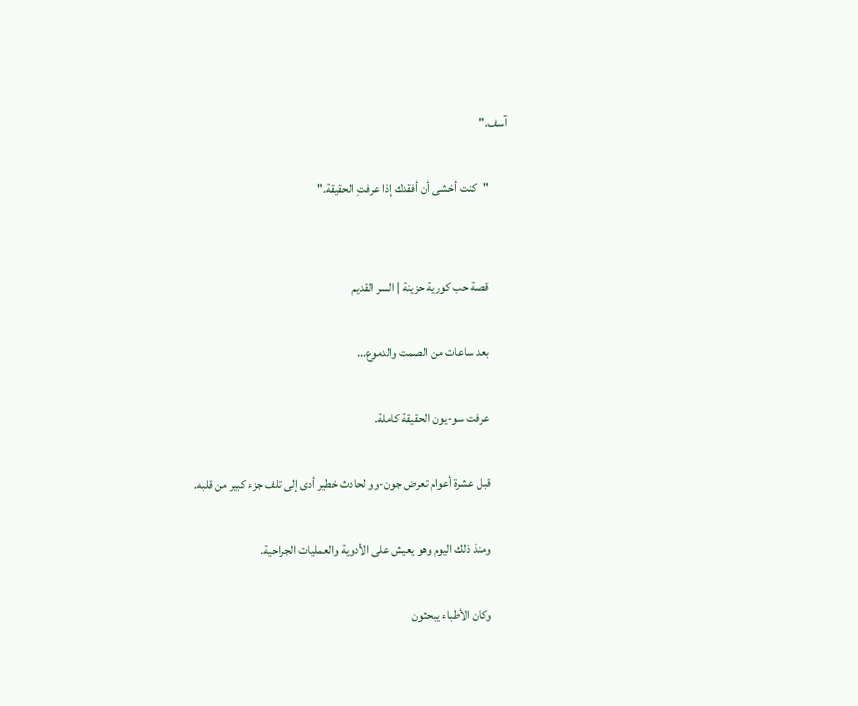آسف."

        "كنت أخشى أن أفقدك إذا عرفتِ الحقيقة."


        قصة حب كورية حزينة | السر القديم

        بعد ساعات من الصمت والدموع...

        عرفت سو-يون الحقيقة كاملة.

        قبل عشرة أعوام تعرض جون-وو لحادث خطير أدى إلى تلف جزء كبير من قلبه.

        ومنذ ذلك اليوم وهو يعيش على الأدوية والعمليات الجراحية.

        وكان الأطباء يبحثون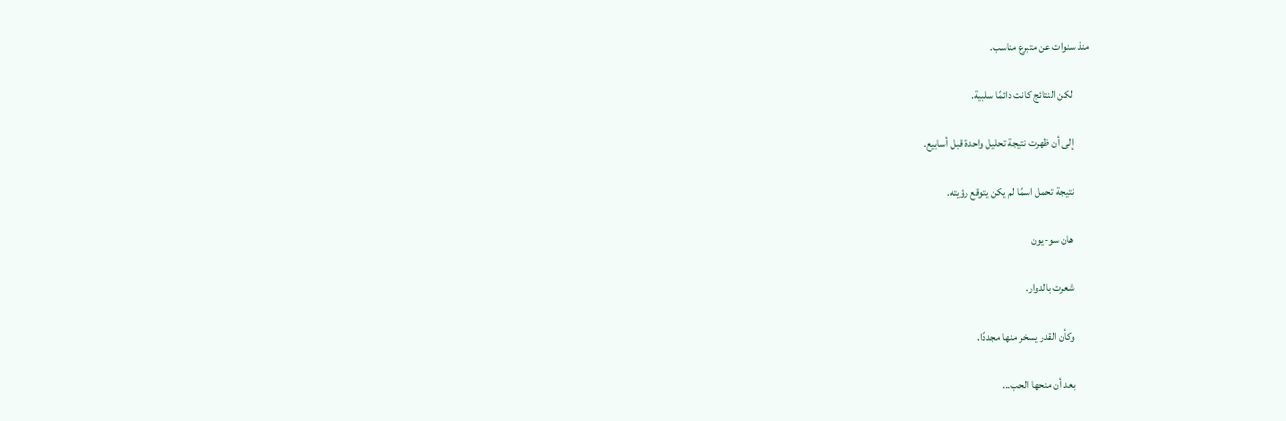منذ سنوات عن متبرع مناسب.

        لكن النتائج كانت دائمًا سلبية.

        إلى أن ظهرت نتيجة تحليل واحدة قبل أسابيع.

        نتيجة تحمل اسمًا لم يكن يتوقع رؤيته.

        هان سو-يون

        شعرت بالدوار.

        وكأن القدر يسخر منها مجددًا.

        بعد أن منحها الحب...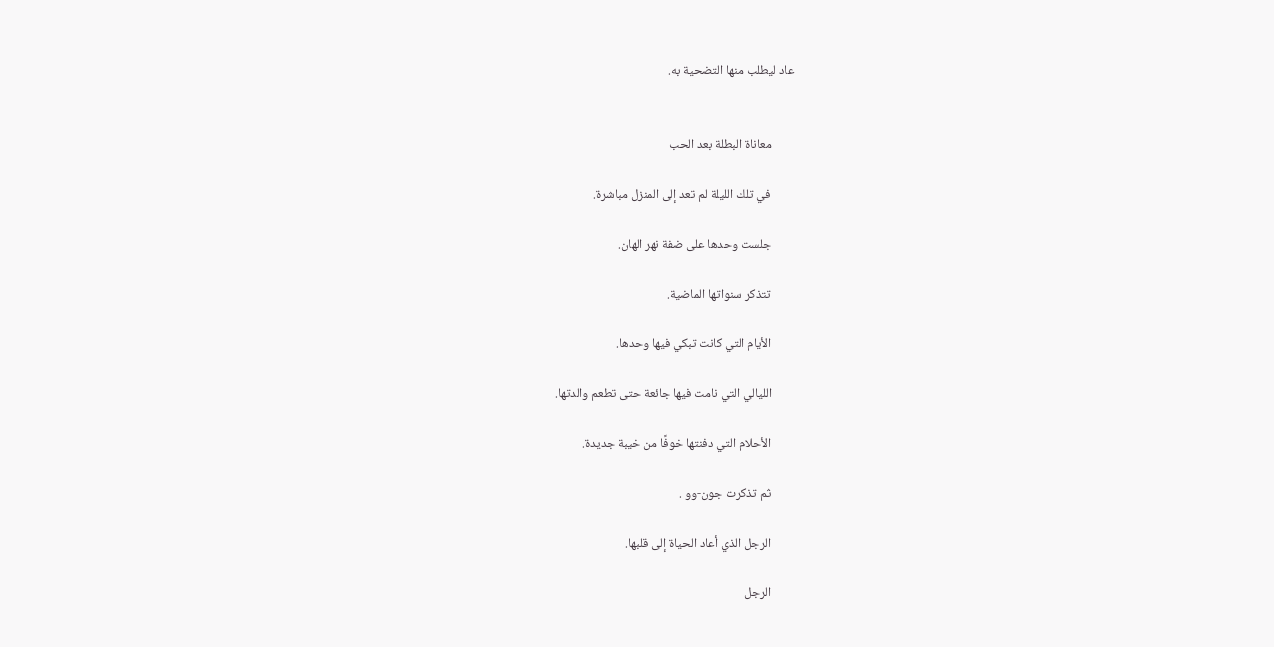عاد ليطلب منها التضحية به.


        معاناة البطلة بعد الحب

        في تلك الليلة لم تعد إلى المنزل مباشرة.

        جلست وحدها على ضفة نهر الهان.

        تتذكر سنواتها الماضية.

        الأيام التي كانت تبكي فيها وحدها.

        الليالي التي نامت فيها جائعة حتى تطعم والدتها.

        الأحلام التي دفنتها خوفًا من خيبة جديدة.

        ثم تذكرت جون-وو .

        الرجل الذي أعاد الحياة إلى قلبها.

        الرجل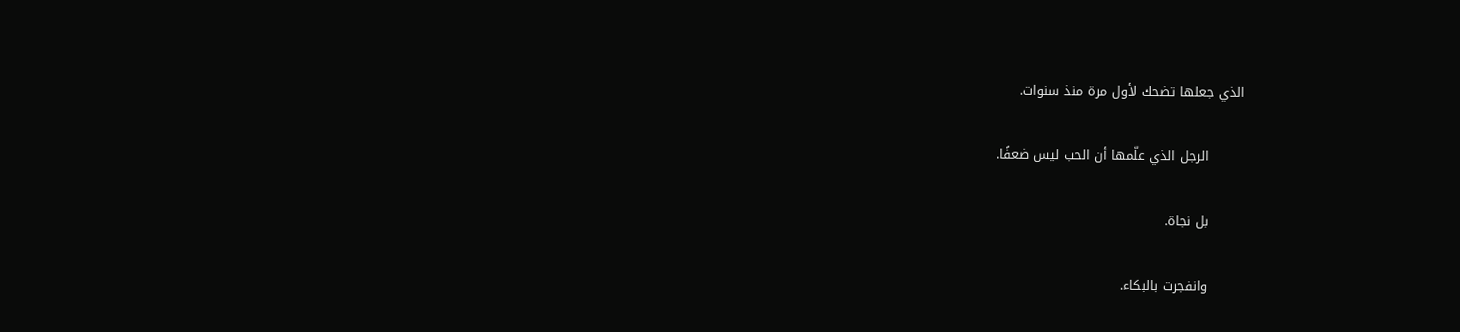الذي جعلها تضحك لأول مرة منذ سنوات.

        الرجل الذي علّمها أن الحب ليس ضعفًا.

        بل نجاة.

        وانفجرت بالبكاء.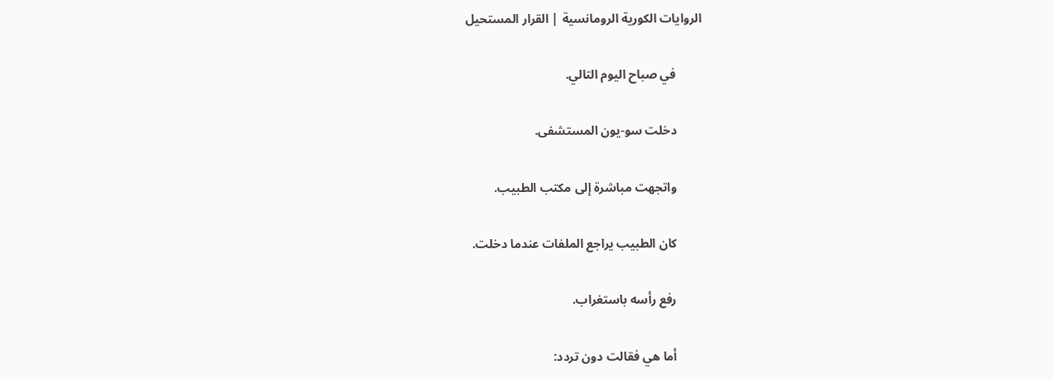الروايات الكورية الرومانسية | القرار المستحيل

        في صباح اليوم التالي.

        دخلت سو-يون المستشفى.

        واتجهت مباشرة إلى مكتب الطبيب.

        كان الطبيب يراجع الملفات عندما دخلت.

        رفع رأسه باستغراب.

        أما هي فقالت دون تردد: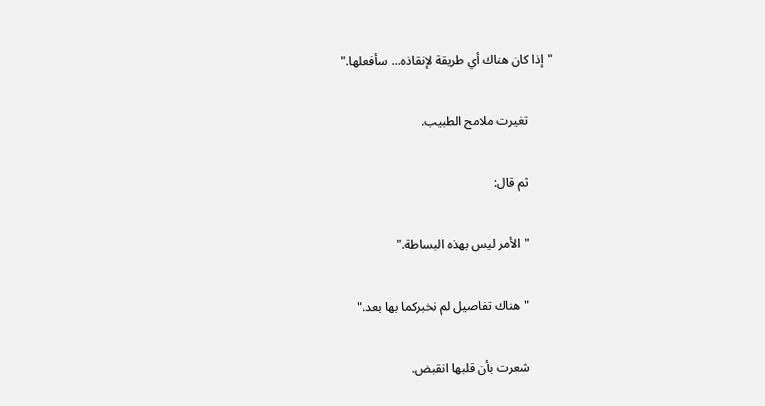"إذا كان هناك أي طريقة لإنقاذه... سأفعلها."

        تغيرت ملامح الطبيب.

        ثم قال:

        "الأمر ليس بهذه البساطة."

        "هناك تفاصيل لم نخبركما بها بعد."

        شعرت بأن قلبها انقبض.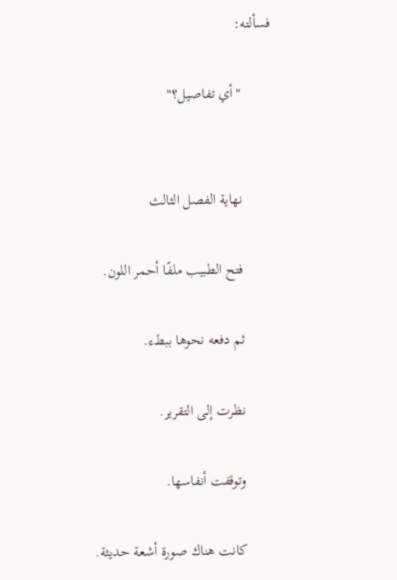فسألته:

        "أي تفاصيل؟"


        نهاية الفصل الثالث

        فتح الطبيب ملفًا أحمر اللون.

        ثم دفعه نحوها ببطء.

        نظرت إلى التقرير.

        وتوقفت أنفاسها.

        كانت هناك صورة أشعة حديثة.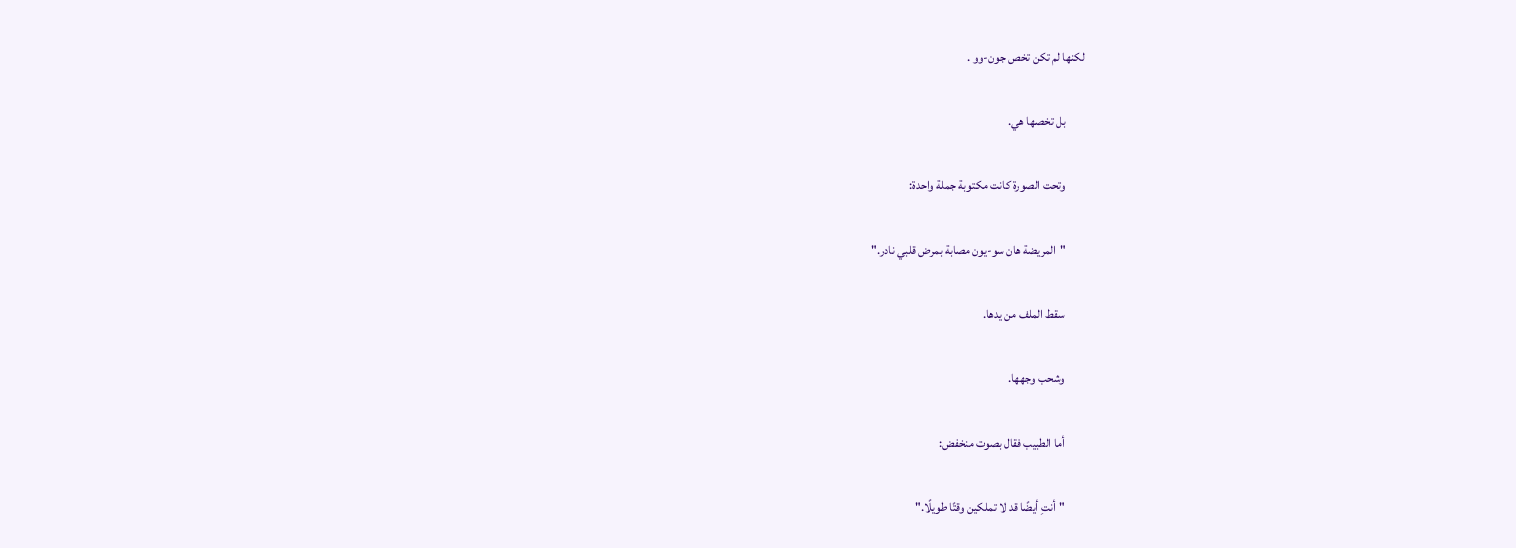لكنها لم تكن تخص جون-وو .

        بل تخصها هي.

        وتحت الصورة كانت مكتوبة جملة واحدة:

        "المريضة هان سو-يون مصابة بمرض قلبي نادر."

        سقط الملف من يدها.

        وشحب وجهها.

        أما الطبيب فقال بصوت منخفض:

        "أنتِ أيضًا قد لا تملكين وقتًا طويلًا."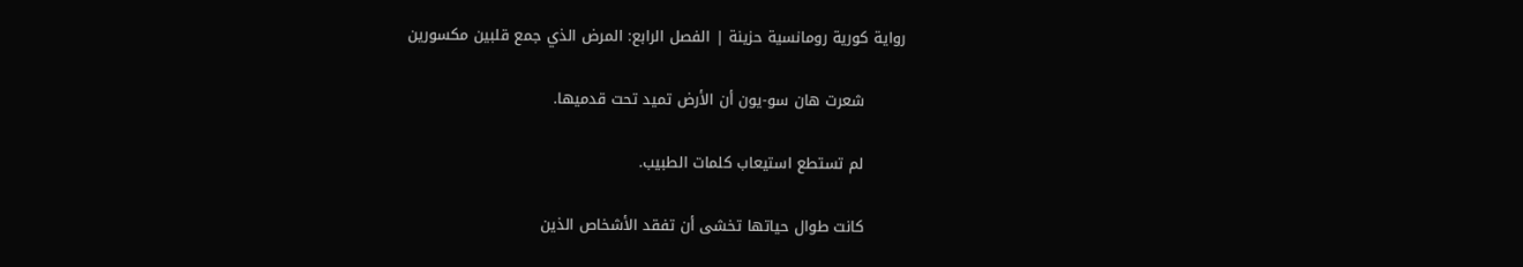رواية كورية رومانسية حزينة | الفصل الرابع: المرض الذي جمع قلبين مكسورين

        شعرت هان سو-يون أن الأرض تميد تحت قدميها.

        لم تستطع استيعاب كلمات الطبيب.

        كانت طوال حياتها تخشى أن تفقد الأشخاص الذين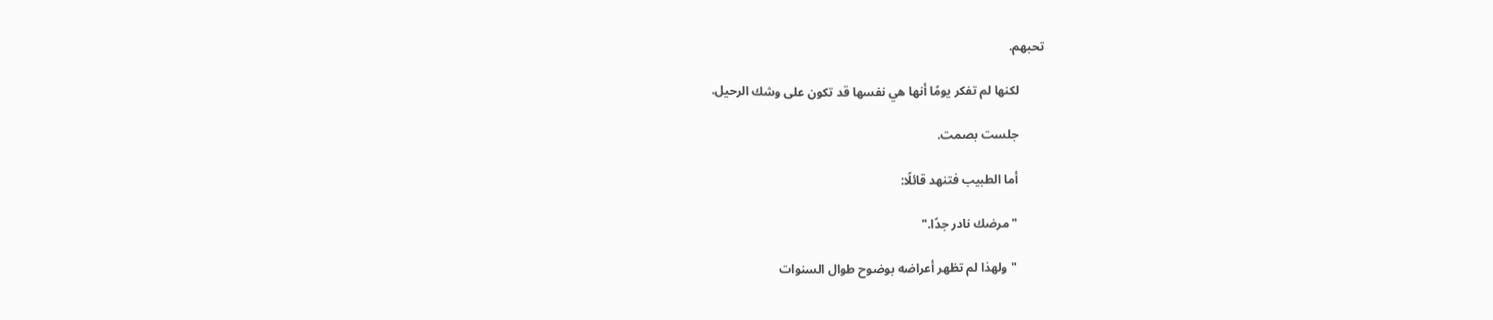تحبهم.

        لكنها لم تفكر يومًا أنها هي نفسها قد تكون على وشك الرحيل.

        جلست بصمت.

        أما الطبيب فتنهد قائلًا:

        "مرضك نادر جدًا."

        "ولهذا لم تظهر أعراضه بوضوح طوال السنوات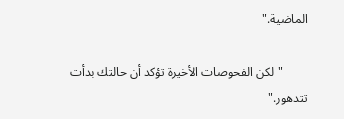الماضية."

        "لكن الفحوصات الأخيرة تؤكد أن حالتك بدأت تتدهور."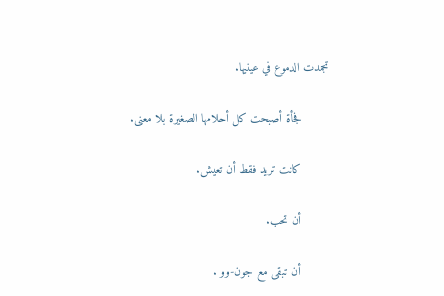تجمدت الدموع في عينيها.

        فجأة أصبحت كل أحلامها الصغيرة بلا معنى.

        كانت تريد فقط أن تعيش.

        أن تحب.

        أن تبقى مع جون-وو .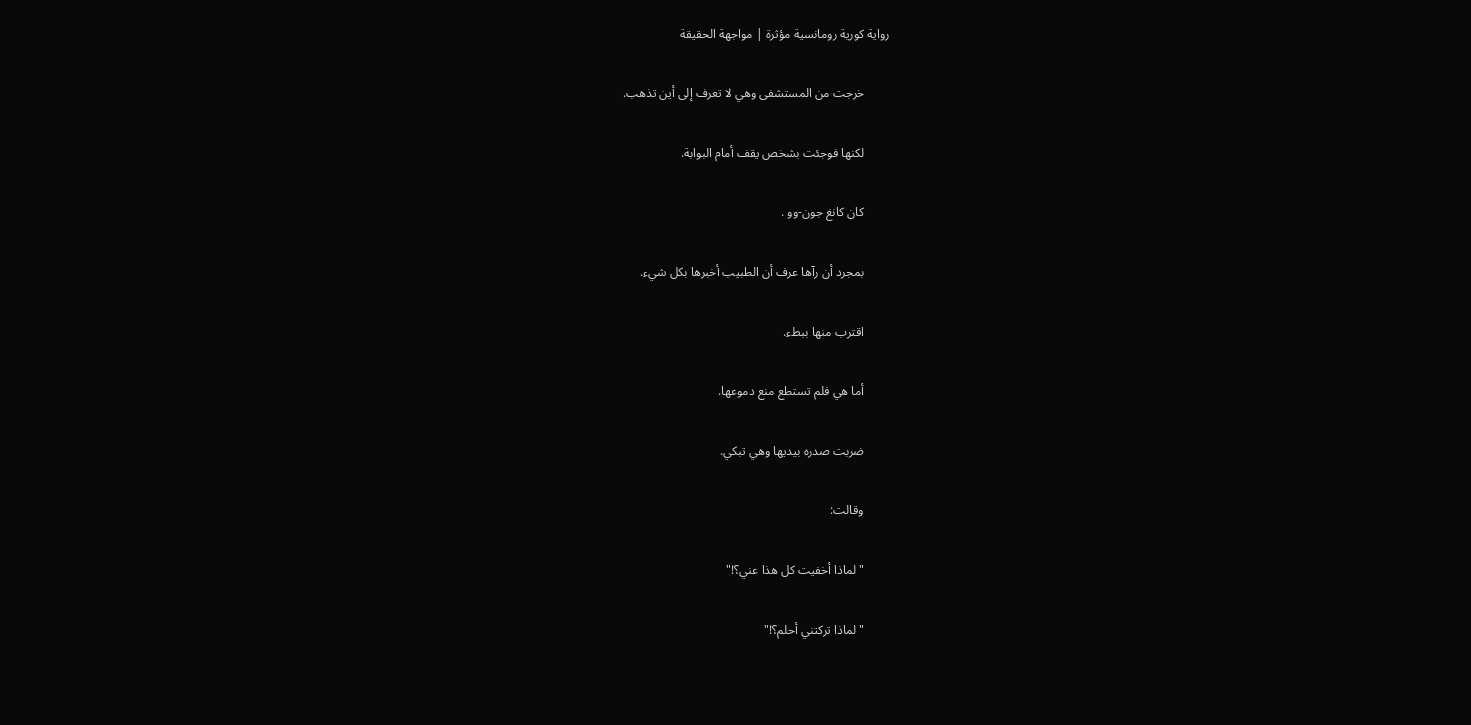رواية كورية رومانسية مؤثرة | مواجهة الحقيقة

        خرجت من المستشفى وهي لا تعرف إلى أين تذهب.

        لكنها فوجئت بشخص يقف أمام البوابة.

        كان كانغ جون-وو .

        بمجرد أن رآها عرف أن الطبيب أخبرها بكل شيء.

        اقترب منها ببطء.

        أما هي فلم تستطع منع دموعها.

        ضربت صدره بيديها وهي تبكي.

        وقالت:

        "لماذا أخفيت كل هذا عني؟!"

        "لماذا تركتني أحلم؟!"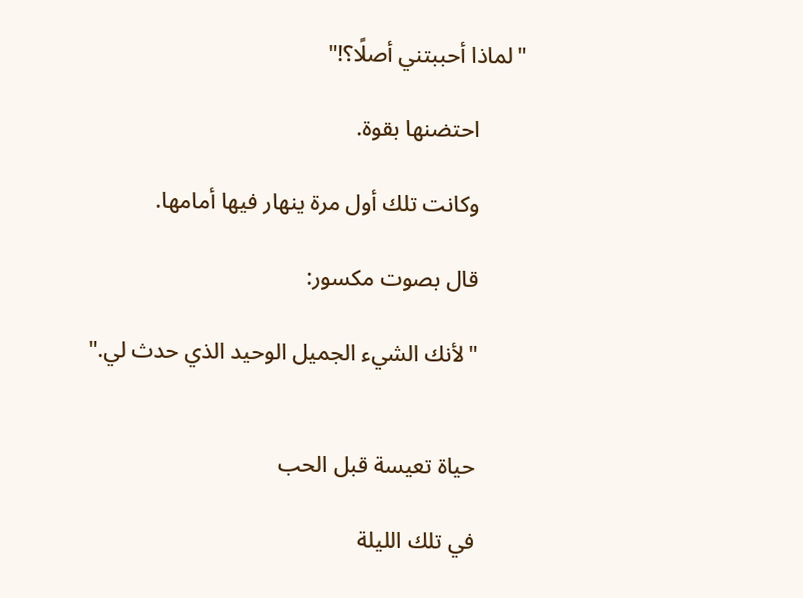"لماذا أحببتني أصلًا؟!"

        احتضنها بقوة.

        وكانت تلك أول مرة ينهار فيها أمامها.

        قال بصوت مكسور:

        "لأنك الشيء الجميل الوحيد الذي حدث لي."


        حياة تعيسة قبل الحب

        في تلك الليلة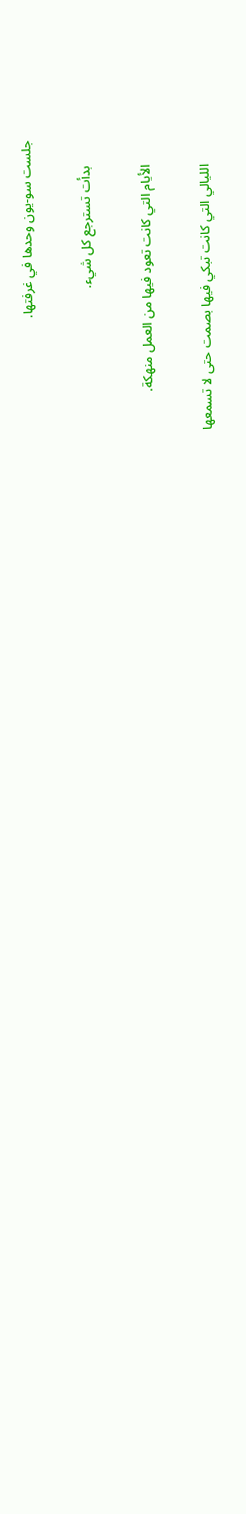جلست سو-يون وحدها في غرفتها.

        بدأت تسترجع كل شيء.

        الأيام التي كانت تعود فيها من العمل منهكة.

        الليالي التي كانت تبكي فيها بصمت حتى لا تسمعها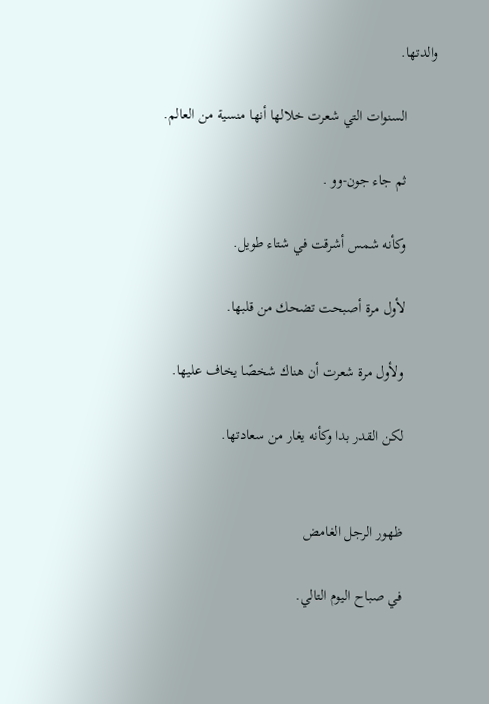والدتها.

        السنوات التي شعرت خلالها أنها منسية من العالم.

        ثم جاء جون-وو .

        وكأنه شمس أشرقت في شتاء طويل.

        لأول مرة أصبحت تضحك من قلبها.

        ولأول مرة شعرت أن هناك شخصًا يخاف عليها.

        لكن القدر بدا وكأنه يغار من سعادتها.


        ظهور الرجل الغامض

        في صباح اليوم التالي.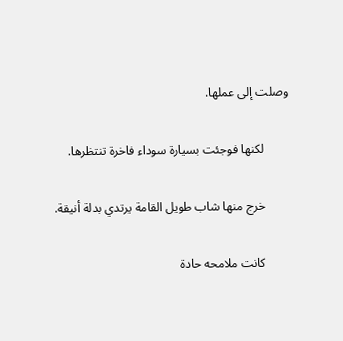وصلت إلى عملها.

        لكنها فوجئت بسيارة سوداء فاخرة تنتظرها.

        خرج منها شاب طويل القامة يرتدي بدلة أنيقة.

        كانت ملامحه حادة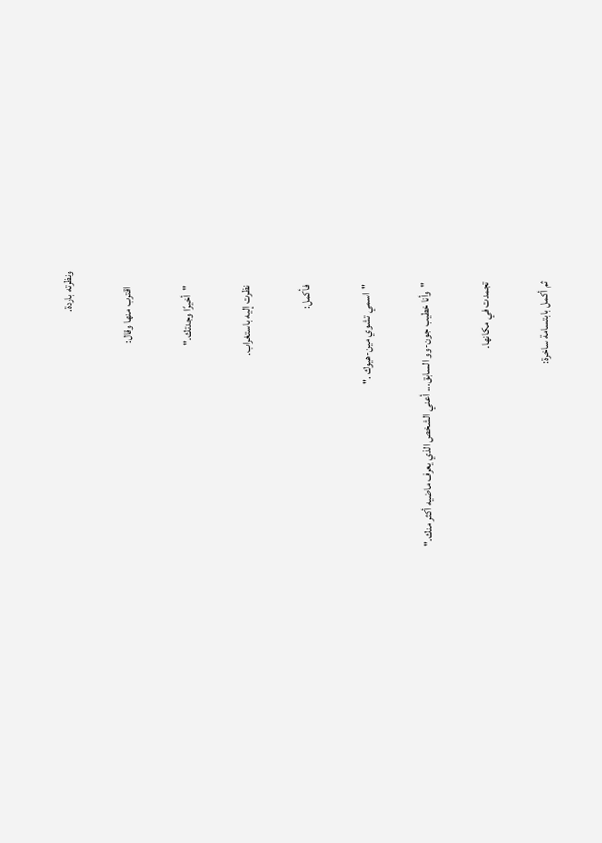ونظرته باردة.

        اقترب منها وقال:

        "أخيرًا وجدتك."

        نظرت إليه باستغراب.

        فأكمل:

        "اسمي تشوي مين-هيوك ."

        "وأنا خطيب جون-وو السابق... أعني الشخص الذي يعرف ماضيه أكثر منك."

        تجمدت في مكانها.

        ثم أكمل بابتسامة ساخرة: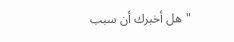"هل أخبرك أن سبب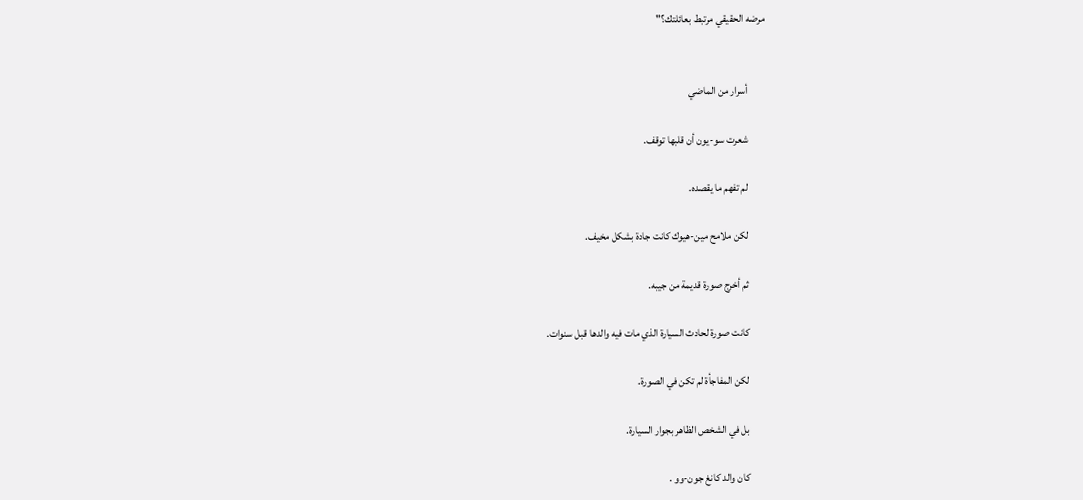مرضه الحقيقي مرتبط بعائلتك؟"


        أسرار من الماضي

        شعرت سو-يون أن قلبها توقف.

        لم تفهم ما يقصده.

        لكن ملامح مين-هيوك كانت جادة بشكل مخيف.

        ثم أخرج صورة قديمة من جيبه.

        كانت صورة لحادث السيارة الذي مات فيه والدها قبل سنوات.

        لكن المفاجأة لم تكن في الصورة.

        بل في الشخص الظاهر بجوار السيارة.

        كان والد كانغ جون-وو .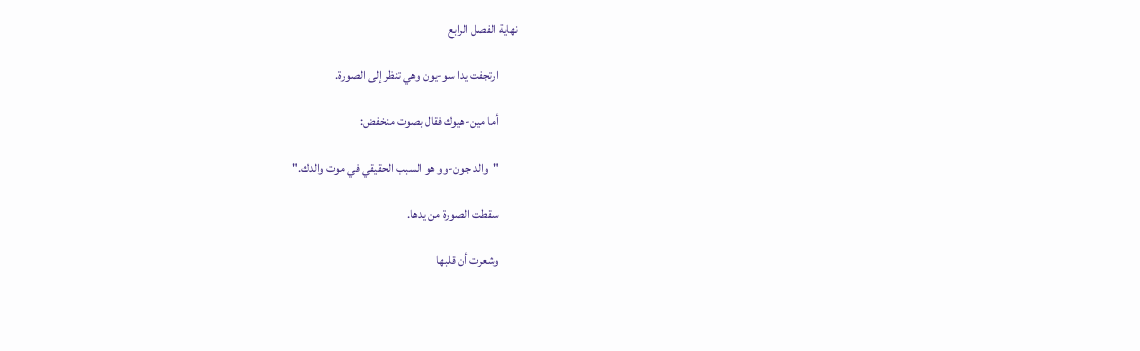نهاية الفصل الرابع

        ارتجفت يدا سو-يون وهي تنظر إلى الصورة.

        أما مين-هيوك فقال بصوت منخفض:

        "والد جون-وو هو السبب الحقيقي في موت والدك."

        سقطت الصورة من يدها.

        وشعرت أن قلبها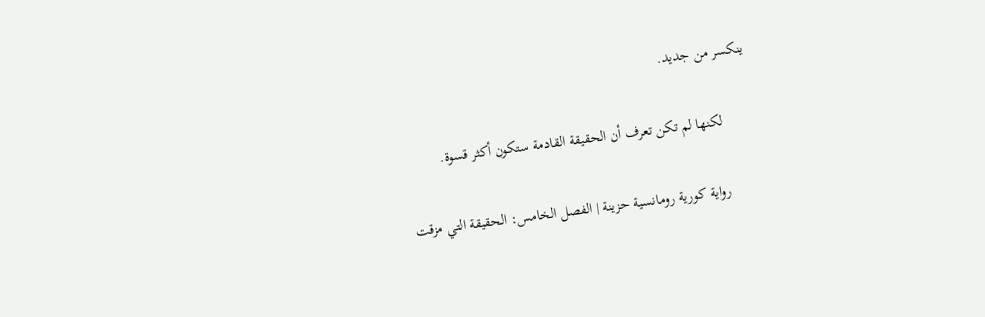ينكسر من جديد.

        لكنها لم تكن تعرف أن الحقيقة القادمة ستكون أكثر قسوة.

        رواية كورية رومانسية حزينة | الفصل الخامس: الحقيقة التي مزقت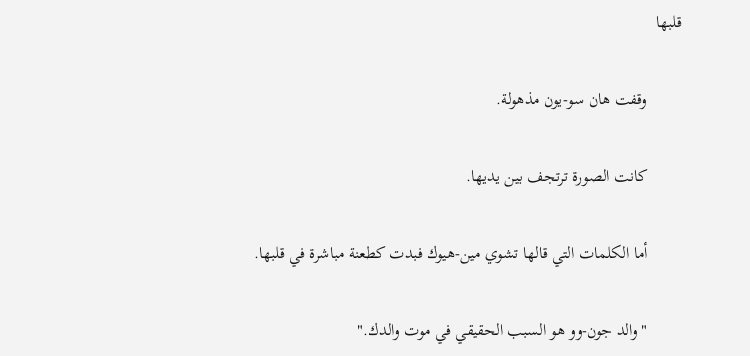قلبها

        وقفت هان سو-يون مذهولة.

        كانت الصورة ترتجف بين يديها.

        أما الكلمات التي قالها تشوي مين-هيوك فبدت كطعنة مباشرة في قلبها.

        "والد جون-وو هو السبب الحقيقي في موت والدك."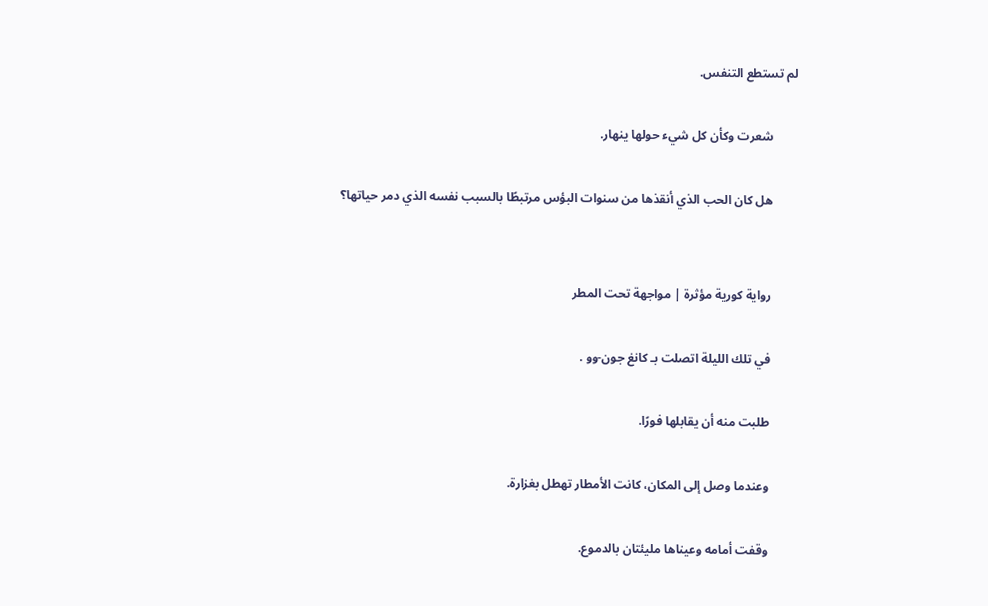لم تستطع التنفس.

        شعرت وكأن كل شيء حولها ينهار.

        هل كان الحب الذي أنقذها من سنوات البؤس مرتبطًا بالسبب نفسه الذي دمر حياتها؟


        رواية كورية مؤثرة | مواجهة تحت المطر

        في تلك الليلة اتصلت بـ كانغ جون-وو .

        طلبت منه أن يقابلها فورًا.

        وعندما وصل إلى المكان، كانت الأمطار تهطل بغزارة.

        وقفت أمامه وعيناها مليئتان بالدموع.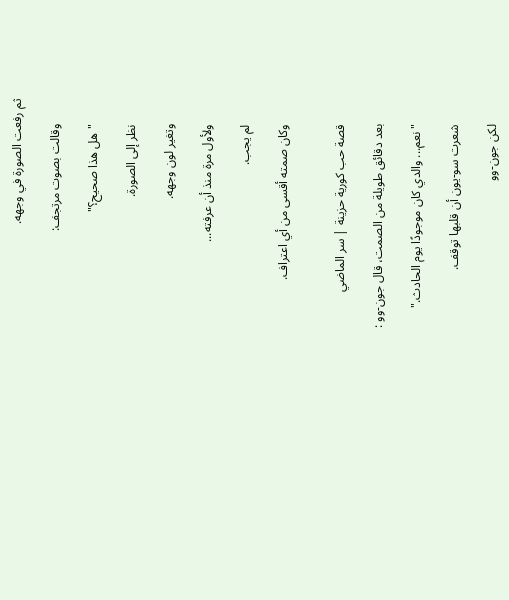ثم رفعت الصورة في وجهه.

        وقالت بصوت مرتجف:

        "هل هذا صحيح؟"

        نظر إلى الصورة.

        وتغير لون وجهه.

        ولأول مرة منذ أن عرفته...

        لم يجب.

        وكان صمته أقسى من أي اعتراف.


        قصة حب كورية حزينة | سر الماضي

        بعد دقائق طويلة من الصمت، قال جون-وو :

        "نعم... والدي كان موجودًا يوم الحادث."

        شعرت سو-يون أن قلبها توقف.

        لكن جون-وو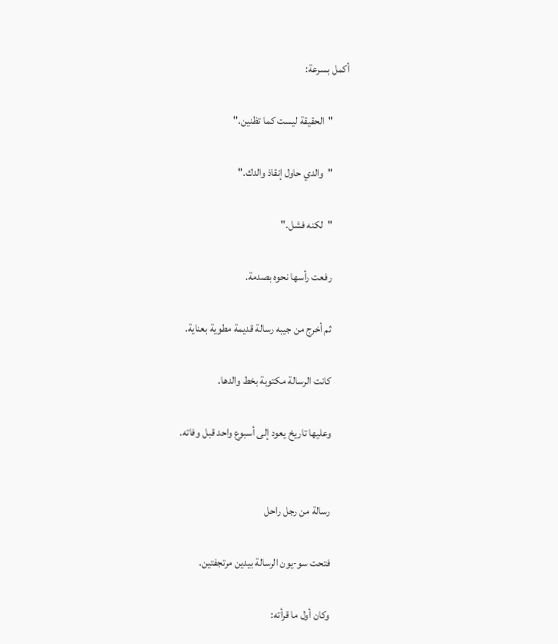أكمل بسرعة:

        "الحقيقة ليست كما تظنين."

        "والدي حاول إنقاذ والدك."

        "لكنه فشل."

        رفعت رأسها نحوه بصدمة.

        ثم أخرج من جيبه رسالة قديمة مطوية بعناية.

        كانت الرسالة مكتوبة بخط والدها.

        وعليها تاريخ يعود إلى أسبوع واحد قبل وفاته.


        رسالة من رجل راحل

        فتحت سو-يون الرسالة بيدين مرتجفتين.

        وكان أول ما قرأته: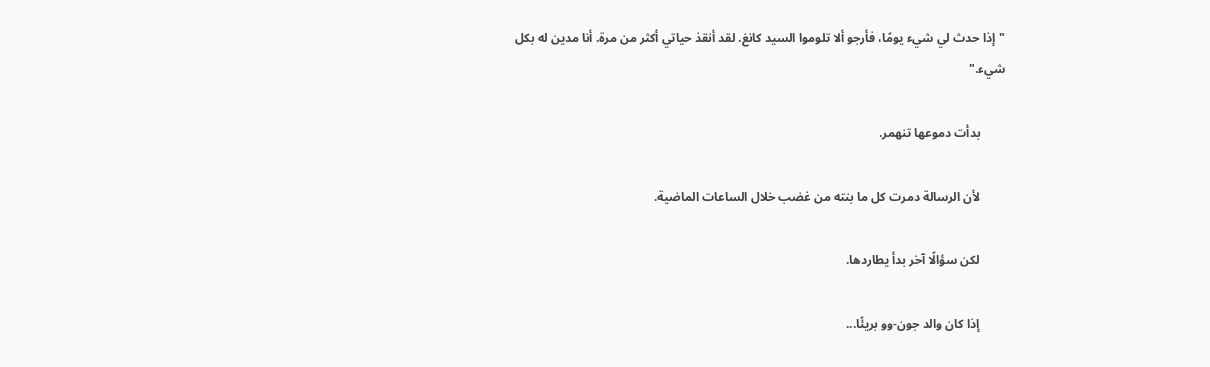"إذا حدث لي شيء يومًا، فأرجو ألا تلوموا السيد كانغ. لقد أنقذ حياتي أكثر من مرة. أنا مدين له بكل شيء."

        بدأت دموعها تنهمر.

        لأن الرسالة دمرت كل ما بنته من غضب خلال الساعات الماضية.

        لكن سؤالًا آخر بدأ يطاردها.

        إذا كان والد جون-وو بريئًا...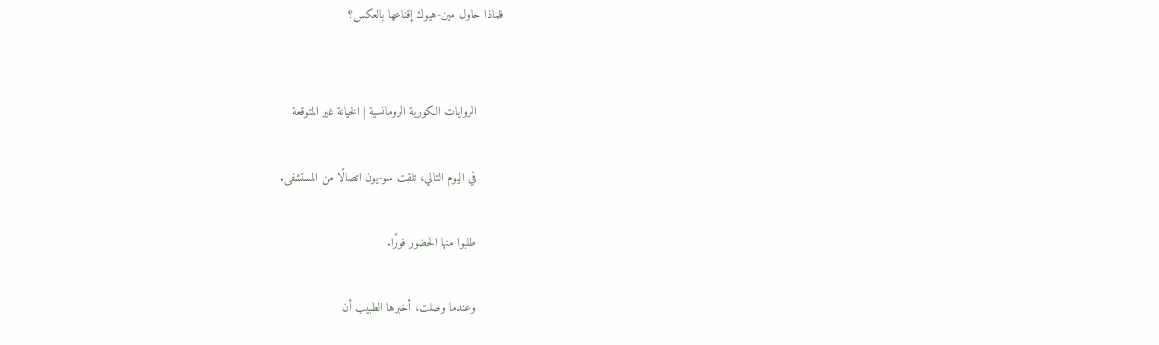فلماذا حاول مين-هيوك إقناعها بالعكس؟


        الروايات الكورية الرومانسية | الخيانة غير المتوقعة

        في اليوم التالي، تلقت سو-يون اتصالًا من المستشفى.

        طلبوا منها الحضور فورًا.

        وعندما وصلت، أخبرها الطبيب أن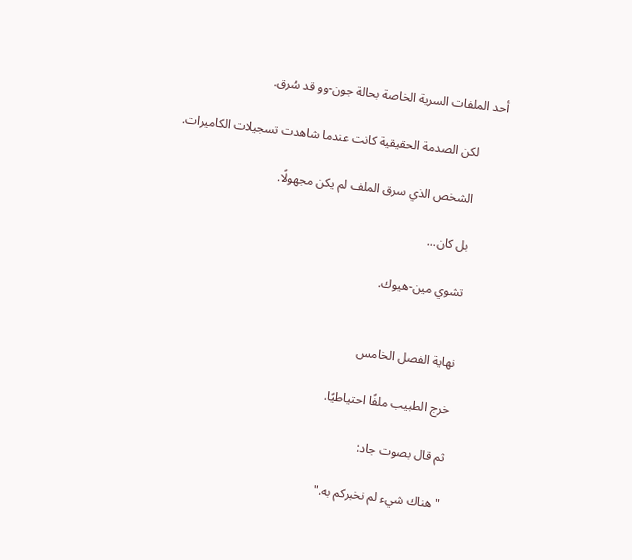أحد الملفات السرية الخاصة بحالة جون-وو قد سُرق.

        لكن الصدمة الحقيقية كانت عندما شاهدت تسجيلات الكاميرات.

        الشخص الذي سرق الملف لم يكن مجهولًا.

        بل كان...

        تشوي مين-هيوك.


        نهاية الفصل الخامس

        خرج الطبيب ملفًا احتياطيًا.

        ثم قال بصوت جاد:

        "هناك شيء لم نخبركم به."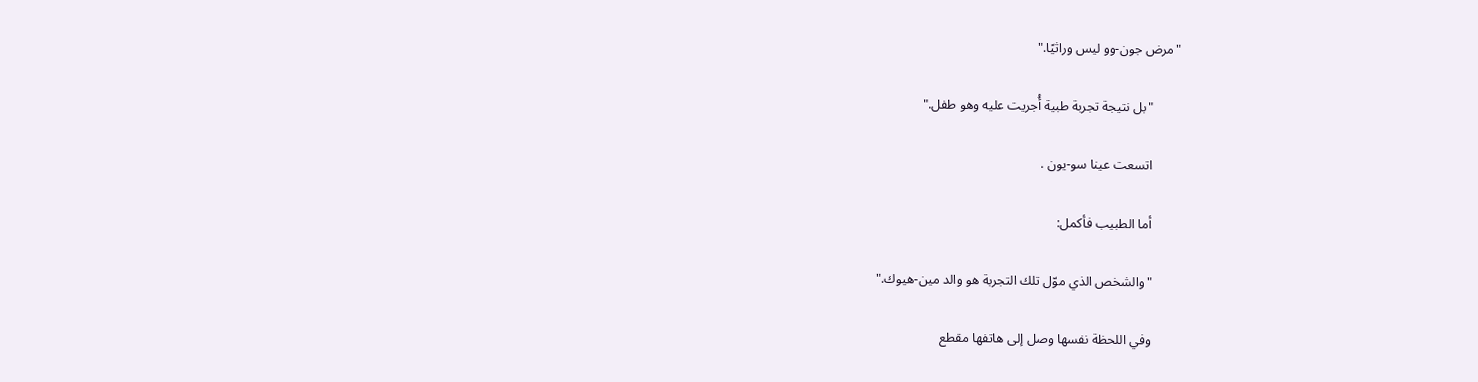"مرض جون-وو ليس وراثيًا."

        "بل نتيجة تجربة طبية أُجريت عليه وهو طفل."

        اتسعت عينا سو-يون .

        أما الطبيب فأكمل:

        "والشخص الذي موّل تلك التجربة هو والد مين-هيوك."

        وفي اللحظة نفسها وصل إلى هاتفها مقطع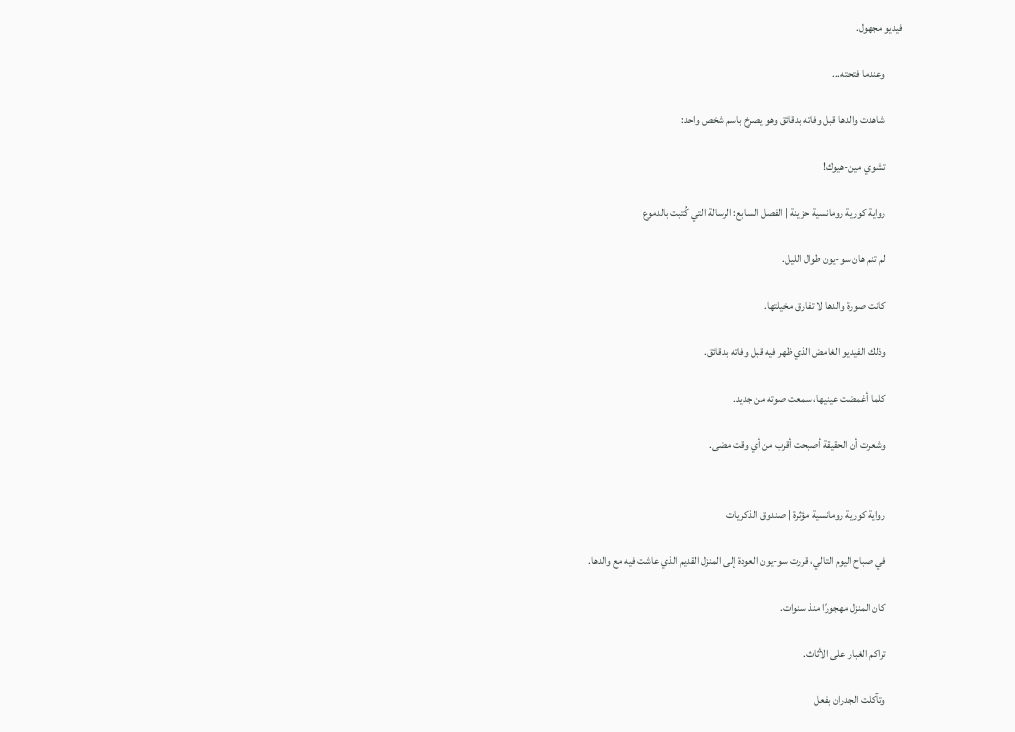فيديو مجهول.

        وعندما فتحته...

        شاهدت والدها قبل وفاته بدقائق وهو يصرخ باسم شخص واحد:

        تشوي مين-هيوك!

        رواية كورية رومانسية حزينة | الفصل السابع: الرسالة التي كُتبت بالدموع

        لم تنم هان سو-يون طوال الليل.

        كانت صورة والدها لا تفارق مخيلتها.

        وذلك الفيديو الغامض الذي ظهر فيه قبل وفاته بدقائق.

        كلما أغمضت عينيها، سمعت صوته من جديد.

        وشعرت أن الحقيقة أصبحت أقرب من أي وقت مضى.


        رواية كورية رومانسية مؤثرة | صندوق الذكريات

        في صباح اليوم التالي، قررت سو-يون العودة إلى المنزل القديم الذي عاشت فيه مع والدها.

        كان المنزل مهجورًا منذ سنوات.

        تراكم الغبار على الأثاث.

        وتآكلت الجدران بفعل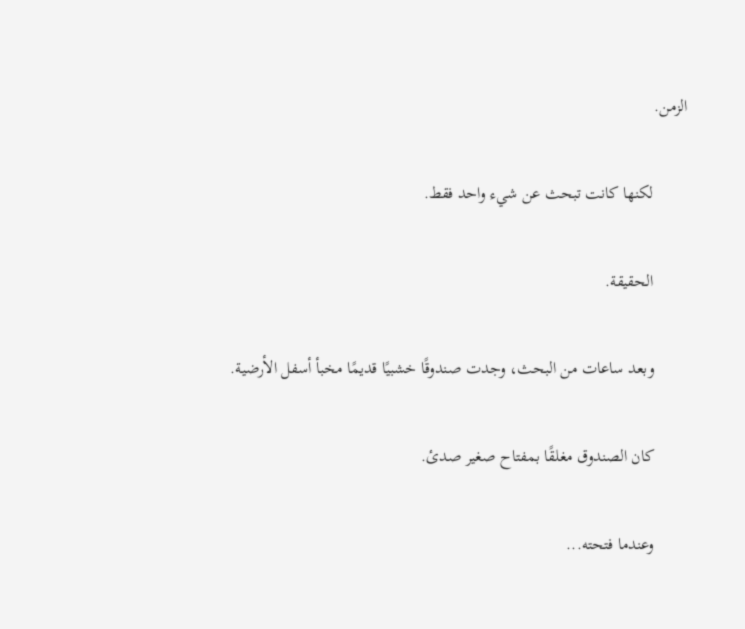الزمن.

        لكنها كانت تبحث عن شيء واحد فقط.

        الحقيقة.

        وبعد ساعات من البحث، وجدت صندوقًا خشبيًا قديمًا مخبأ أسفل الأرضية.

        كان الصندوق مغلقًا بمفتاح صغير صدئ.

        وعندما فتحته...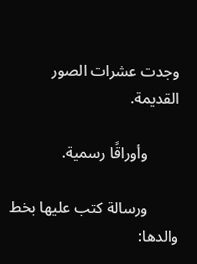وجدت عشرات الصور القديمة.

        وأوراقًا رسمية.

        ورسالة كتب عليها بخط والدها: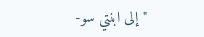"إلى ابنتي سو-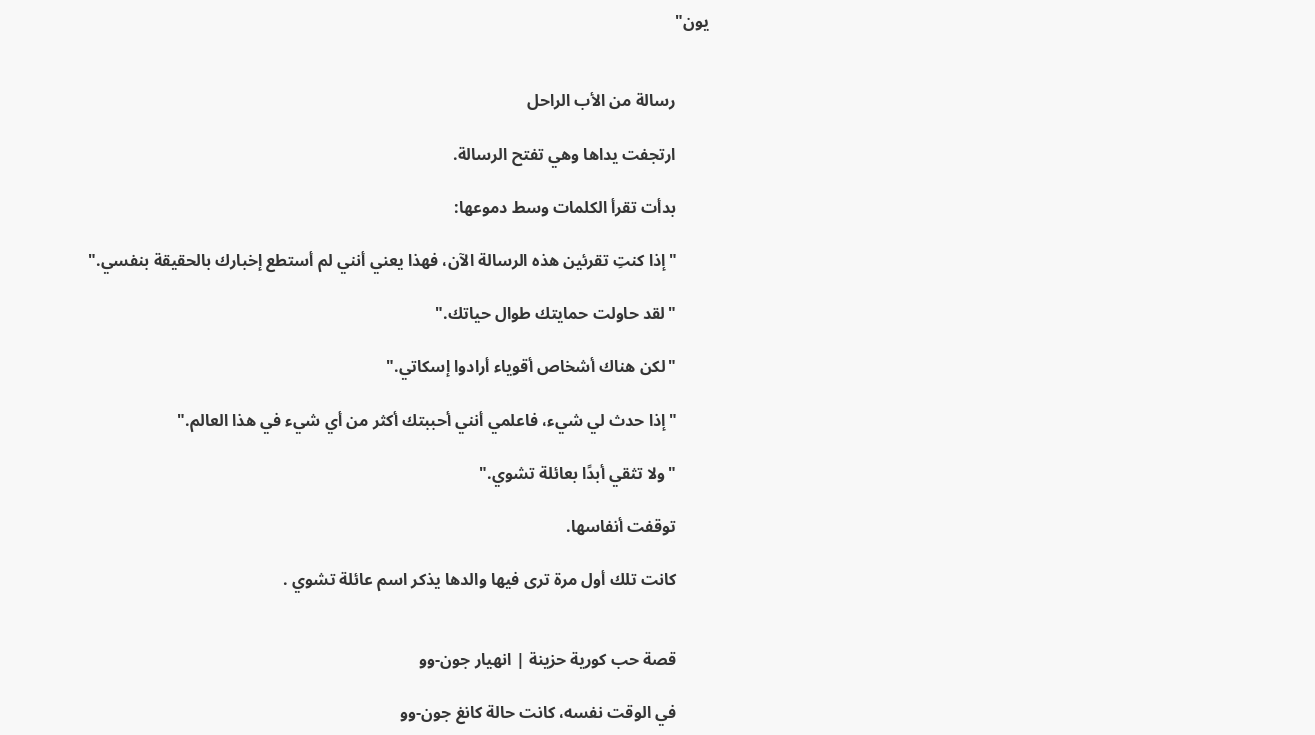يون"


        رسالة من الأب الراحل

        ارتجفت يداها وهي تفتح الرسالة.

        بدأت تقرأ الكلمات وسط دموعها:

        "إذا كنتِ تقرئين هذه الرسالة الآن، فهذا يعني أنني لم أستطع إخبارك بالحقيقة بنفسي."

        "لقد حاولت حمايتك طوال حياتك."

        "لكن هناك أشخاص أقوياء أرادوا إسكاتي."

        "إذا حدث لي شيء، فاعلمي أنني أحببتك أكثر من أي شيء في هذا العالم."

        "ولا تثقي أبدًا بعائلة تشوي."

        توقفت أنفاسها.

        كانت تلك أول مرة ترى فيها والدها يذكر اسم عائلة تشوي .


        قصة حب كورية حزينة | انهيار جون-وو

        في الوقت نفسه، كانت حالة كانغ جون-وو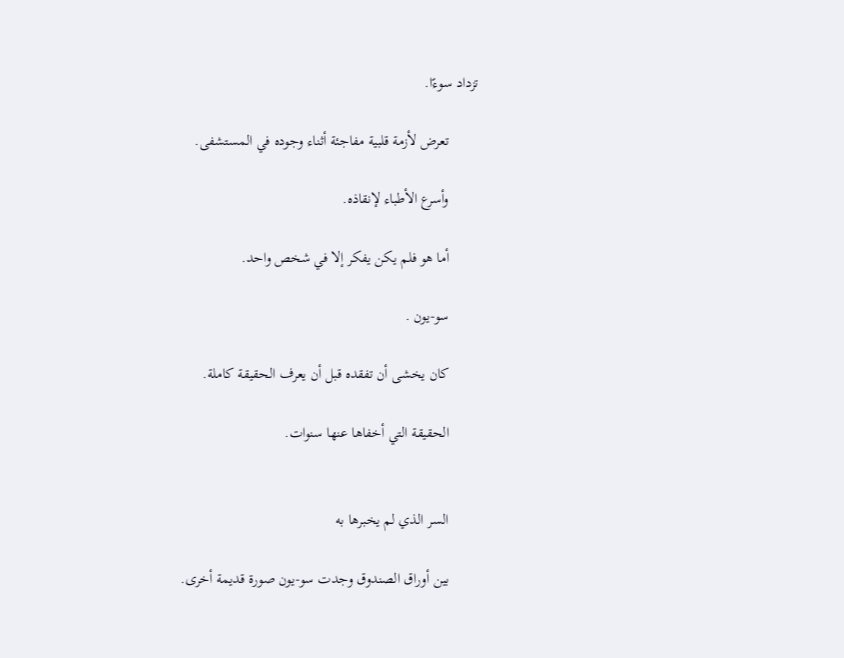تزداد سوءًا.

        تعرض لأزمة قلبية مفاجئة أثناء وجوده في المستشفى.

        وأسرع الأطباء لإنقاذه.

        أما هو فلم يكن يفكر إلا في شخص واحد.

        سو-يون .

        كان يخشى أن تفقده قبل أن يعرف الحقيقة كاملة.

        الحقيقة التي أخفاها عنها سنوات.


        السر الذي لم يخبرها به

        بين أوراق الصندوق وجدت سو-يون صورة قديمة أخرى.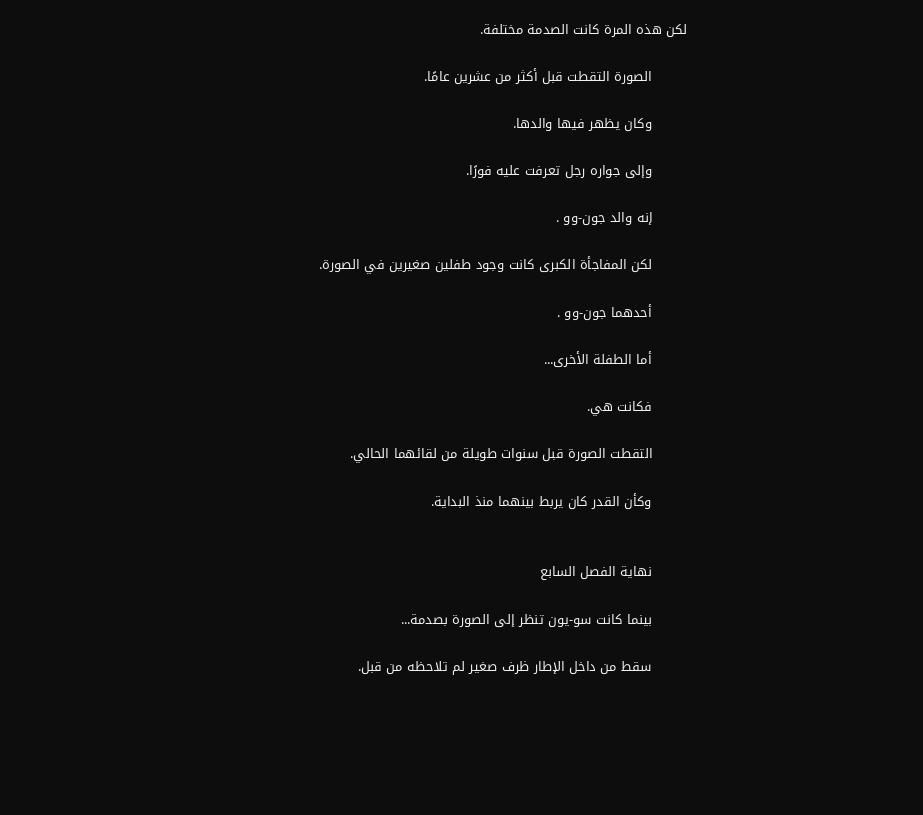لكن هذه المرة كانت الصدمة مختلفة.

        الصورة التقطت قبل أكثر من عشرين عامًا.

        وكان يظهر فيها والدها.

        وإلى جواره رجل تعرفت عليه فورًا.

        إنه والد جون-وو .

        لكن المفاجأة الكبرى كانت وجود طفلين صغيرين في الصورة.

        أحدهما جون-وو .

        أما الطفلة الأخرى...

        فكانت هي.

        التقطت الصورة قبل سنوات طويلة من لقائهما الحالي.

        وكأن القدر كان يربط بينهما منذ البداية.


        نهاية الفصل السابع

        بينما كانت سو-يون تنظر إلى الصورة بصدمة...

        سقط من داخل الإطار ظرف صغير لم تلاحظه من قبل.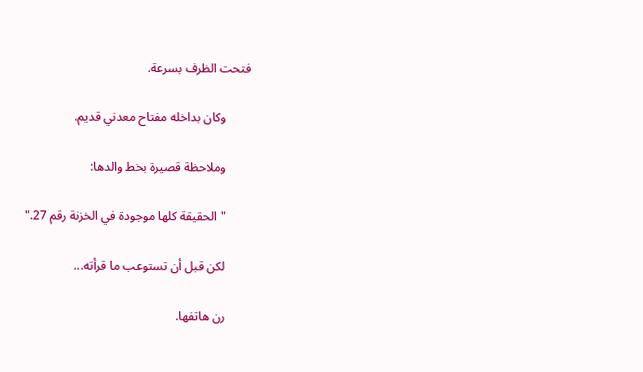فتحت الظرف بسرعة.

        وكان بداخله مفتاح معدني قديم.

        وملاحظة قصيرة بخط والدها:

        "الحقيقة كلها موجودة في الخزنة رقم 27."

        لكن قبل أن تستوعب ما قرأته...

        رن هاتفها.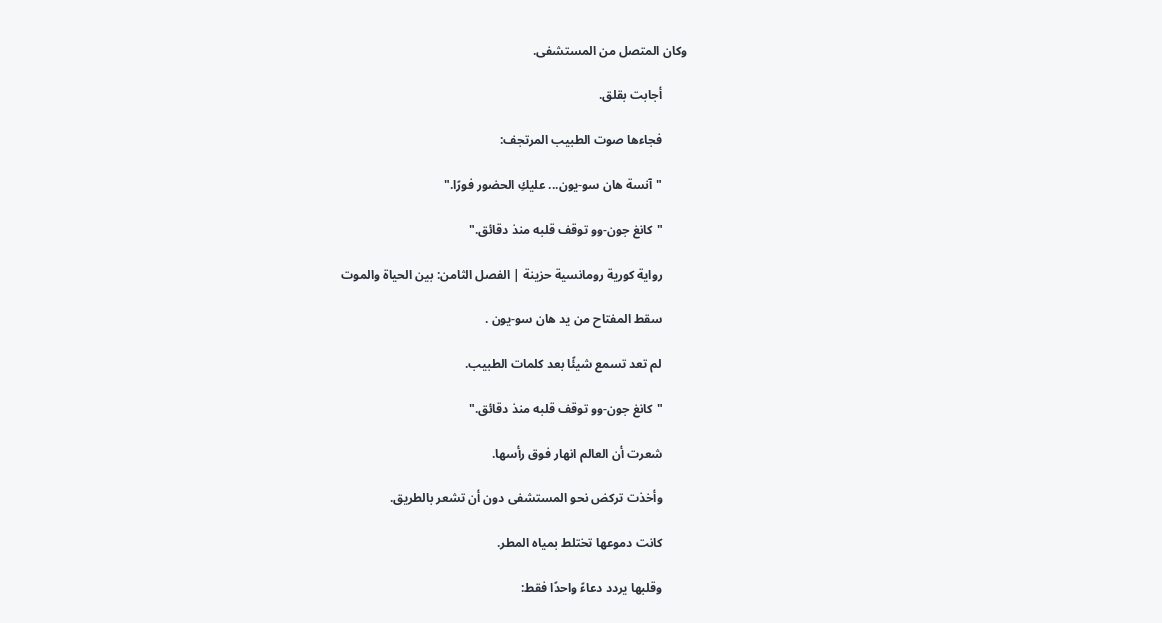وكان المتصل من المستشفى.

        أجابت بقلق.

        فجاءها صوت الطبيب المرتجف:

        "آنسة هان سو-يون... عليكِ الحضور فورًا."

        "كانغ جون-وو توقف قلبه منذ دقائق."

        رواية كورية رومانسية حزينة | الفصل الثامن: بين الحياة والموت

        سقط المفتاح من يد هان سو-يون .

        لم تعد تسمع شيئًا بعد كلمات الطبيب.

        "كانغ جون-وو توقف قلبه منذ دقائق."

        شعرت أن العالم انهار فوق رأسها.

        وأخذت تركض نحو المستشفى دون أن تشعر بالطريق.

        كانت دموعها تختلط بمياه المطر.

        وقلبها يردد دعاءً واحدًا فقط: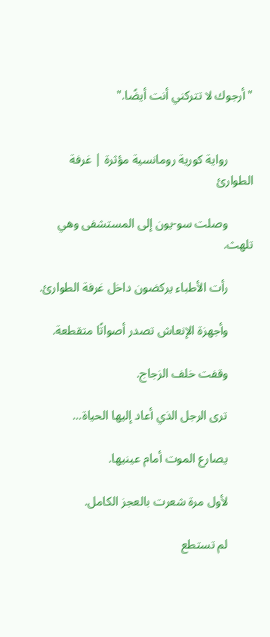"أرجوك لا تتركني أنت أيضًا."


        رواية كورية رومانسية مؤثرة | غرفة الطوارئ

        وصلت سو-يون إلى المستشفى وهي تلهث.

        رأت الأطباء يركضون داخل غرفة الطوارئ.

        وأجهزة الإنعاش تصدر أصواتًا متقطعة.

        وقفت خلف الزجاج.

        ترى الرجل الذي أعاد إليها الحياة...

        يصارع الموت أمام عينيها.

        لأول مرة شعرت بالعجز الكامل.

        لم تستطع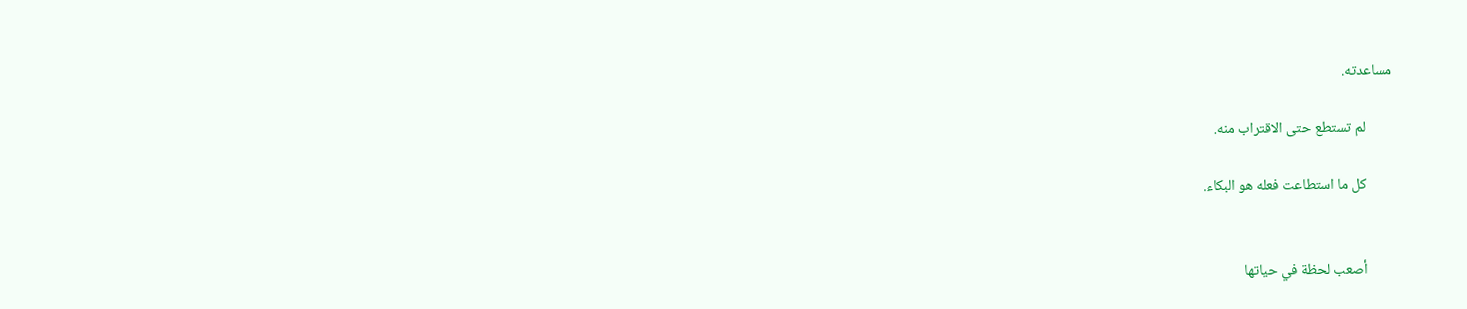مساعدته.

        لم تستطع حتى الاقتراب منه.

        كل ما استطاعت فعله هو البكاء.


        أصعب لحظة في حياتها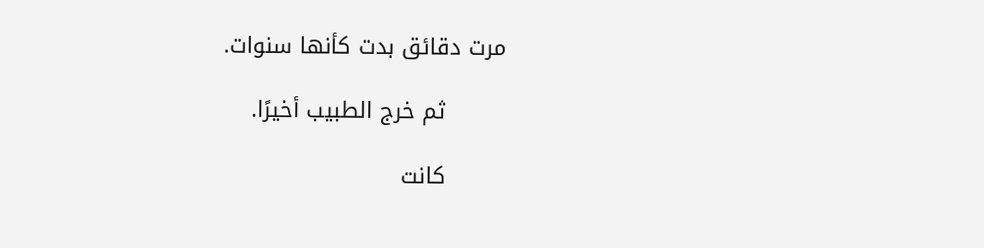مرت دقائق بدت كأنها سنوات.

        ثم خرج الطبيب أخيرًا.

        كانت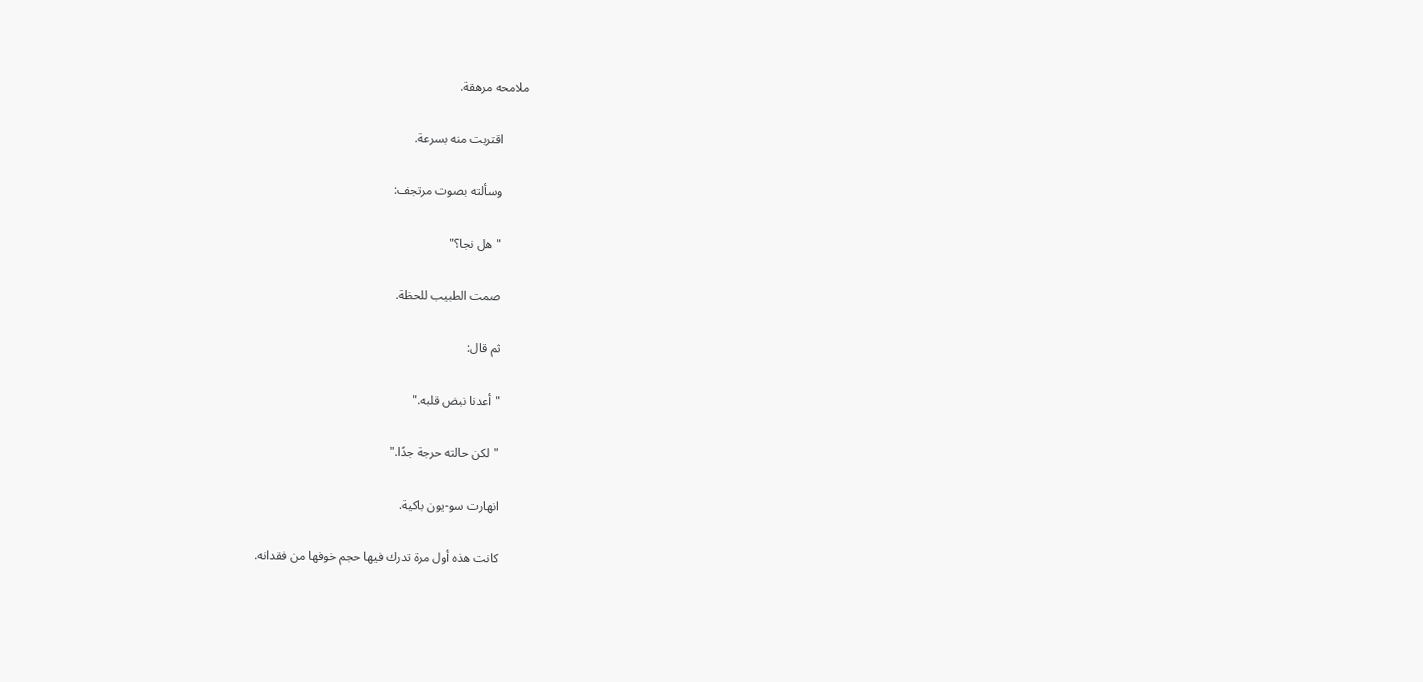ملامحه مرهقة.

        اقتربت منه بسرعة.

        وسألته بصوت مرتجف:

        "هل نجا؟"

        صمت الطبيب للحظة.

        ثم قال:

        "أعدنا نبض قلبه."

        "لكن حالته حرجة جدًا."

        انهارت سو-يون باكية.

        كانت هذه أول مرة تدرك فيها حجم خوفها من فقدانه.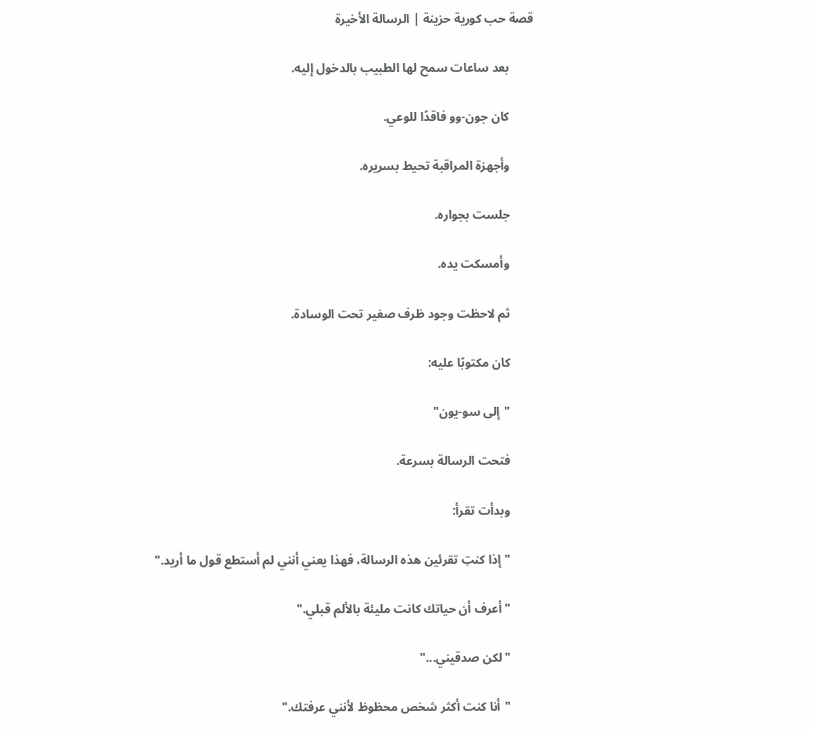قصة حب كورية حزينة | الرسالة الأخيرة

        بعد ساعات سمح لها الطبيب بالدخول إليه.

        كان جون-وو فاقدًا للوعي.

        وأجهزة المراقبة تحيط بسريره.

        جلست بجواره.

        وأمسكت يده.

        ثم لاحظت وجود ظرف صغير تحت الوسادة.

        كان مكتوبًا عليه:

        "إلى سو-يون"

        فتحت الرسالة بسرعة.

        وبدأت تقرأ:

        "إذا كنتِ تقرئين هذه الرسالة، فهذا يعني أنني لم أستطع قول ما أريد."

        "أعرف أن حياتك كانت مليئة بالألم قبلي."

        "لكن صدقيني..."

        "أنا كنت أكثر شخص محظوظ لأنني عرفتك."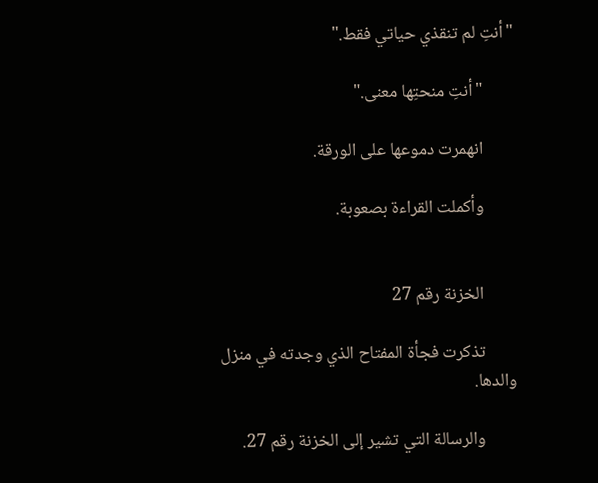"أنتِ لم تنقذي حياتي فقط."

        "أنتِ منحتِها معنى."

        انهمرت دموعها على الورقة.

        وأكملت القراءة بصعوبة.


        الخزنة رقم 27

        تذكرت فجأة المفتاح الذي وجدته في منزل والدها.

        والرسالة التي تشير إلى الخزنة رقم 27.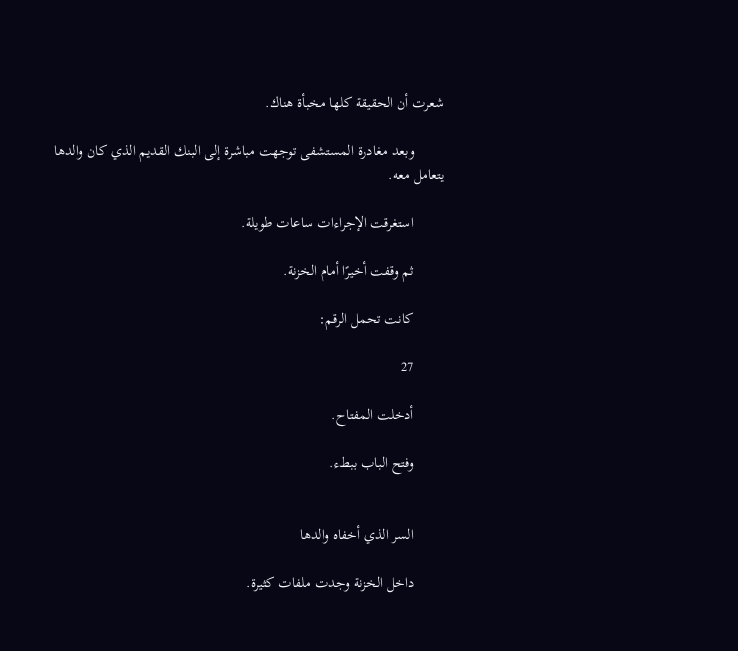شعرت أن الحقيقة كلها مخبأة هناك.

        وبعد مغادرة المستشفى توجهت مباشرة إلى البنك القديم الذي كان والدها يتعامل معه.

        استغرقت الإجراءات ساعات طويلة.

        ثم وقفت أخيرًا أمام الخزنة.

        كانت تحمل الرقم:

        27

        أدخلت المفتاح.

        وفتح الباب ببطء.


        السر الذي أخفاه والدها

        داخل الخزنة وجدت ملفات كثيرة.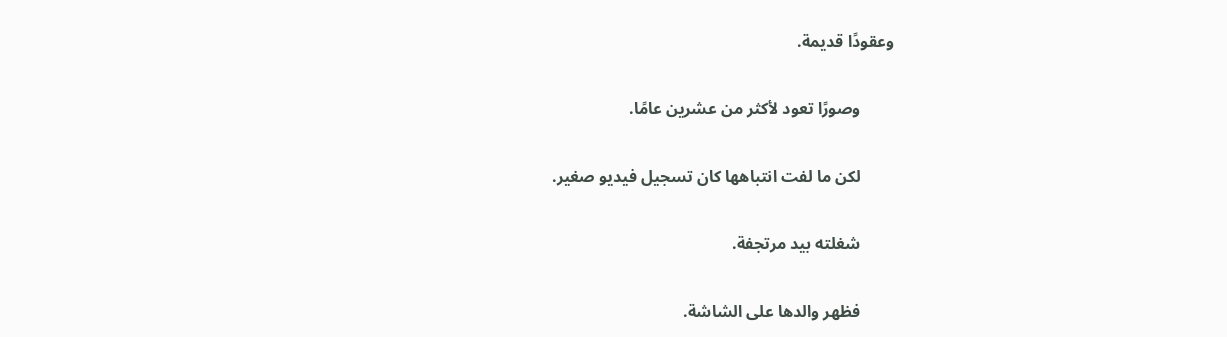وعقودًا قديمة.

        وصورًا تعود لأكثر من عشرين عامًا.

        لكن ما لفت انتباهها كان تسجيل فيديو صغير.

        شغلته بيد مرتجفة.

        فظهر والدها على الشاشة.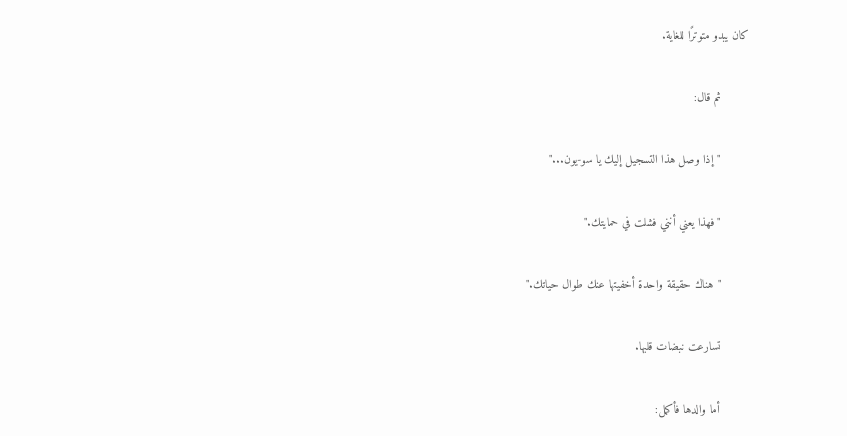كان يبدو متوترًا للغاية.

        ثم قال:

        "إذا وصل هذا التسجيل إليك يا سو-يون..."

        "فهذا يعني أنني فشلت في حمايتك."

        "هناك حقيقة واحدة أخفيتها عنك طوال حياتك."

        تسارعت نبضات قلبها.

        أما والدها فأكمل: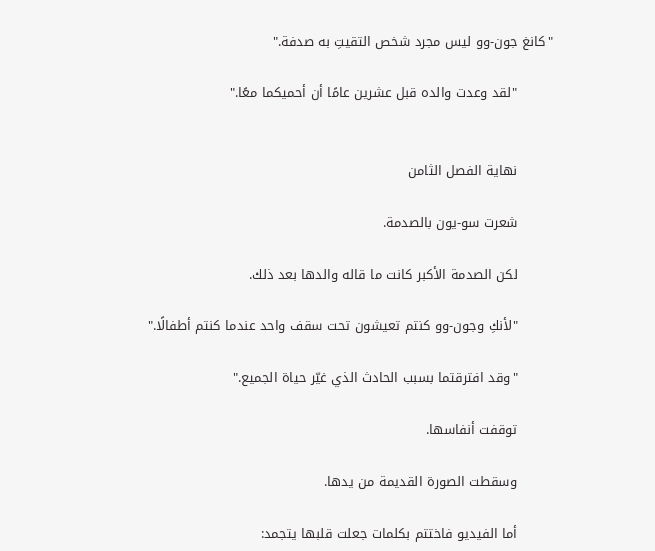"كانغ جون-وو ليس مجرد شخص التقيتِ به صدفة."

        "لقد وعدت والده قبل عشرين عامًا أن أحميكما معًا."


        نهاية الفصل الثامن

        شعرت سو-يون بالصدمة.

        لكن الصدمة الأكبر كانت ما قاله والدها بعد ذلك.

        "لأنكِ وجون-وو كنتم تعيشون تحت سقف واحد عندما كنتم أطفالًا."

        "وقد افترقتما بسبب الحادث الذي غيّر حياة الجميع."

        توقفت أنفاسها.

        وسقطت الصورة القديمة من يدها.

        أما الفيديو فاختتم بكلمات جعلت قلبها يتجمد: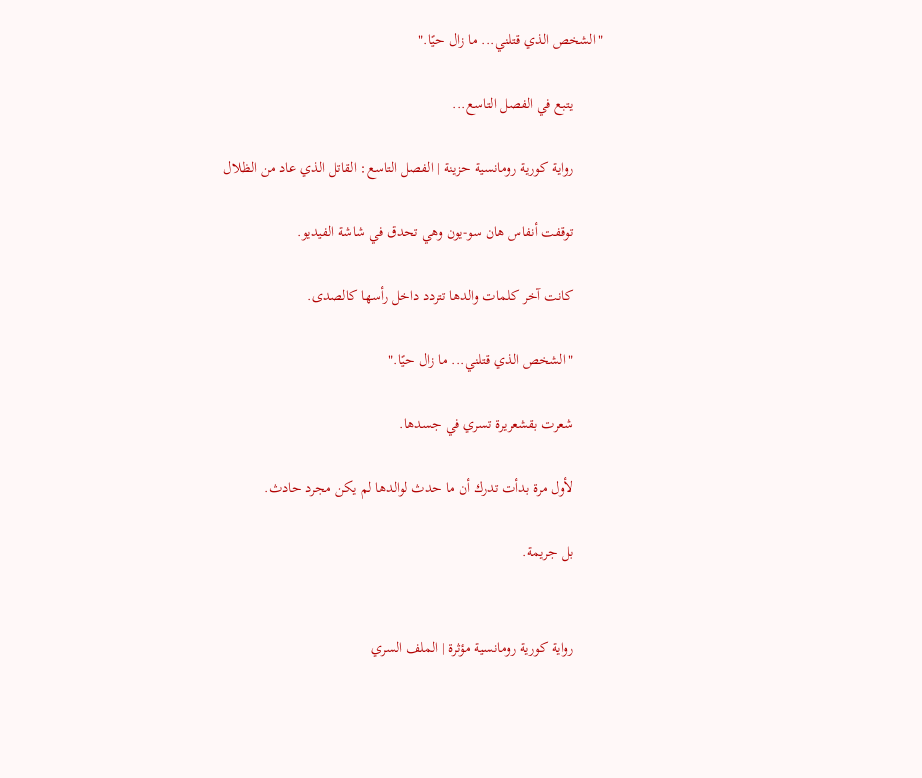"الشخص الذي قتلني... ما زال حيًا."

        يتبع في الفصل التاسع...

        رواية كورية رومانسية حزينة | الفصل التاسع: القاتل الذي عاد من الظلال

        توقفت أنفاس هان سو-يون وهي تحدق في شاشة الفيديو.

        كانت آخر كلمات والدها تتردد داخل رأسها كالصدى.

        "الشخص الذي قتلني... ما زال حيًا."

        شعرت بقشعريرة تسري في جسدها.

        لأول مرة بدأت تدرك أن ما حدث لوالدها لم يكن مجرد حادث.

        بل جريمة.


        رواية كورية رومانسية مؤثرة | الملف السري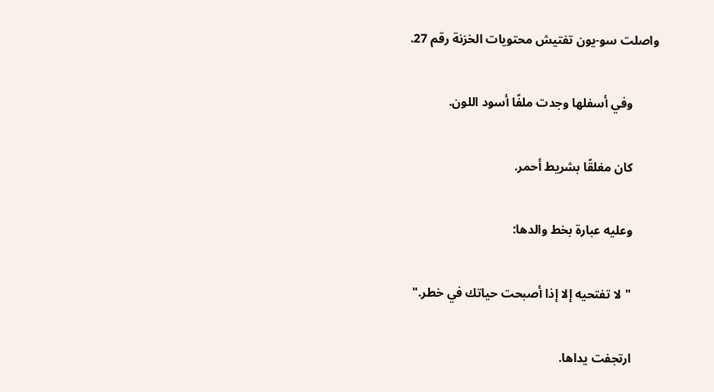واصلت سو-يون تفتيش محتويات الخزنة رقم 27.

        وفي أسفلها وجدت ملفًا أسود اللون.

        كان مغلقًا بشريط أحمر.

        وعليه عبارة بخط والدها:

        "لا تفتحيه إلا إذا أصبحت حياتك في خطر."

        ارتجفت يداها.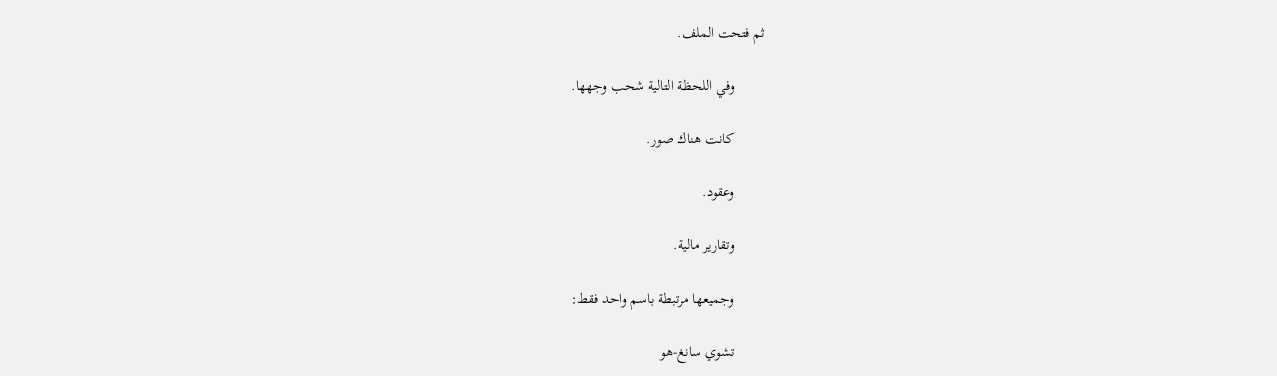ثم فتحت الملف.

        وفي اللحظة التالية شحب وجهها.

        كانت هناك صور.

        وعقود.

        وتقارير مالية.

        وجميعها مرتبطة باسم واحد فقط:

        تشوي سانغ-هو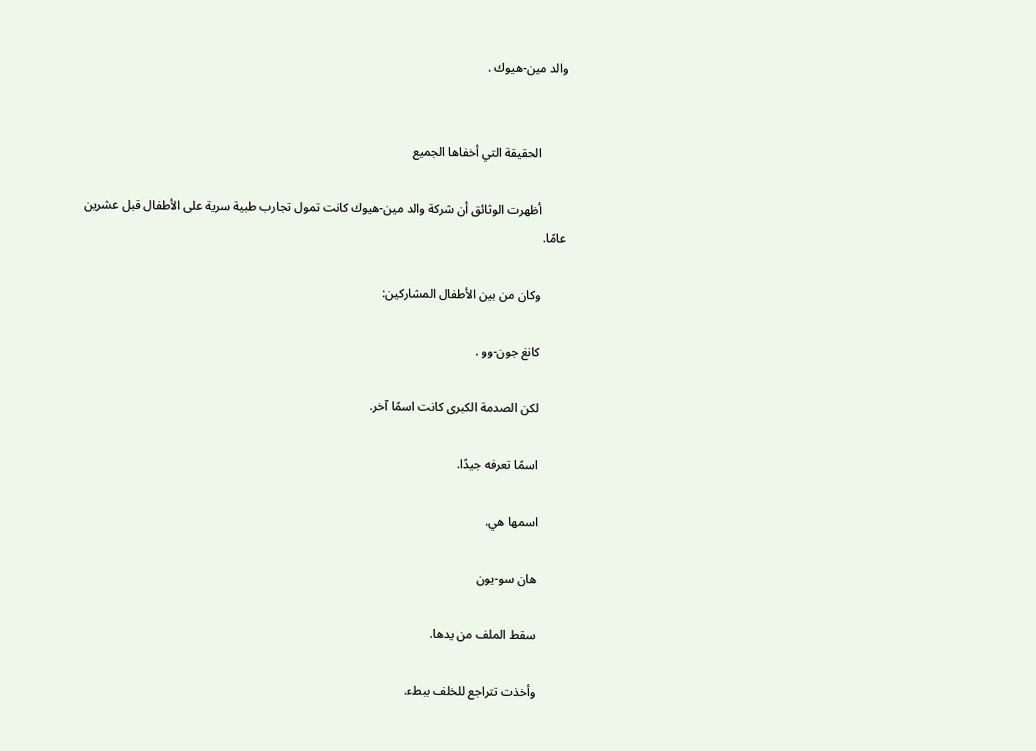والد مين-هيوك .


        الحقيقة التي أخفاها الجميع

        أظهرت الوثائق أن شركة والد مين-هيوك كانت تمول تجارب طبية سرية على الأطفال قبل عشرين عامًا.

        وكان من بين الأطفال المشاركين:

        كانغ جون-وو .

        لكن الصدمة الكبرى كانت اسمًا آخر.

        اسمًا تعرفه جيدًا.

        اسمها هي.

        هان سو-يون

        سقط الملف من يدها.

        وأخذت تتراجع للخلف ببطء.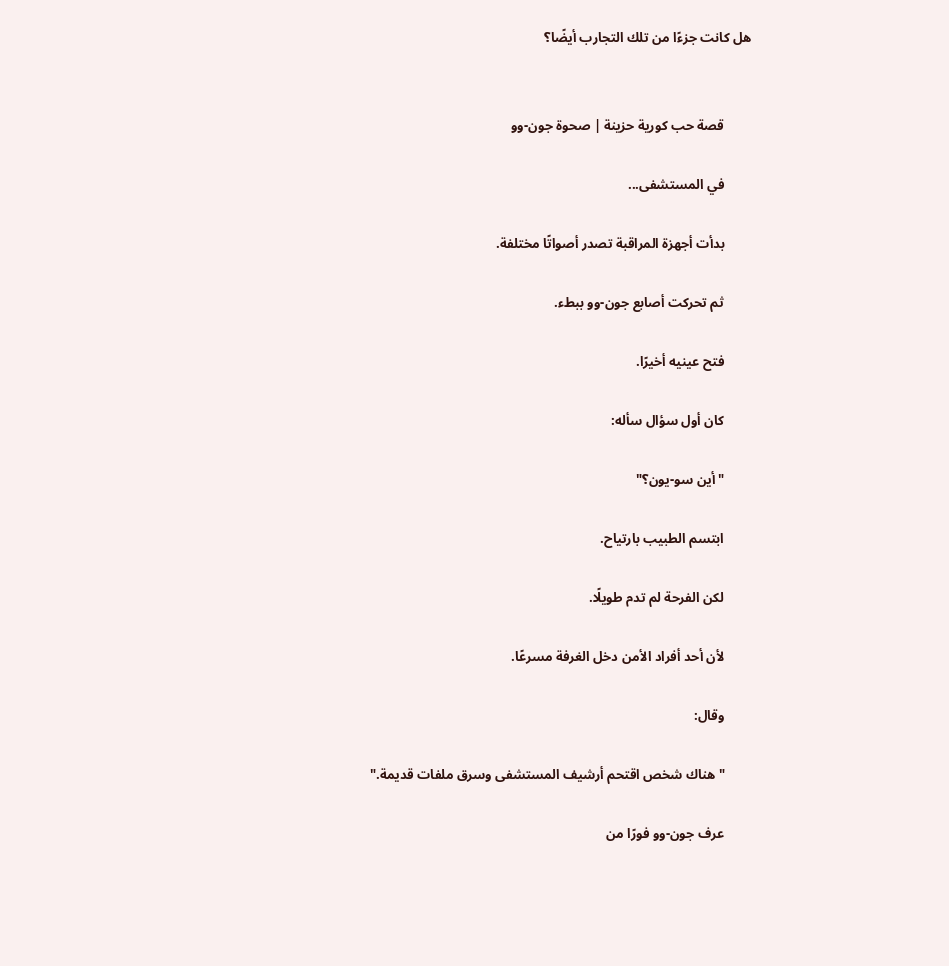هل كانت جزءًا من تلك التجارب أيضًا؟


        قصة حب كورية حزينة | صحوة جون-وو

        في المستشفى...

        بدأت أجهزة المراقبة تصدر أصواتًا مختلفة.

        ثم تحركت أصابع جون-وو ببطء.

        فتح عينيه أخيرًا.

        كان أول سؤال سأله:

        "أين سو-يون؟"

        ابتسم الطبيب بارتياح.

        لكن الفرحة لم تدم طويلًا.

        لأن أحد أفراد الأمن دخل الغرفة مسرعًا.

        وقال:

        "هناك شخص اقتحم أرشيف المستشفى وسرق ملفات قديمة."

        عرف جون-وو فورًا من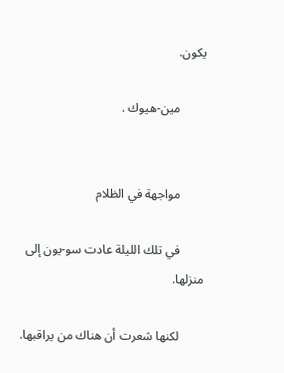يكون.

        مين-هيوك .


        مواجهة في الظلام

        في تلك الليلة عادت سو-يون إلى منزلها.

        لكنها شعرت أن هناك من يراقبها.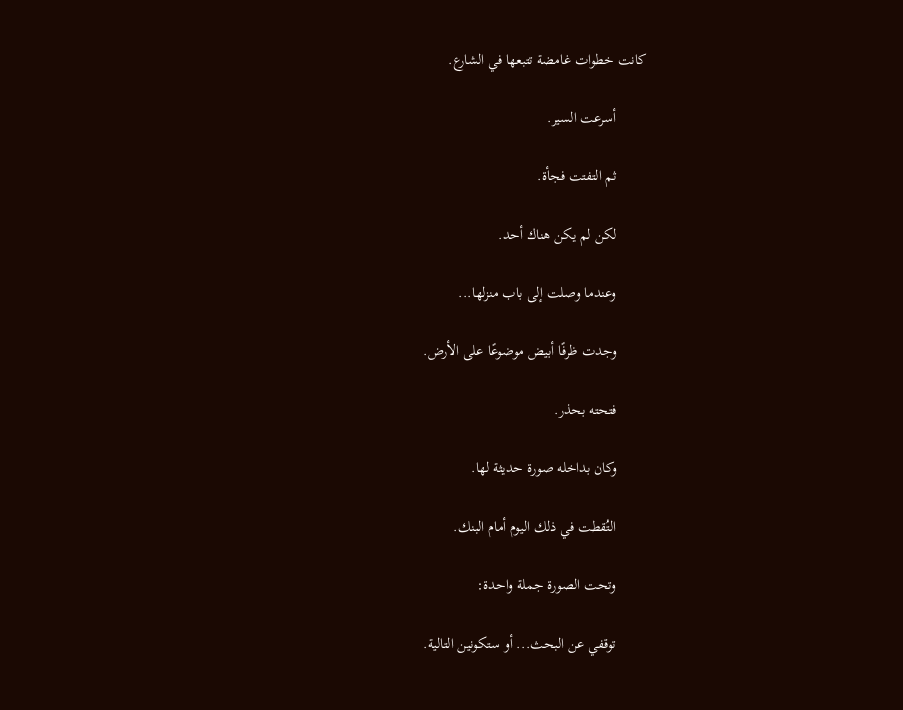كانت خطوات غامضة تتبعها في الشارع.

        أسرعت السير.

        ثم التفتت فجأة.

        لكن لم يكن هناك أحد.

        وعندما وصلت إلى باب منزلها...

        وجدت ظرفًا أبيض موضوعًا على الأرض.

        فتحته بحذر.

        وكان بداخله صورة حديثة لها.

        التُقطت في ذلك اليوم أمام البنك.

        وتحت الصورة جملة واحدة:

        توقفي عن البحث... أو ستكونين التالية.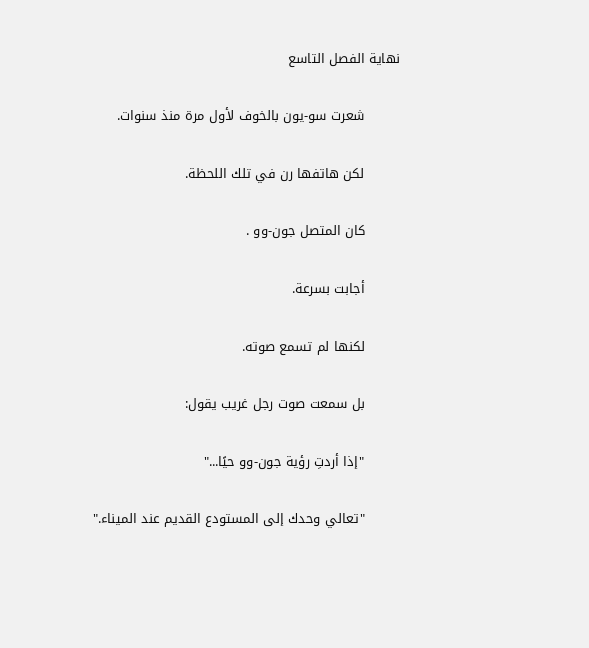نهاية الفصل التاسع

        شعرت سو-يون بالخوف لأول مرة منذ سنوات.

        لكن هاتفها رن في تلك اللحظة.

        كان المتصل جون-وو .

        أجابت بسرعة.

        لكنها لم تسمع صوته.

        بل سمعت صوت رجل غريب يقول:

        "إذا أردتِ رؤية جون-وو حيًا..."

        "تعالي وحدك إلى المستودع القديم عند الميناء."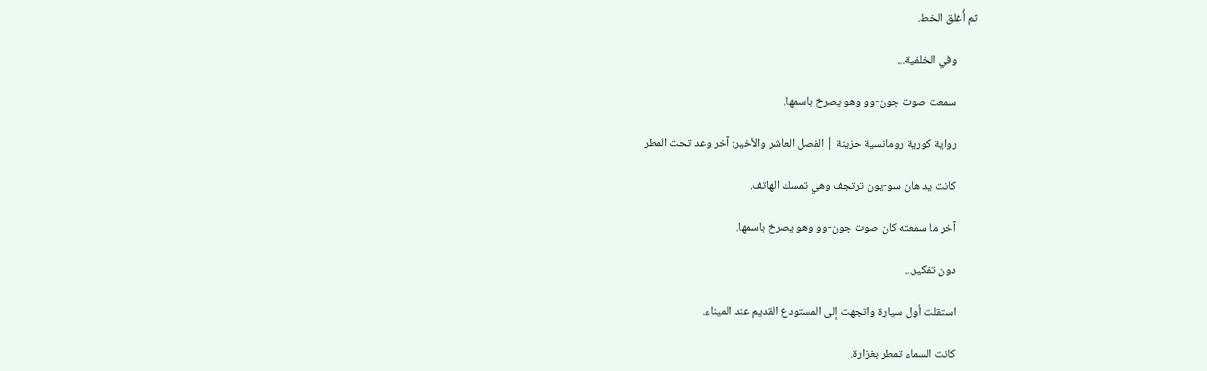ثم أُغلق الخط.

        وفي الخلفية...

        سمعت صوت جون-وو وهو يصرخ باسمها.

        رواية كورية رومانسية حزينة | الفصل العاشر والأخير: آخر وعد تحت المطر

        كانت يد هان سو-يون ترتجف وهي تمسك الهاتف.

        آخر ما سمعته كان صوت جون-وو وهو يصرخ باسمها.

        دون تفكير...

        استقلت أول سيارة واتجهت إلى المستودع القديم عند الميناء.

        كانت السماء تمطر بغزارة.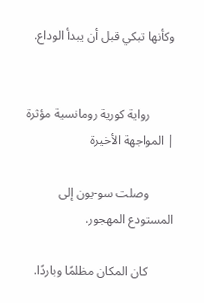وكأنها تبكي قبل أن يبدأ الوداع.


        رواية كورية رومانسية مؤثرة | المواجهة الأخيرة

        وصلت سو-يون إلى المستودع المهجور.

        كان المكان مظلمًا وباردًا.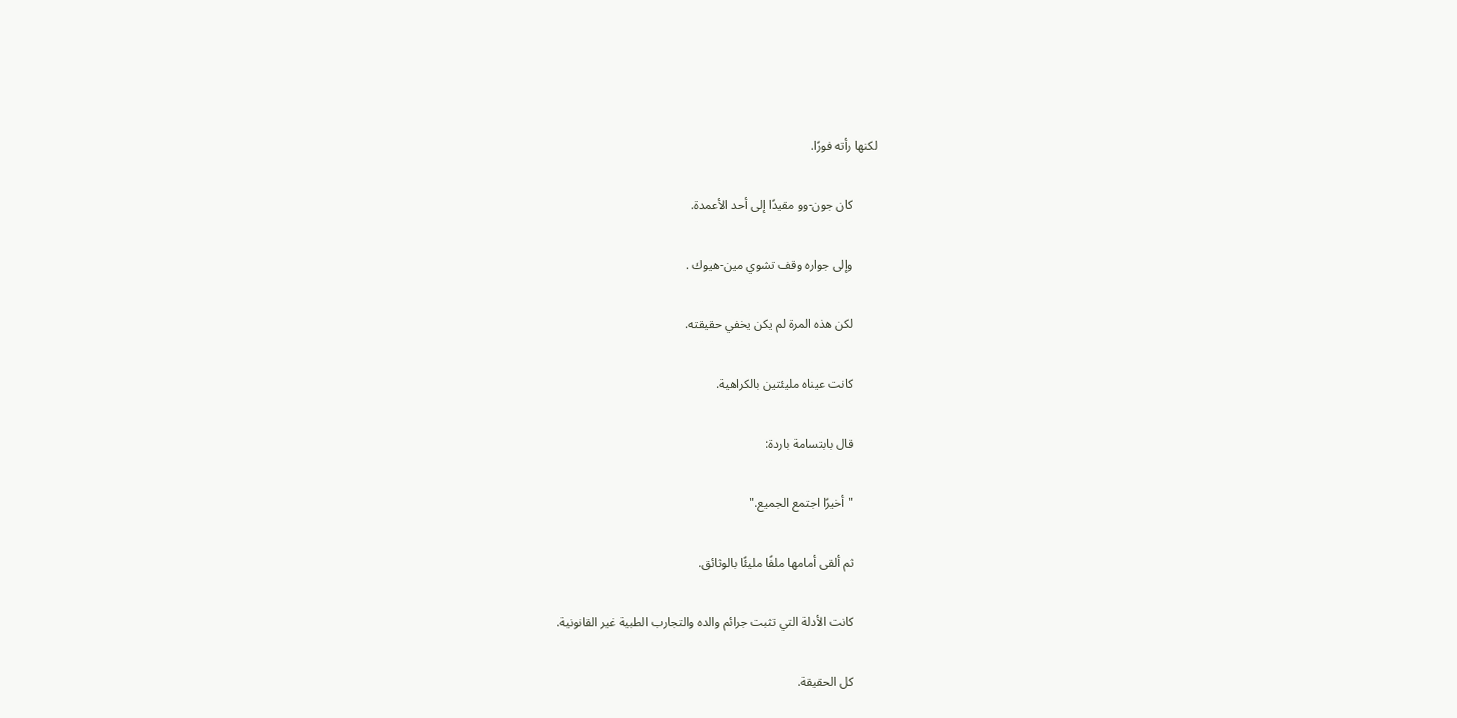لكنها رأته فورًا.

        كان جون-وو مقيدًا إلى أحد الأعمدة.

        وإلى جواره وقف تشوي مين-هيوك .

        لكن هذه المرة لم يكن يخفي حقيقته.

        كانت عيناه مليئتين بالكراهية.

        قال بابتسامة باردة:

        "أخيرًا اجتمع الجميع."

        ثم ألقى أمامها ملفًا مليئًا بالوثائق.

        كانت الأدلة التي تثبت جرائم والده والتجارب الطبية غير القانونية.

        كل الحقيقة.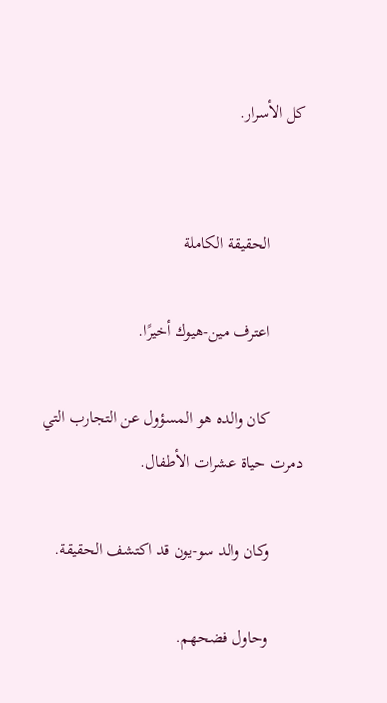كل الأسرار.


        الحقيقة الكاملة

        اعترف مين-هيوك أخيرًا.

        كان والده هو المسؤول عن التجارب التي دمرت حياة عشرات الأطفال.

        وكان والد سو-يون قد اكتشف الحقيقة.

        وحاول فضحهم.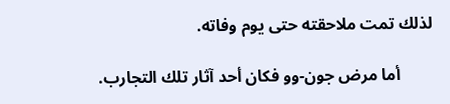لذلك تمت ملاحقته حتى يوم وفاته.

        أما مرض جون-وو فكان أحد آثار تلك التجارب.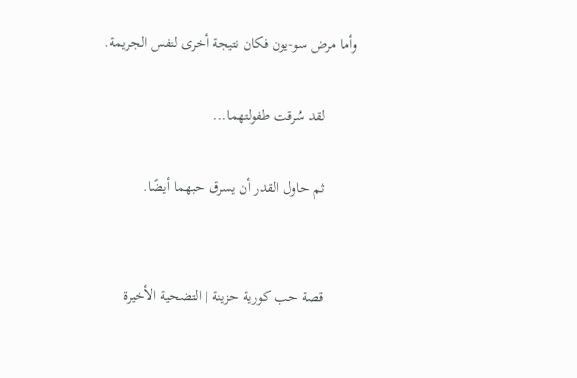وأما مرض سو-يون فكان نتيجة أخرى لنفس الجريمة.

        لقد سُرقت طفولتهما...

        ثم حاول القدر أن يسرق حبهما أيضًا.


        قصة حب كورية حزينة | التضحية الأخيرة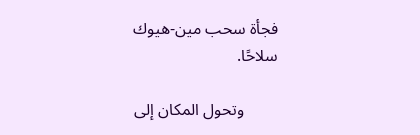فجأة سحب مين-هيوك سلاحًا.

        وتحول المكان إلى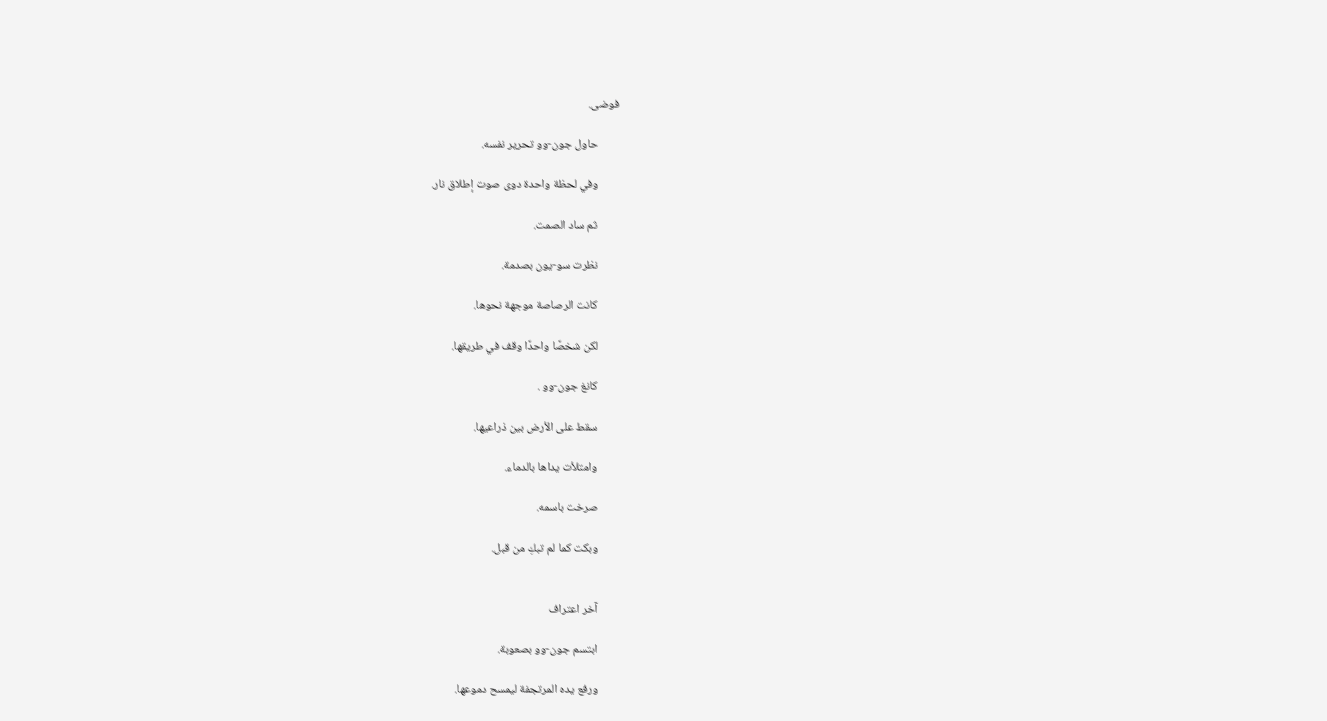فوضى.

        حاول جون-وو تحرير نفسه.

        وفي لحظة واحدة دوى صوت إطلاق نار.

        ثم ساد الصمت.

        نظرت سو-يون بصدمة.

        كانت الرصاصة موجهة نحوها.

        لكن شخصًا واحدًا وقف في طريقها.

        كانغ جون-وو .

        سقط على الأرض بين ذراعيها.

        وامتلأت يداها بالدماء.

        صرخت باسمه.

        وبكت كما لم تبكِ من قبل.


        آخر اعتراف

        ابتسم جون-وو بصعوبة.

        ورفع يده المرتجفة ليمسح دموعها.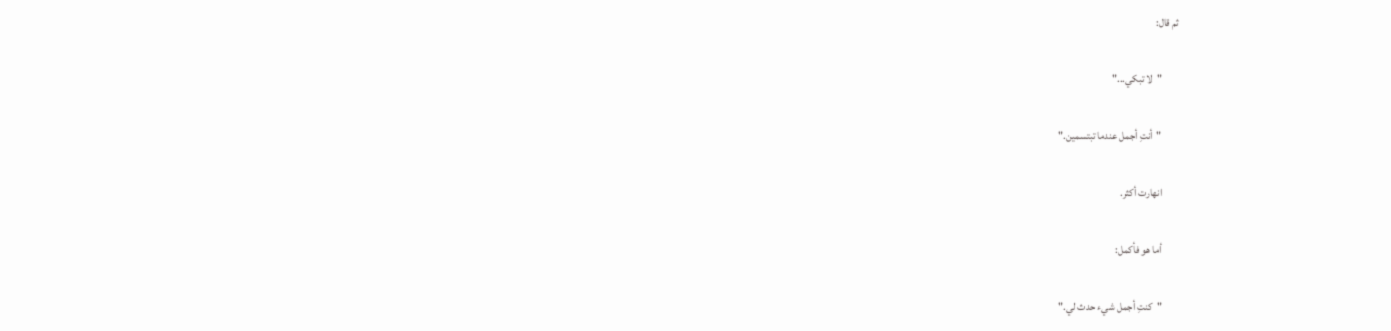ثم قال:

        "لا تبكي..."

        "أنتِ أجمل عندما تبتسمين."

        انهارت أكثر.

        أما هو فأكمل:

        "كنتِ أجمل شيء حدث لي."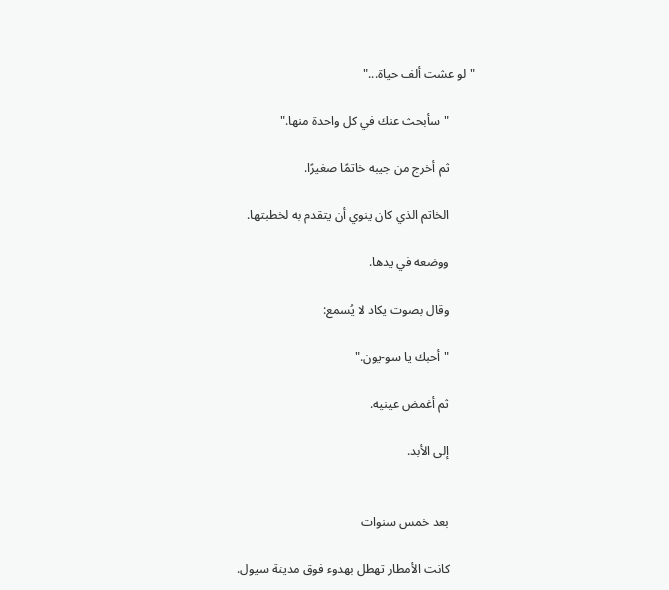"لو عشت ألف حياة..."

        "سأبحث عنك في كل واحدة منها."

        ثم أخرج من جيبه خاتمًا صغيرًا.

        الخاتم الذي كان ينوي أن يتقدم به لخطبتها.

        ووضعه في يدها.

        وقال بصوت يكاد لا يُسمع:

        "أحبك يا سو-يون."

        ثم أغمض عينيه.

        إلى الأبد.


        بعد خمس سنوات

        كانت الأمطار تهطل بهدوء فوق مدينة سيول.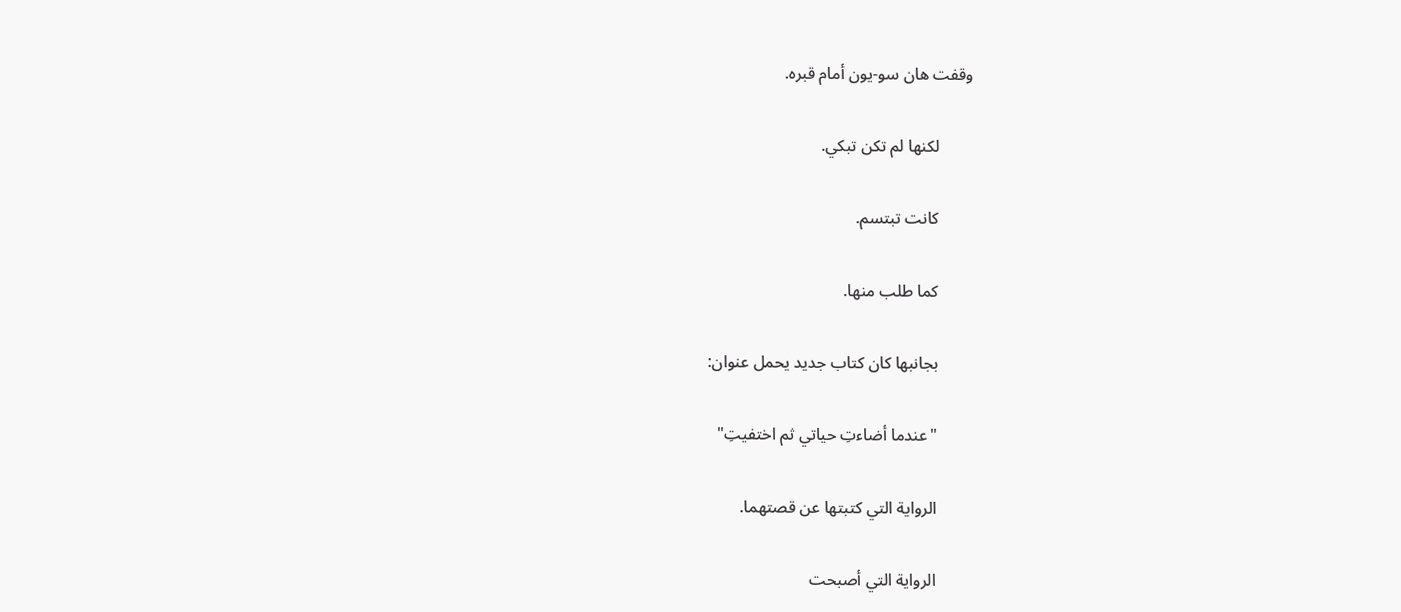وقفت هان سو-يون أمام قبره.

        لكنها لم تكن تبكي.

        كانت تبتسم.

        كما طلب منها.

        بجانبها كان كتاب جديد يحمل عنوان:

        "عندما أضاءتِ حياتي ثم اختفيتِ"

        الرواية التي كتبتها عن قصتهما.

        الرواية التي أصبحت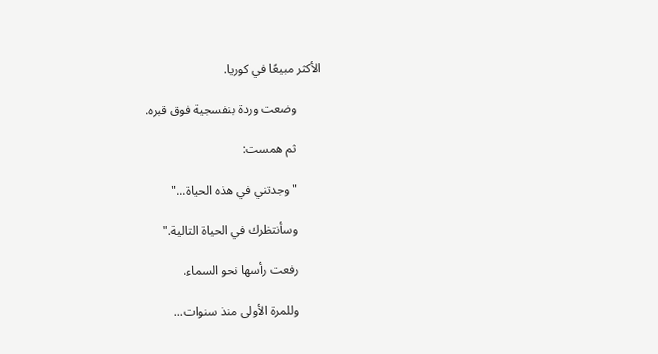الأكثر مبيعًا في كوريا.

        وضعت وردة بنفسجية فوق قبره.

        ثم همست:

        "وجدتني في هذه الحياة..."

        وسأنتظرك في الحياة التالية."

        رفعت رأسها نحو السماء.

        وللمرة الأولى منذ سنوات...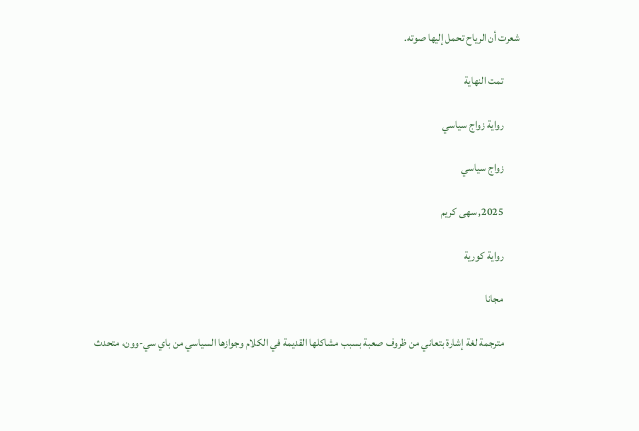شعرت أن الرياح تحمل إليها صوته.

        تمت النهاية

        رواية زواج سياسي

        زواج سياسي

        2025, سهى كريم

        رواية كورية

        مجانا

        مترجمة لغة إشارة بتعاني من ظروف صعبة بسبب مشاكلها القديمة في الكلام وجوازها السياسي من باي سي-وون، متحدث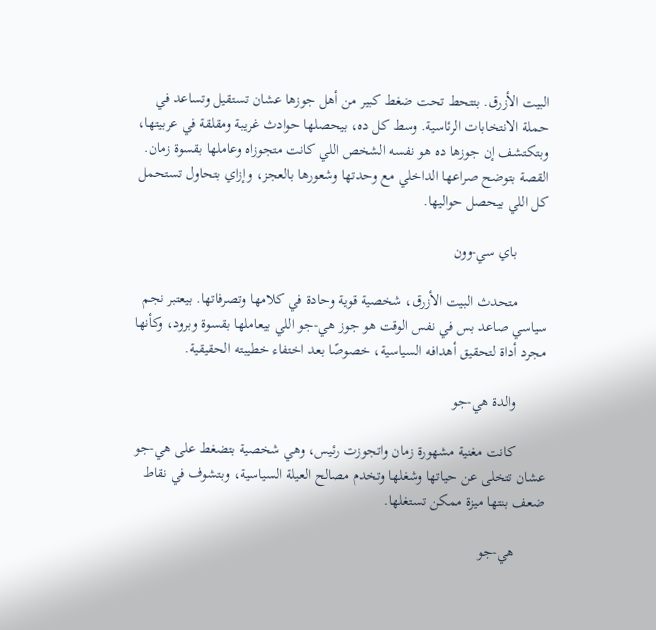البيت الأزرق. بتتحط تحت ضغط كبير من أهل جوزها عشان تستقيل وتساعد في حملة الانتخابات الرئاسية. وسط كل ده، بيحصلها حوادث غريبة ومقلقة في عربيتها، وبتكتشف إن جوزها ده هو نفسه الشخص اللي كانت متجوزاه وعاملها بقسوة زمان. القصة بتوضح صراعها الداخلي مع وحدتها وشعورها بالعجز، وإزاي بتحاول تستحمل كل اللي بيحصل حواليها.

        باي سي-وون

        متحدث البيت الأزرق، شخصية قوية وحادة في كلامها وتصرفاتها. بيعتبر نجم سياسي صاعد بس في نفس الوقت هو جوز هي-جو اللي بيعاملها بقسوة وبرود، وكأنها مجرد أداة لتحقيق أهدافه السياسية، خصوصًا بعد اختفاء خطيبته الحقيقية.

        والدة هي-جو

        كانت مغنية مشهورة زمان واتجوزت رئيس، وهي شخصية بتضغط على هي-جو عشان تتخلى عن حياتها وشغلها وتخدم مصالح العيلة السياسية، وبتشوف في نقاط ضعف بنتها ميزة ممكن تستغلها.

        هي-جو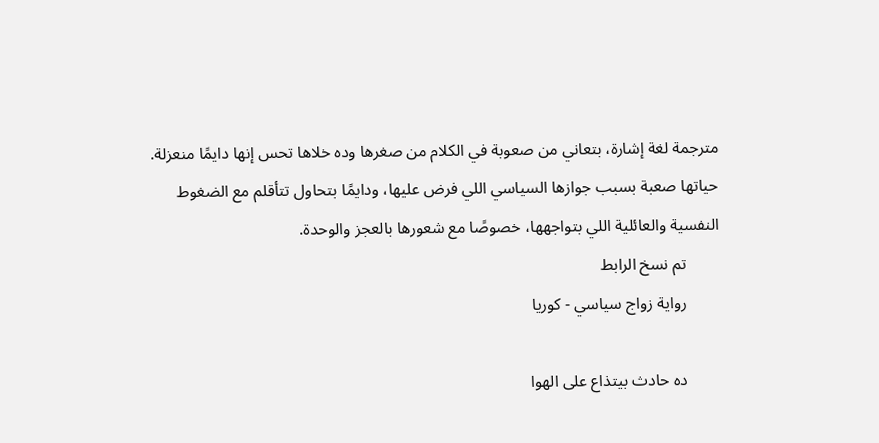مترجمة لغة إشارة، بتعاني من صعوبة في الكلام من صغرها وده خلاها تحس إنها دايمًا منعزلة. حياتها صعبة بسبب جوازها السياسي اللي فرض عليها، ودايمًا بتحاول تتأقلم مع الضغوط النفسية والعائلية اللي بتواجهها، خصوصًا مع شعورها بالعجز والوحدة.
        تم نسخ الرابط
        رواية زواج سياسي - كوريا

        ده حادث بيتذاع على الهوا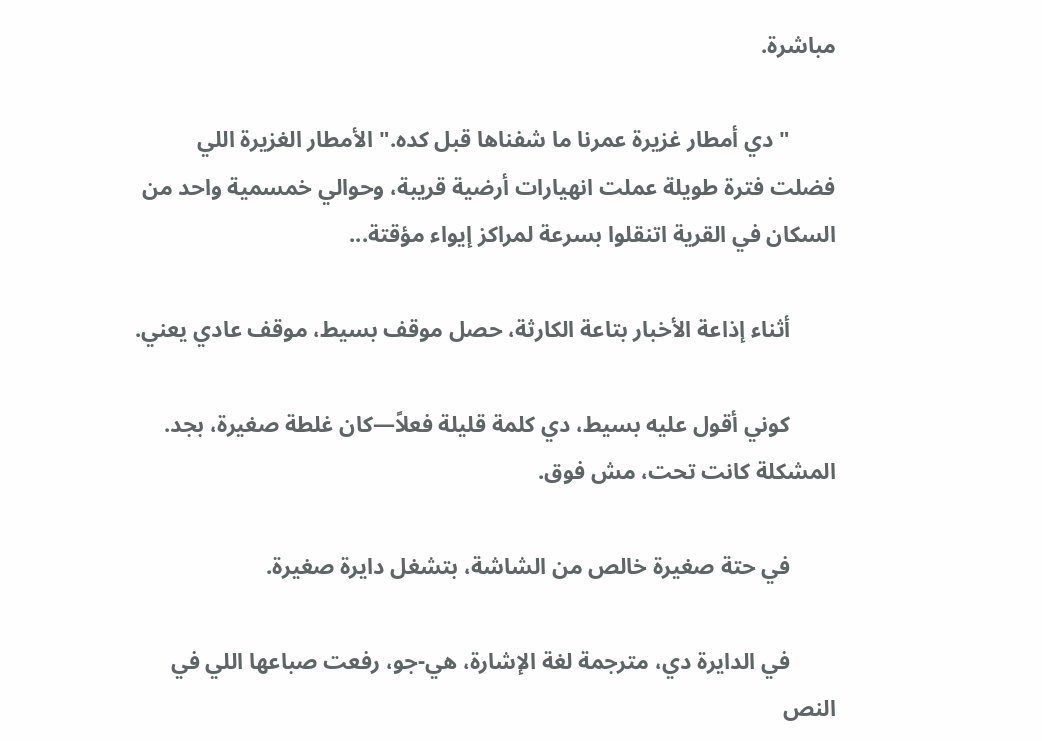مباشرة.

        "دي أمطار غزيرة عمرنا ما شفناها قبل كده." الأمطار الغزيرة اللي فضلت فترة طويلة عملت انهيارات أرضية قريبة، وحوالي خمسمية واحد من السكان في القرية اتنقلوا بسرعة لمراكز إيواء مؤقتة...

        أثناء إذاعة الأخبار بتاعة الكارثة، حصل موقف بسيط، موقف عادي يعني.

        كوني أقول عليه بسيط، دي كلمة قليلة فعلاً—كان غلطة صغيرة، بجد. المشكلة كانت تحت، مش فوق.

        في حتة صغيرة خالص من الشاشة، بتشغل دايرة صغيرة.

        في الدايرة دي، مترجمة لغة الإشارة، هي-جو، رفعت صباعها اللي في النص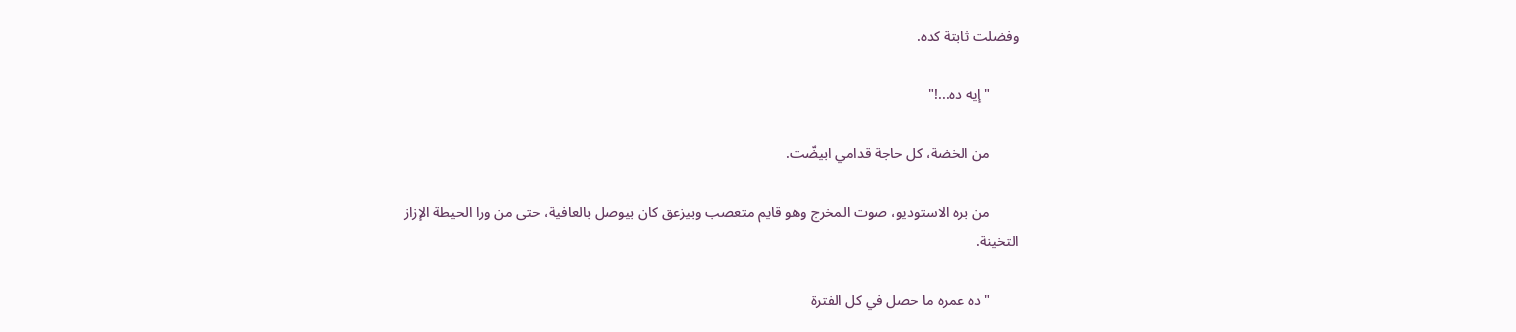وفضلت ثابتة كده.

        "إيه ده...!"

        من الخضة، كل حاجة قدامي ابيضّت.

        من بره الاستوديو، صوت المخرج وهو قايم متعصب وبيزعق كان بيوصل بالعافية، حتى من ورا الحيطة الإزاز التخينة.

        "ده عمره ما حصل في كل الفترة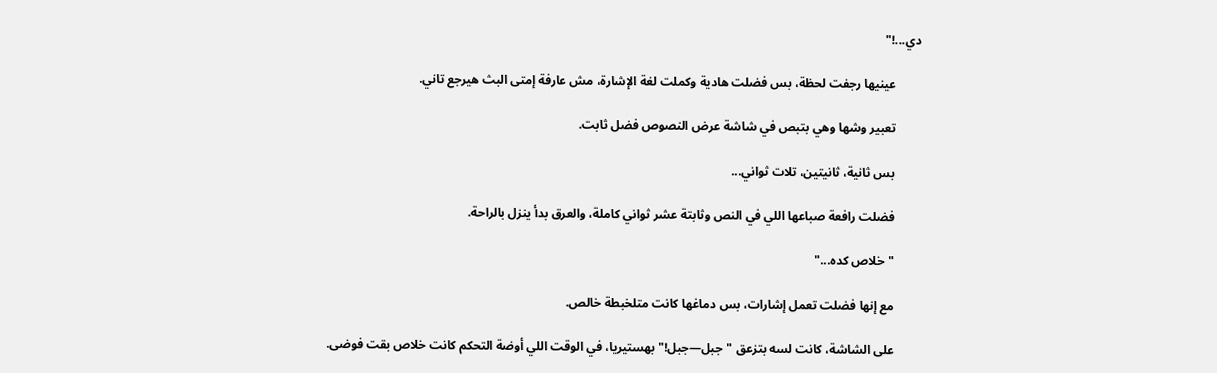دي...!"

        عينيها رجفت لحظة، بس فضلت هادية وكملت لغة الإشارة، مش عارفة إمتى البث هيرجع تاني.

        تعبير وشها وهي بتبص في شاشة عرض النصوص فضل ثابت.

        بس ثانية، ثانيتين، تلات ثواني...

        فضلت رافعة صباعها اللي في النص وثابتة عشر ثواني كاملة، والعرق بدأ ينزل بالراحة.

        "خلاص كده..."

        مع إنها فضلت تعمل إشارات، بس دماغها كانت متلخبطة خالص.

        على الشاشة، كانت لسه بتزعق "جبل—جبل!" بهستيريا، في الوقت اللي أوضة التحكم كانت خلاص بقت فوضى.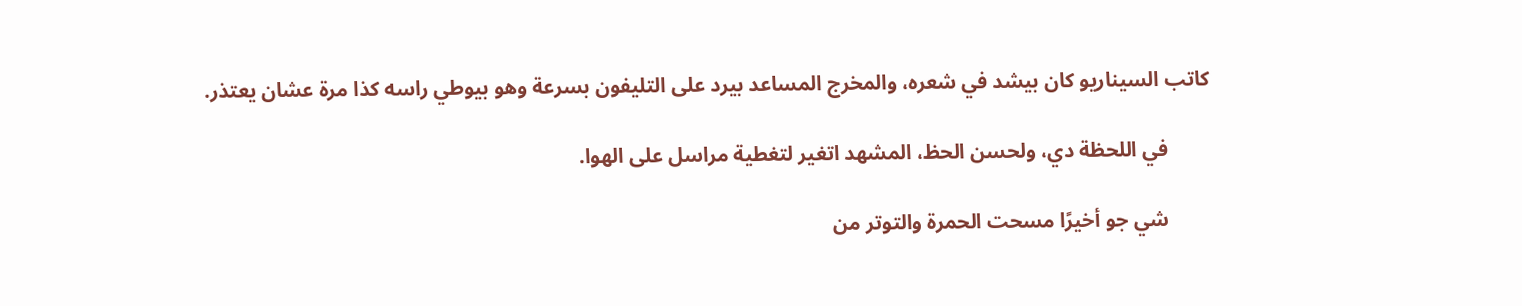كاتب السيناريو كان بيشد في شعره، والمخرج المساعد بيرد على التليفون بسرعة وهو بيوطي راسه كذا مرة عشان يعتذر.

        في اللحظة دي، ولحسن الحظ، المشهد اتغير لتغطية مراسل على الهوا.

        شي جو أخيرًا مسحت الحمرة والتوتر من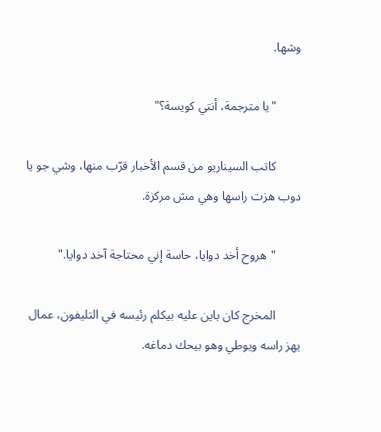وشها.

        "يا مترجمة، أنتي كويسة؟"

        كاتب السيناريو من قسم الأخبار قرّب منها، وشي جو يا دوب هزت راسها وهي مش مركزة.

        "هروح أخد دوايا، حاسة إني محتاجة آخد دوايا."

        المخرج كان باين عليه بيكلم رئيسه في التليفون، عمال يهز راسه ويوطي وهو بيحك دماغه.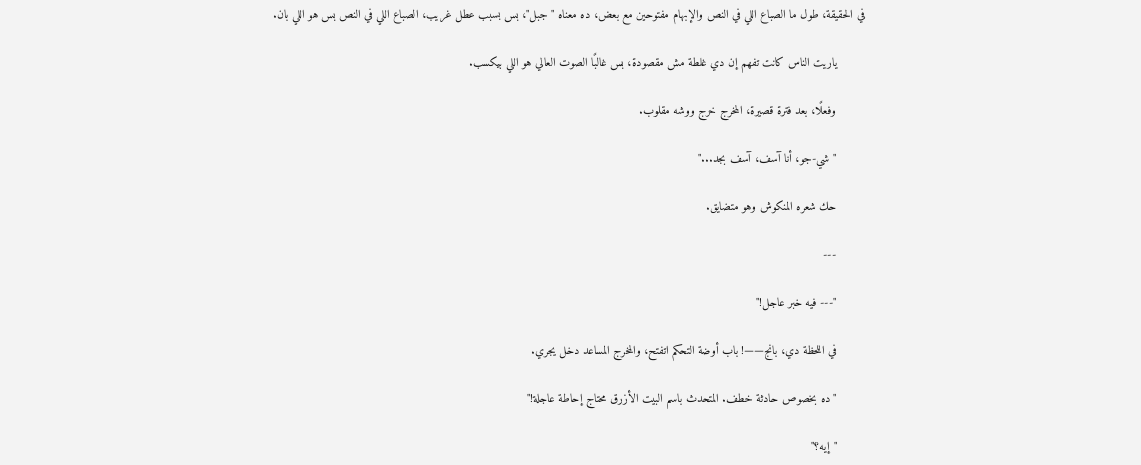في الحقيقة، طول ما الصباع اللي في النص والإبهام مفتوحين مع بعض، ده معناه "جبل"، بس بسبب عطل غريب، الصباع اللي في النص بس هو اللي بان.

        ياريت الناس كانت تفهم إن دي غلطة مش مقصودة، بس غالبًا الصوت العالي هو اللي بيكسب.

        وفعلًا، بعد فترة قصيرة، المخرج خرج ووشه مقلوب.

        "شي-جو، أنا آسف، آسف بجد..."

        حك شعره المنكوش وهو متضايق.

        ---

        "--- فيه خبر عاجل!"

        في اللحظة دي، بانج——! باب أوضة التحكم اتفتح، والمخرج المساعد دخل يجري.

        "ده بخصوص حادثة خطف. المتحدث باسم البيت الأزرق محتاج إحاطة عاجلة!"

        "إيه؟"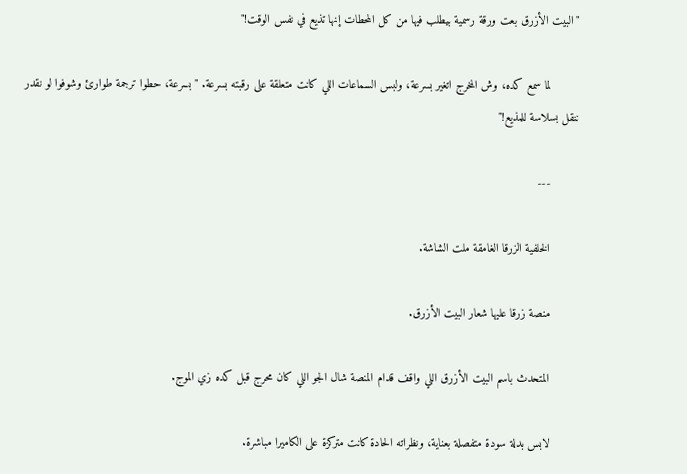"البيت الأزرق بعت ورقة رسمية بيطلب فيها من كل المحطات إنها تذيع في نفس الوقت!"

        لما سمع كده، وش المخرج اتغير بسرعة، ولبس السماعات اللي كانت متعلقة على رقبته بسرعة. "بسرعة، حطوا ترجمة طوارئ وشوفوا لو نقدر ننقل بسلاسة للمذيع!"

        ---

        الخلفية الزرقا الغامقة ملت الشاشة.

        منصة زرقا عليها شعار البيت الأزرق.

        المتحدث باسم البيت الأزرق اللي واقف قدام المنصة شال الجو اللي كان محرج قبل كده زي الموج.

        لابس بدلة سودة متفصلة بعناية، ونظراته الحادة كانت متركزة على الكاميرا مباشرة.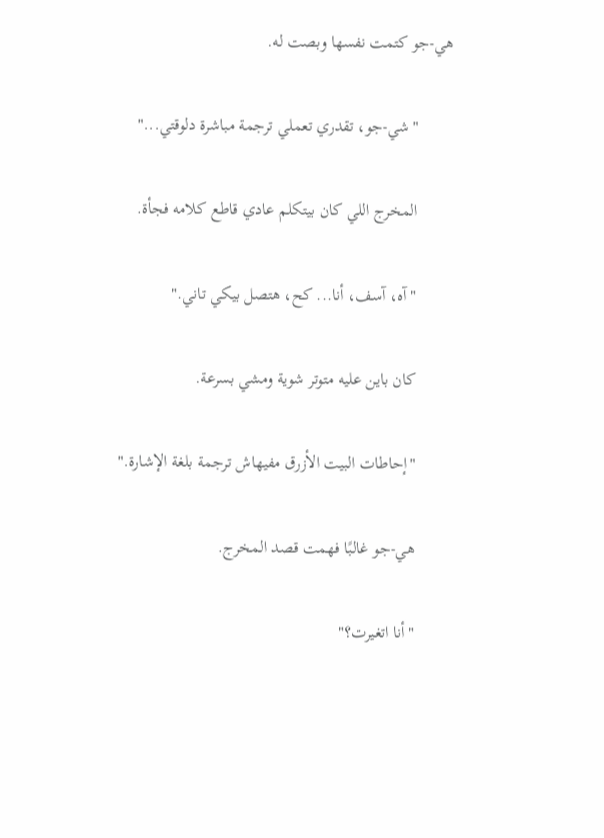هي-جو كتمت نفسها وبصت له.

        "شي-جو، تقدري تعملي ترجمة مباشرة دلوقتي..."

        المخرج اللي كان بيتكلم عادي قاطع كلامه فجأة.

        "آه، آسف، أنا... كح، هتصل بيكي تاني."

        كان باين عليه متوتر شوية ومشي بسرعة.

        "إحاطات البيت الأزرق مفيهاش ترجمة بلغة الإشارة."

        هي-جو غالبًا فهمت قصد المخرج.

        "أنا اتغيرت؟"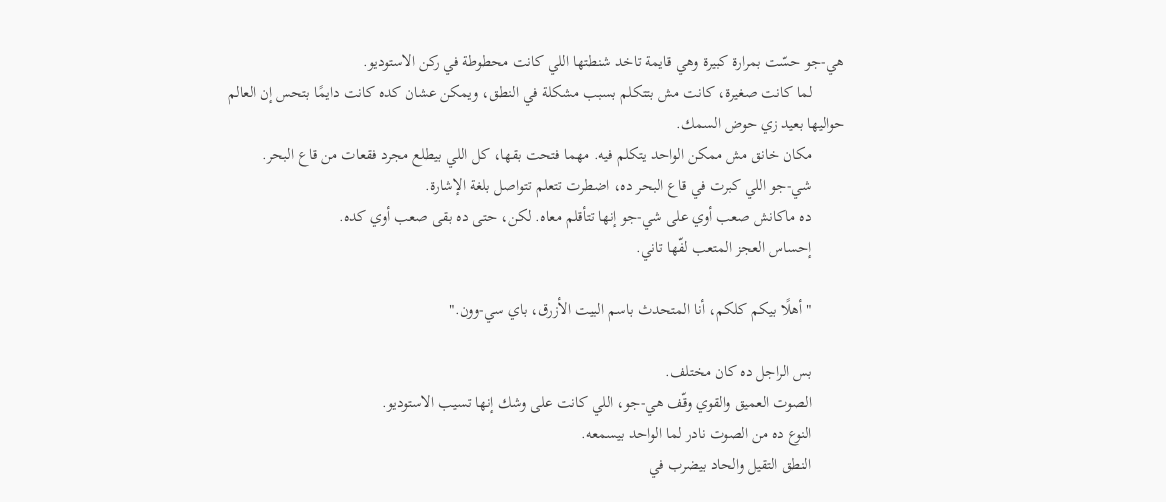هي-جو حسّت بمرارة كبيرة وهي قايمة تاخد شنطتها اللي كانت محطوطة في ركن الاستوديو.
        لما كانت صغيرة، كانت مش بتتكلم بسبب مشكلة في النطق، ويمكن عشان كده كانت دايمًا بتحس إن العالم حواليها بعيد زي حوض السمك.
        مكان خانق مش ممكن الواحد يتكلم فيه. مهما فتحت بقها، كل اللي بيطلع مجرد فقعات من قاع البحر.
        شي-جو اللي كبرت في قاع البحر ده، اضطرت تتعلم تتواصل بلغة الإشارة.
        ده ماكانش صعب أوي على شي-جو إنها تتأقلم معاه. لكن، حتى ده بقى صعب أوي كده.
        إحساس العجز المتعب لفّها تاني.

        "أهلًا بيكم كلكم، أنا المتحدث باسم البيت الأزرق، باي سي-وون."

        بس الراجل ده كان مختلف.
        الصوت العميق والقوي وقّف هي-جو، اللي كانت على وشك إنها تسيب الاستوديو.
        النوع ده من الصوت نادر لما الواحد بيسمعه.
        النطق التقيل والحاد بيضرب في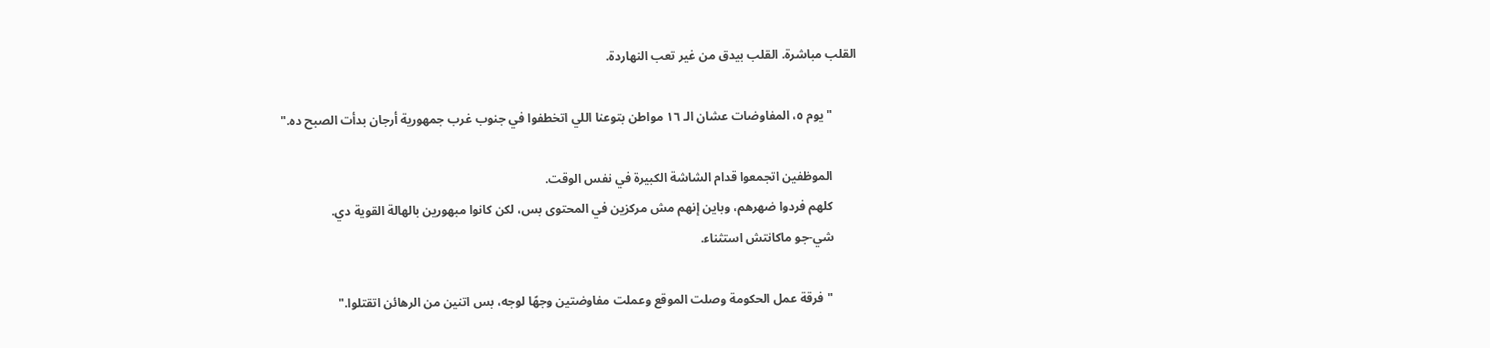القلب مباشرة. القلب بيدق من غير تعب النهاردة.

        "يوم ٥، المفاوضات عشان الـ ١٦ مواطن بتوعنا اللي اتخطفوا في جنوب غرب جمهورية أرجان بدأت الصبح ده."

        الموظفين اتجمعوا قدام الشاشة الكبيرة في نفس الوقت.
        كلهم فردوا ضهرهم، وباين إنهم مش مركزين في المحتوى بس، لكن كانوا مبهورين بالهالة القوية دي.
        شي-جو ماكانتش استثناء.

        "فرقة عمل الحكومة وصلت الموقع وعملت مفاوضتين وجهًا لوجه، بس اتنين من الرهائن اتقتلوا."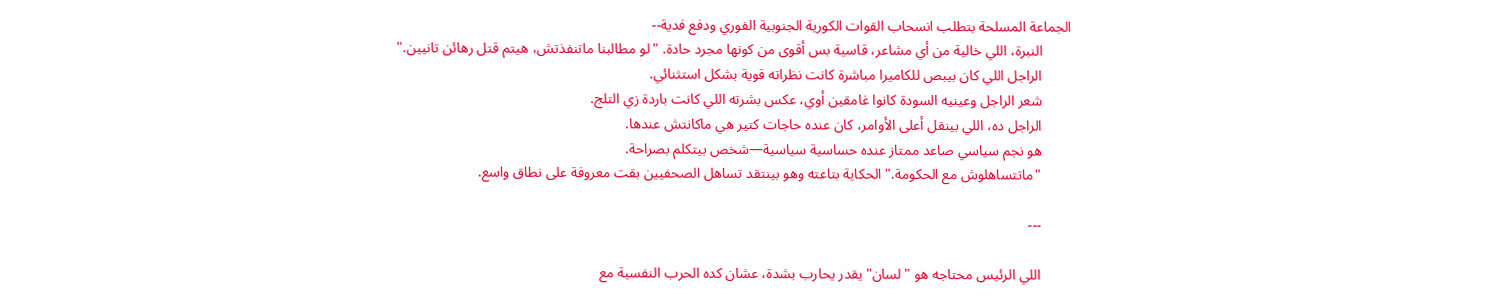الجماعة المسلحة بتطلب انسحاب القوات الكورية الجنوبية الفوري ودفع فدية--
        النبرة، اللي خالية من أي مشاعر، قاسية بس أقوى من كونها مجرد حادة. "لو مطالبنا ماتنفذتش، هيتم قتل رهائن تانيين."
        الراجل اللي كان بيبص للكاميرا مباشرة كانت نظراته قوية بشكل استثنائي.
        شعر الراجل وعينيه السودة كانوا غامقين أوي، عكس بشرته اللي كانت باردة زي التلج.
        الراجل ده، اللي بينقل أعلى الأوامر، كان عنده حاجات كتير هي ماكانتش عندها.
        هو نجم سياسي صاعد ممتاز عنده حساسية سياسية—شخص بيتكلم بصراحة.
        "ماتتساهلوش مع الحكومة." الحكاية بتاعته وهو بينتقد تساهل الصحفيين بقت معروفة على نطاق واسع.

        ---

        اللي الرئيس محتاجه هو "لسان" يقدر يحارب بشدة، عشان كده الحرب النفسية مع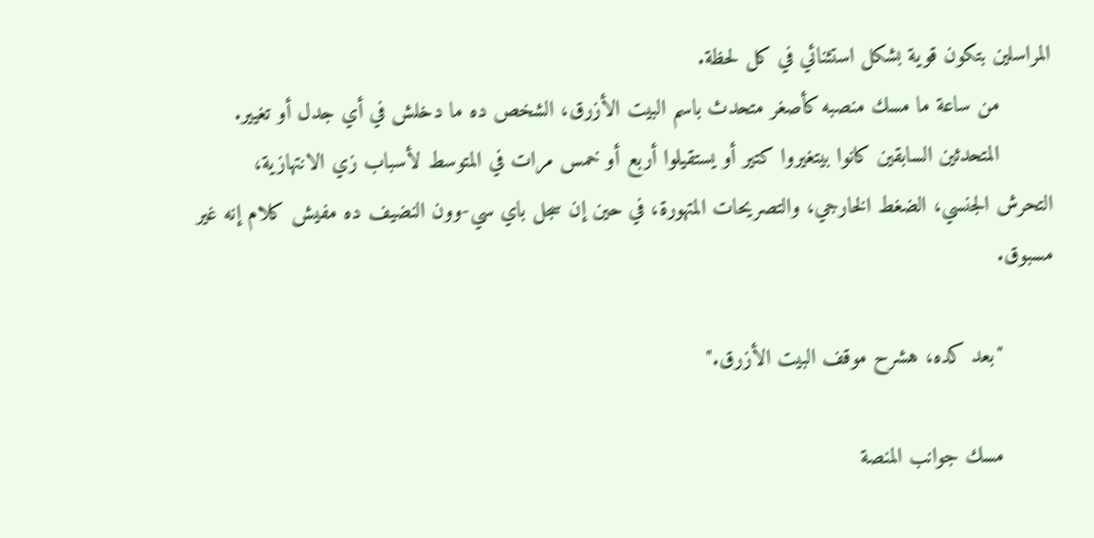المراسلين بتكون قوية بشكل استثنائي في كل لحظة.
        من ساعة ما مسك منصبه كأصغر متحدث باسم البيت الأزرق، الشخص ده ما دخلش في أي جدل أو تغيير.
        المتحدثين السابقين كانوا بيتغيروا كتير أو يستقيلوا أربع أو خمس مرات في المتوسط لأسباب زي الانتهازية، التحرش الجنسي، الضغط الخارجي، والتصريحات المتهورة، في حين إن سجل باي سي-وون النضيف ده مفيش كلام إنه غير مسبوق.

        "بعد كده، هشرح موقف البيت الأزرق."

        مسك جوانب المنصة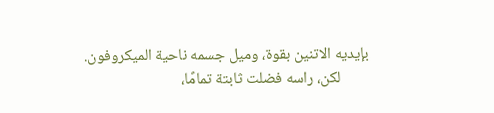بإيديه الاتنين بقوة، وميل جسمه ناحية الميكروفون.
        لكن، راسه فضلت ثابتة تمامًا،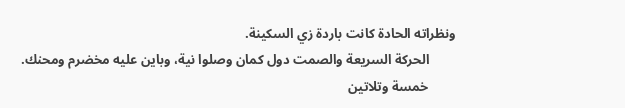ونظراته الحادة كانت باردة زي السكينة.
        الحركة السريعة والصمت دول كمان وصلوا نية، وباين عليه مخضرم ومحنك.
        خمسة وتلاتين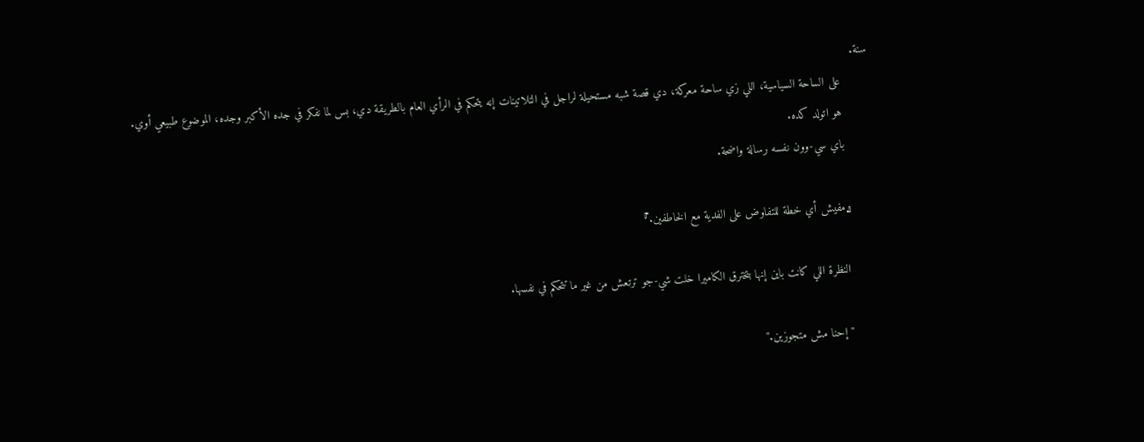سنة.
        على الساحة السياسية، اللي زي ساحة معركة، دي قصة شبه مستحيلة لراجل في التلاتينات إنه يتحكم في الرأي العام بالطريقة دي، بس لما نفكر في جده الأكبر وجده، الموضوع طبيعي أوي.
        هو اتولد كده.
        باي سي-وون نفسه رسالة واضحة.

        『مفيش أي خطة للتفاوض على الفدية مع الخاطفين.』

        النظرة اللي كانت باين إنها بتخترق الكاميرا خلت شي-جو ترتعش من غير ما تتحكم في نفسها.

        "إحنا مش متجوزين."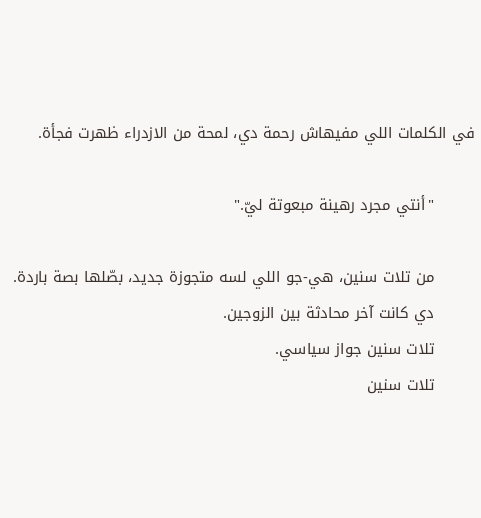في الكلمات اللي مفيهاش رحمة دي، لمحة من الازدراء ظهرت فجأة.

        "أنتي مجرد رهينة مبعوتة ليّ."

        من تلات سنين، هي-جو اللي لسه متجوزة جديد، بصّلها بصة باردة.
        دي كانت آخر محادثة بين الزوجين.
        تلات سنين جواز سياسي.
        تلات سنين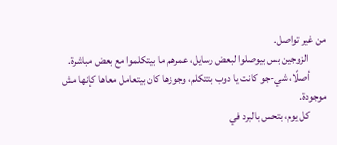من غير تواصل.
        الزوجين بس بيوصلوا لبعض رسايل، عمرهم ما بيتكلموا مع بعض مباشرة.
        أصلًا، شي-جو كانت يا دوب بتتكلم، وجوزها كان بيتعامل معاها كإنها مش موجودة.
        كل يوم، بتحس بالبرد في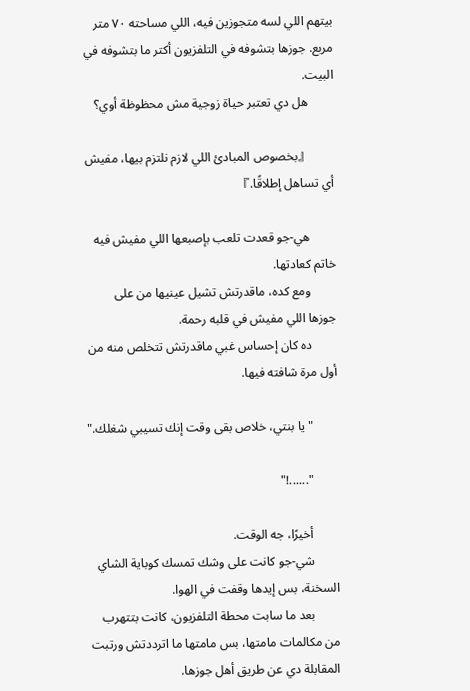بيتهم اللي لسه متجوزين فيه، اللي مساحته ٧٠ متر مربع. جوزها بتشوفه في التلفزيون أكتر ما بتشوفه في البيت.
        هل دي تعتبر حياة زوجية مش محظوظة أوي؟

        『بخصوص المبادئ اللي لازم نلتزم بيها، مفيش أي تساهل إطلاقًا.』

        هي-جو قعدت تلعب بإصبعها اللي مفيش فيه خاتم كعادتها.
        ومع كده، ماقدرتش تشيل عينيها من على جوزها اللي مفيش في قلبه رحمة.
        ده كان إحساس غبي ماقدرتش تتخلص منه من أول مرة شافته فيها.

        "يا بنتي، خلاص بقى وقت إنك تسيبي شغلك."

        "......!"

        أخيرًا، جه الوقت.
        شي-جو كانت على وشك تمسك كوباية الشاي السخنة، بس إيدها وقفت في الهوا.
        بعد ما سابت محطة التلفزيون، كانت بتتهرب من مكالمات مامتها، بس مامتها ما اترددتش ورتبت المقابلة دي عن طريق أهل جوزها.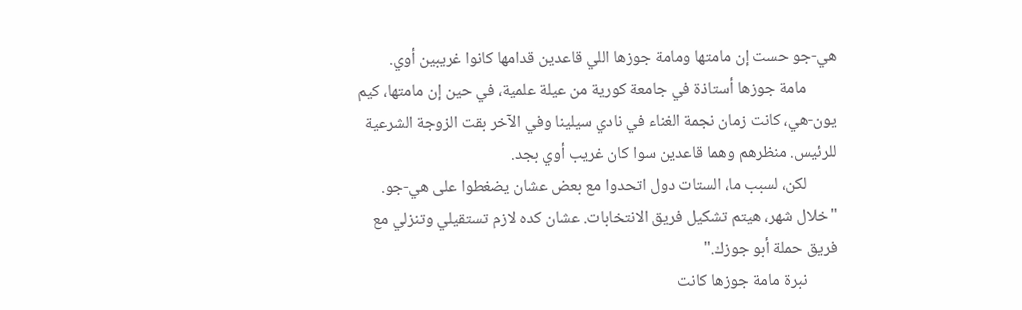هي-جو حست إن مامتها ومامة جوزها اللي قاعدين قدامها كانوا غريبين أوي.
        مامة جوزها أستاذة في جامعة كورية من عيلة علمية، في حين إن مامتها، كيم يون-هي، كانت زمان نجمة الغناء في نادي سيلينا وفي الآخر بقت الزوجة الشرعية للرئيس. منظرهم وهما قاعدين سوا كان غريب أوي بجد.
        لكن، لسبب ما، الستات دول اتحدوا مع بعض عشان يضغطوا على هي-جو. "خلال شهر، هيتم تشكيل فريق الانتخابات. عشان كده لازم تستقيلي وتنزلي مع فريق حملة أبو جوزك."
        نبرة مامة جوزها كانت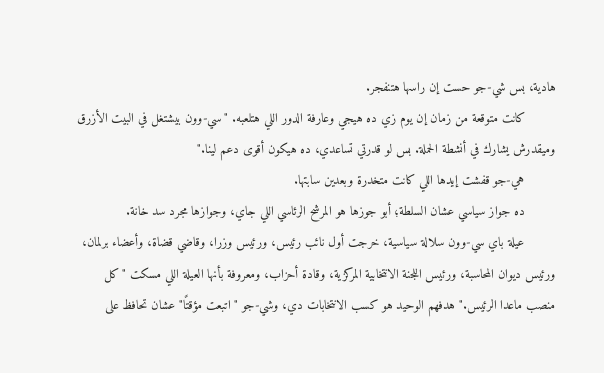هادية، بس شي-جو حست إن راسها هتنفجر.
        كانت متوقعة من زمان إن يوم زي ده هيجي وعارفة الدور اللي هتلعبه. "سي-وون بيشتغل في البيت الأزرق وميقدرش يشارك في أنشطة الحملة. بس لو قدرتي تساعدي، ده هيكون أقوى دعم لينا."
        هي-جو قفشت إيدها اللي كانت متخدرة وبعدين سابتها.
        ده جواز سياسي عشان السلطة؛ أبو جوزها هو المرشح الرئاسي اللي جاي، وجوازها مجرد سد خانة.
        عيلة باي سي-وون سلالة سياسية، خرجت أول نائب رئيس، ورئيس وزرا، وقاضي قضاة، وأعضاء برلمان، ورئيس ديوان المحاسبة، ورئيس اللجنة الانتخابية المركزية، وقادة أحزاب، ومعروفة بأنها العيلة اللي مسكت "كل منصب ماعدا الرئيس." هدفهم الوحيد هو كسب الانتخابات دي، وشي-جو "اتبعت مؤقتًا" عشان تحافظ على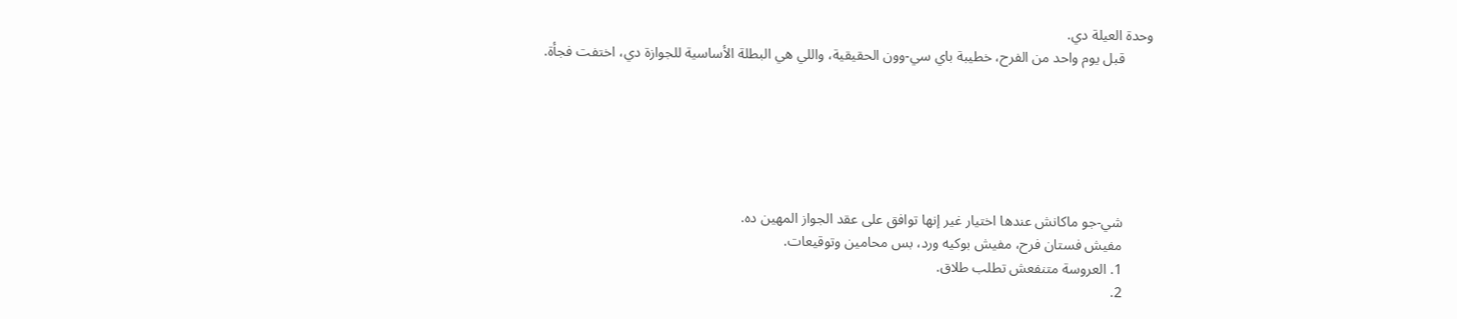وحدة العيلة دي.
        قبل يوم واحد من الفرح، خطيبة باي سي-وون الحقيقية، واللي هي البطلة الأساسية للجوازة دي، اختفت فجأة.






        شي-جو ماكانش عندها اختيار غير إنها توافق على عقد الجواز المهين ده.
        مفيش فستان فرح، مفيش بوكيه ورد، بس محامين وتوقيعات.
        1. العروسة متنفعش تطلب طلاق.
        2.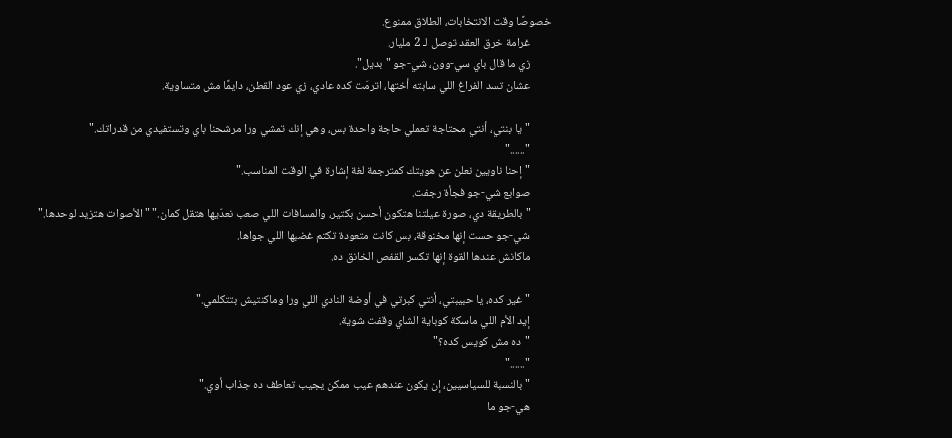خصوصًا وقت الانتخابات، الطلاق ممنوع.
        غرامة خرق العقد توصل لـ 2 مليار.
        زي ما قال باي سي-وون، شي-جو "بديل".
        عشان تسد الفراغ اللي سابته أختها، اترمَت كده عادي، زي عود القطن، دايمًا مش متساوية.

        "يا بنتي، أنتي محتاجة تعملي حاجة واحدة بس، وهي إنك تمشي ورا مرشحنا باي وتستفيدي من قدراتك."
        "......"
        "إحنا ناويين نعلن عن هويتك كمترجمة لغة إشارة في الوقت المناسب."
        صوابع شي-جو فجأة رجفت.
        "بالطريقة دي، صورة عيلتنا هتكون أحسن بكتير، والمسافات اللي صعب نعدّيها هتقل كمان." "الأصوات هتزيد لوحدها."
        شي-جو حست إنها مخنوقة، بس كانت متعودة تكتم غضبها اللي جواها.
        ماكانش عندها القوة إنها تكسر القفص الخانق ده.

        "غير كده، يا حبيبتي، أنتي كبرتي في أوضة النادي اللي ورا وماكنتيش بتتكلمي."
        إيد الأم اللي ماسكة كوباية الشاي وقفت شوية.
        "ده مش كويس كده؟"
        "......"
        "بالنسبة للسياسيين، إن يكون عندهم عيب ممكن يجيب تعاطف ده جذاب أوي."
        هي-جو ما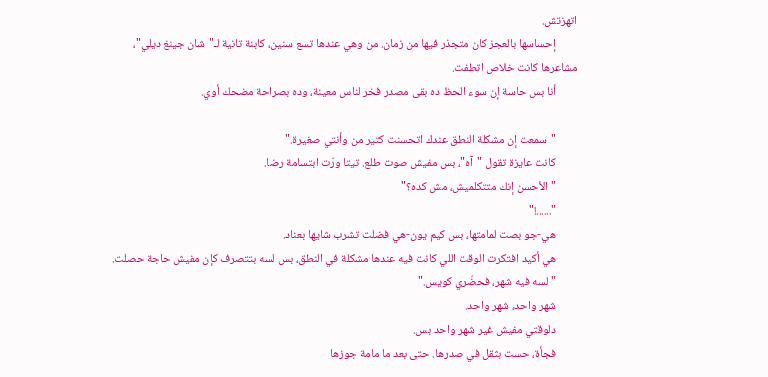اتهزتش.
        إحساسها بالعجز كان متجذر فيها من زمان. من وهي عندها تسع سنين، كابنة تانية لـ"شان جينغ ديلي"، مشاعرها كانت خلاص اتطفت.
        أنا بس حاسة إن سوء الحظ ده بقى مصدر فخر لناس معينة، وده بصراحة مضحك أوي.

        "سمعت إن مشكلة النطق عندك اتحسنت كتير من وأنتي صغيرة."
        كانت عايزة تقول "آه"، بس مفيش صوت طلع. تيتا ورّت ابتسامة رضا.
        "الأحسن إنك متتكلميش، مش كده؟"
        "......!"
        هي-جو بصت لمامتها، بس كيم يون-هي فضلت تشرب شايها بعناد.
        هي أكيد افتكرت الوقت اللي كانت فيه عندها مشكلة في النطق، بس لسه بتتصرف كإن مفيش حاجة حصلت.
        "لسه فيه شهر، فحضّري كويس."
        شهر واحد، شهر واحد.
        دلوقتي مفيش غير شهر واحد بس.
        فجأة، حست بثقل في صدرها. حتى بعد ما مامة جوزها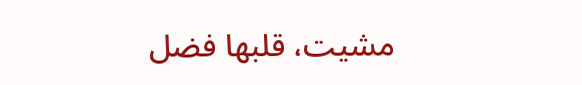مشيت، قلبها فضل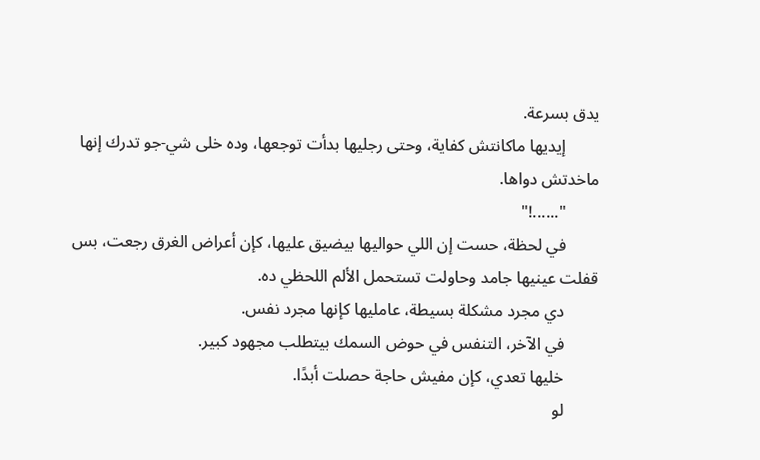يدق بسرعة.
        إيديها ماكانتش كفاية، وحتى رجليها بدأت توجعها، وده خلى شي-جو تدرك إنها ماخدتش دواها.
        "......!"
        في لحظة، حست إن اللي حواليها بيضيق عليها، كإن أعراض الغرق رجعت، بس قفلت عينيها جامد وحاولت تستحمل الألم اللحظي ده.
        دي مجرد مشكلة بسيطة، عامليها كإنها مجرد نفس.
        في الآخر، التنفس في حوض السمك بيتطلب مجهود كبير.
        خليها تعدي، كإن مفيش حاجة حصلت أبدًا.
        لو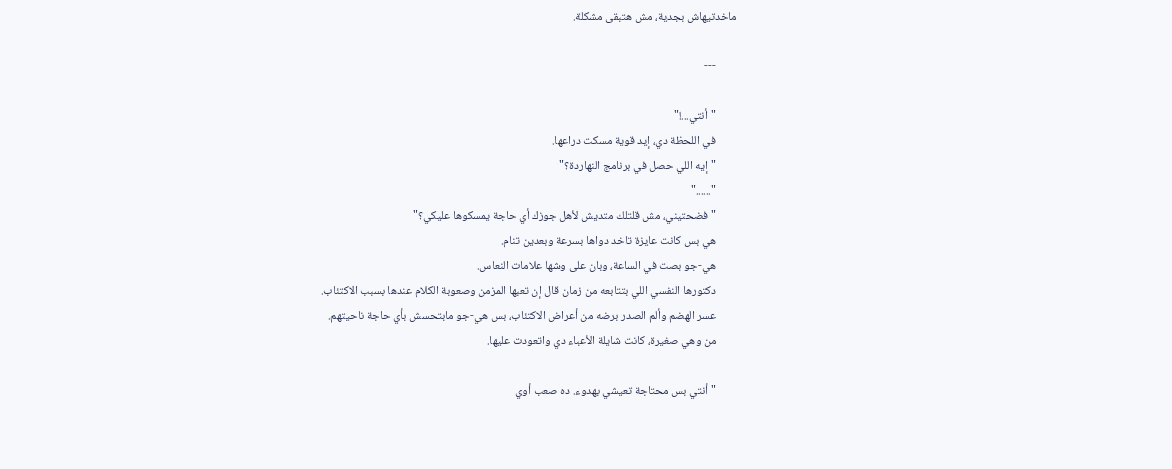ماخدتيهاش بجدية، مش هتبقى مشكلة.

        ---

        "أنتي...!"
        في اللحظة دي، إيد قوية مسكت دراعها.
        "إيه اللي حصل في برنامج النهاردة؟"
        "......"
        "فضحتيني، مش قلتلك متديش لأهل جوزك أي حاجة يمسكوها عليكي؟"
        هي بس كانت عايزة تاخد دواها بسرعة وبعدين تنام.
        هي-جو بصت في الساعة، وبان على وشها علامات النعاس.
        دكتورها النفسي اللي بتتابعه من زمان قال إن تعبها المزمن وصعوبة الكلام عندها بسبب الاكتئاب.
        عسر الهضم وألم الصدر برضه من أعراض الاكتئاب، بس هي-جو مابتحسش بأي حاجة ناحيتهم.
        من وهي صغيرة، كانت شايلة الأعباء دي واتعودت عليها.

        "أنتي بس محتاجة تعيشي بهدوء. ده صعب أوي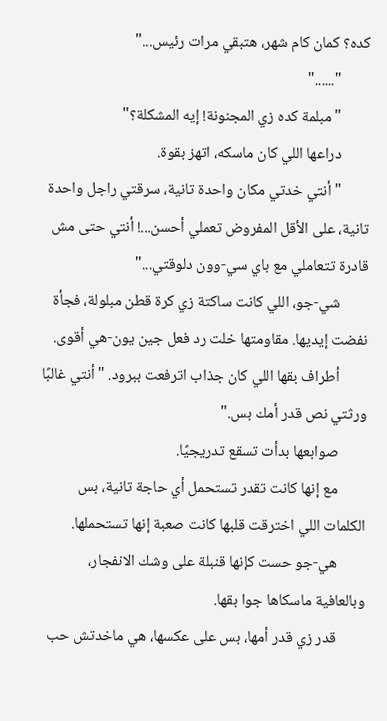كده؟ كمان كام شهر، هتبقي مرات رئيس..."
        "......"
        "مبلمة كده زي المجنونة! إيه المشكلة؟"
        دراعها اللي كان ماسكه، اتهز بقوة.
        "أنتي خدتي مكان واحدة تانية، سرقتي راجل واحدة تانية، على الأقل المفروض تعملي أحسن...! أنتي حتى مش قادرة تتعاملي مع باي سي-وون دلوقتي..."
        شي-جو، اللي كانت ساكتة زي كرة قطن مبلولة، فجأة نفضت إيديها. مقاومتها خلت رد فعل جين يون-هي أقوى.
        أطراف بقها اللي كان جذاب اترفعت ببرود. "أنتي غالبًا ورثتي نص قدر أمك بس."
        صوابعها بدأت تسقع تدريجيًا.
        مع إنها كانت تقدر تستحمل أي حاجة تانية، بس الكلمات اللي اخترقت قلبها كانت صعبة إنها تستحملها.
        هي-جو حست كإنها قنبلة على وشك الانفجار، وبالعافية ماسكاها جوا بقها.
        قدر زي قدر أمها، بس على عكسها، هي ماخدتش حب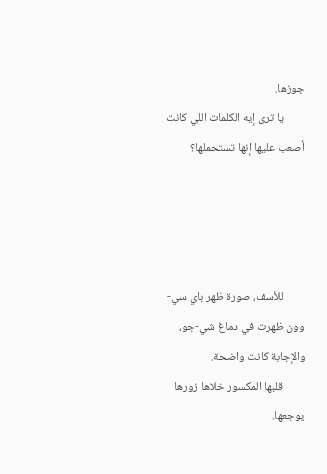جوزها.
        يا ترى إيه الكلمات اللي كانت أصعب عليها إنها تستحملها؟




        للأسف، صورة ظهر باي سي-وون ظهرت في دماغ شي-جو، والإجابة كانت واضحة.
        قلبها المكسور خلاها زورها يوجعها.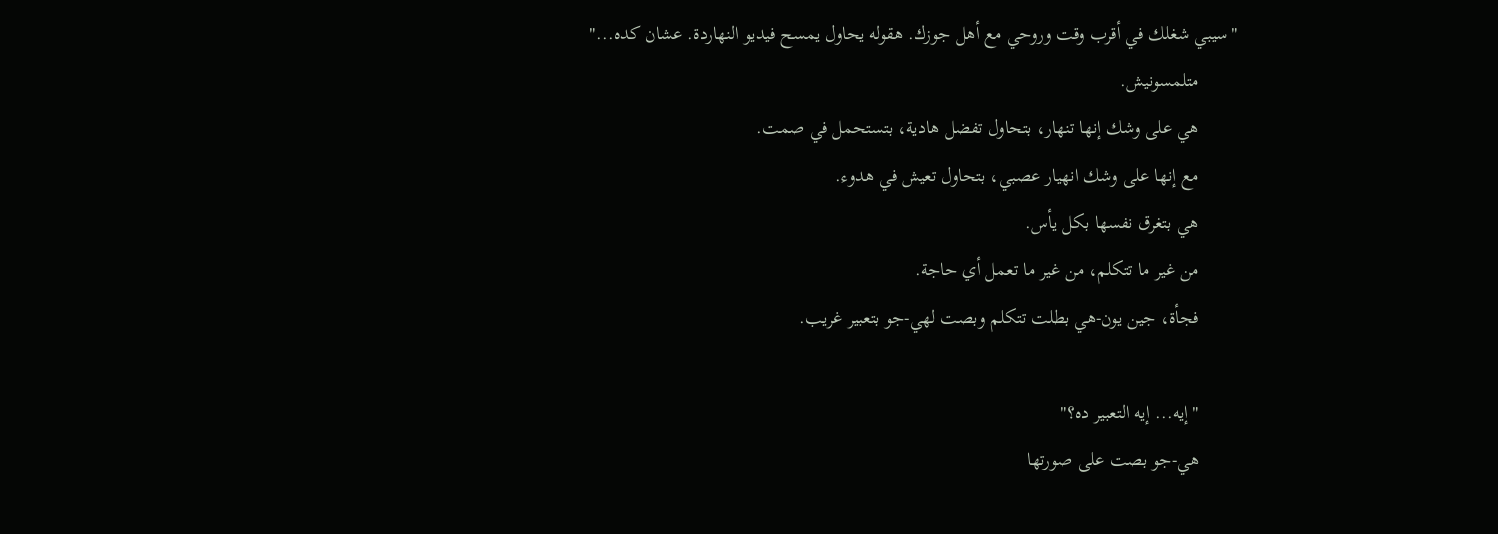"سيبي شغلك في أقرب وقت وروحي مع أهل جوزك. هقوله يحاول يمسح فيديو النهاردة. عشان كده..."
        متلمسونيش.
        هي على وشك إنها تنهار، بتحاول تفضل هادية، بتستحمل في صمت.
        مع إنها على وشك انهيار عصبي، بتحاول تعيش في هدوء.
        هي بتغرق نفسها بكل يأس.
        من غير ما تتكلم، من غير ما تعمل أي حاجة.
        فجأة، جين يون-هي بطلت تتكلم وبصت لهي-جو بتعبير غريب.

        "إيه... إيه التعبير ده؟"
        هي-جو بصت على صورتها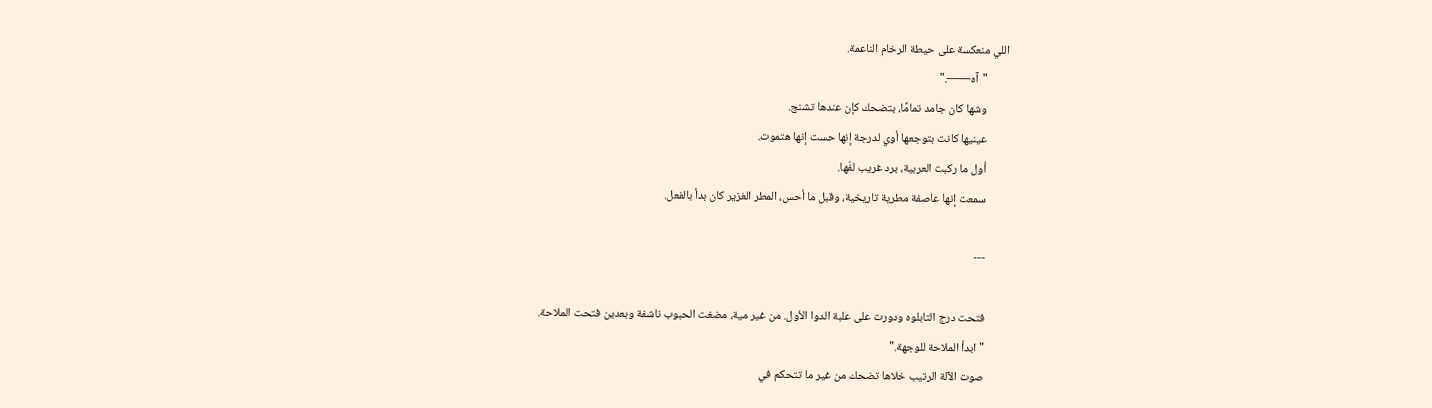اللي منعكسة على حيطة الرخام الناعمة.
        "آه――."
        وشها كان جامد تمامًا، بتضحك كإن عندها تشنج.
        عينيها كانت بتوجعها أوي لدرجة إنها حست إنها هتموت.
        أول ما ركبت العربية، برد غريب لفّها.
        سمعت إنها عاصفة مطرية تاريخية، وقبل ما أحس، المطر الغزير كان بدأ بالفعل.

        ---

        فتحت درج التابلوه ودورت على علبة الدوا الأول. من غير مية، مضغت الحبوب ناشفة وبعدين فتحت الملاحة.
        "ابدأ الملاحة للوجهة."
        صوت الآلة الرتيب خلاها تضحك من غير ما تتحكم في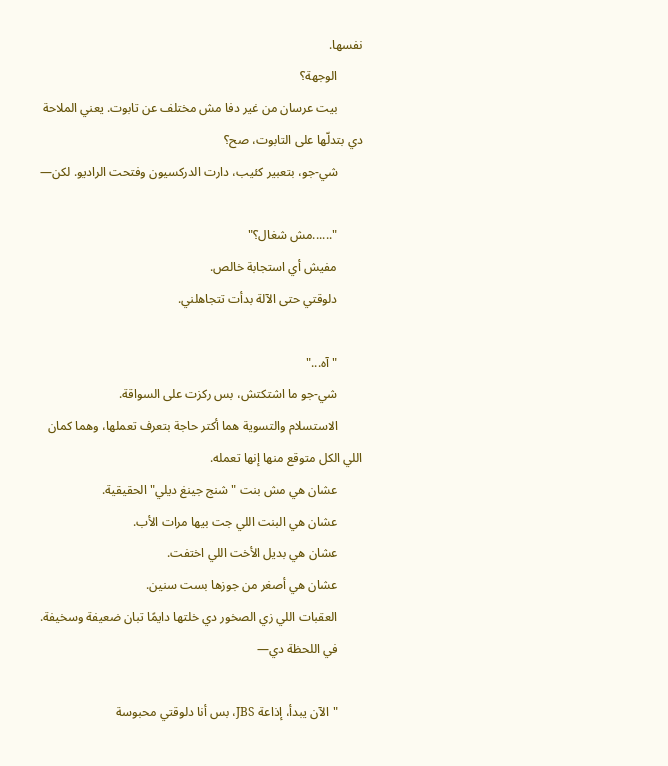نفسها.
        الوجهة؟
        بيت عرسان من غير دفا مش مختلف عن تابوت. يعني الملاحة دي بتدلّها على التابوت، صح؟
        شي-جو، بتعبير كئيب، دارت الدركسيون وفتحت الراديو. لكن—

        "......مش شغال؟"
        مفيش أي استجابة خالص.
        دلوقتي حتى الآلة بدأت تتجاهلني.

        "آه..."
        شي-جو ما اشتكتش، بس ركزت على السواقة.
        الاستسلام والتسوية هما أكتر حاجة بتعرف تعملها، وهما كمان اللي الكل متوقع منها إنها تعمله.
        عشان هي مش بنت "شنج جينغ ديلي" الحقيقية.
        عشان هي البنت اللي جت بيها مرات الأب.
        عشان هي بديل الأخت اللي اختفت.
        عشان هي أصغر من جوزها بست سنين.
        العقبات اللي زي الصخور دي خلتها دايمًا تبان ضعيفة وسخيفة.
        في اللحظة دي—

        "الآن يبدأ، إذاعة JBS، بس أنا دلوقتي محبوسة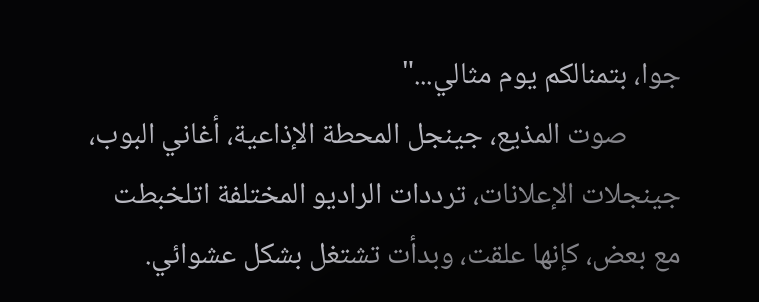جوا، بتمنالكم يوم مثالي..."
        صوت المذيع، جينجل المحطة الإذاعية، أغاني البوب، جينجلات الإعلانات، ترددات الراديو المختلفة اتلخبطت مع بعض، كإنها علقت، وبدأت تشتغل بشكل عشوائي.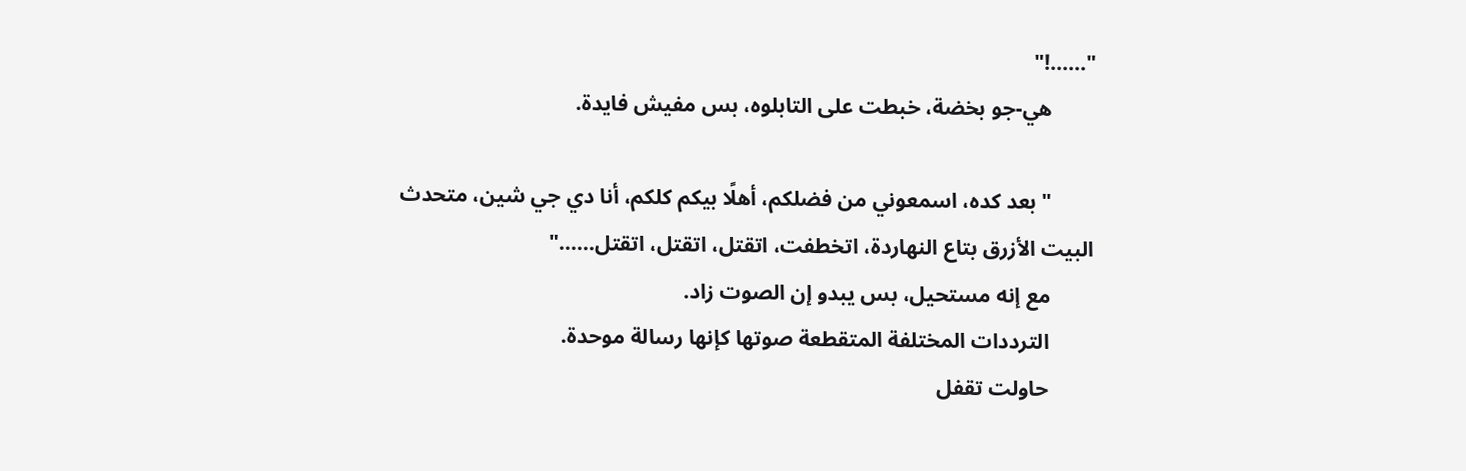"......!"
        هي-جو بخضة، خبطت على التابلوه، بس مفيش فايدة.

        "بعد كده، اسمعوني من فضلكم، أهلًا بيكم كلكم، أنا دي جي شين، متحدث البيت الأزرق بتاع النهاردة، اتخطفت، اتقتل، اتقتل، اتقتل......"
        مع إنه مستحيل، بس يبدو إن الصوت زاد.
        الترددات المختلفة المتقطعة صوتها كإنها رسالة موحدة.
        حاولت تقفل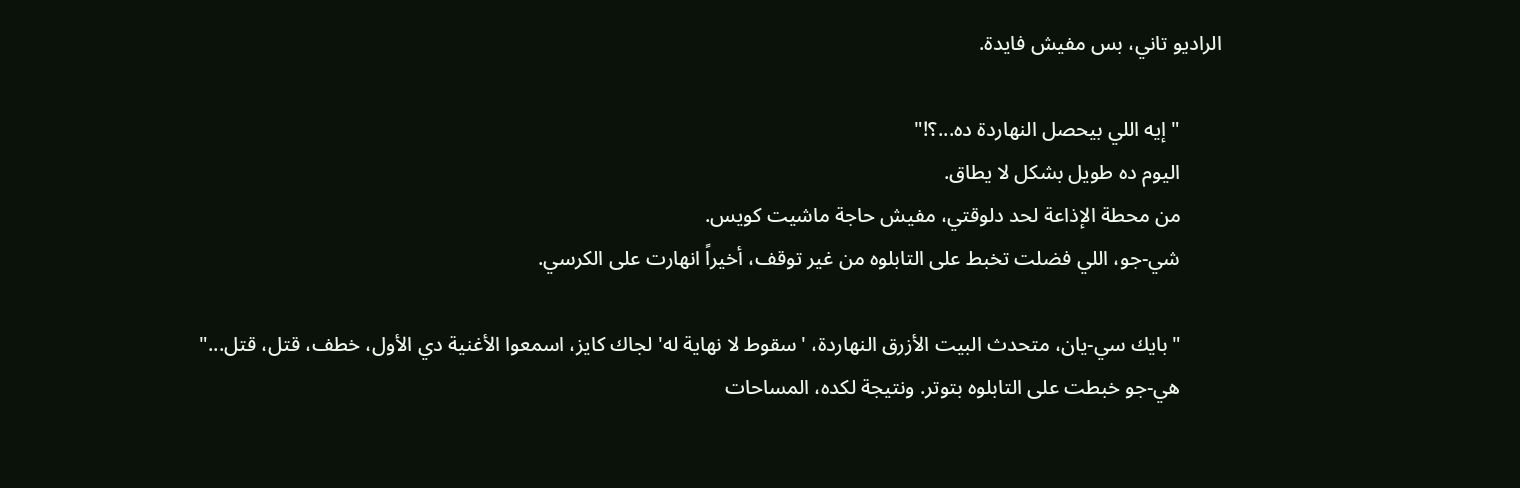الراديو تاني، بس مفيش فايدة.

        "إيه اللي بيحصل النهاردة ده...؟!"
        اليوم ده طويل بشكل لا يطاق.
        من محطة الإذاعة لحد دلوقتي، مفيش حاجة ماشيت كويس.
        شي-جو، اللي فضلت تخبط على التابلوه من غير توقف، أخيراً انهارت على الكرسي.

        "بايك سي-يان، متحدث البيت الأزرق النهاردة، 'سقوط لا نهاية له' لجاك كايز، اسمعوا الأغنية دي الأول، خطف، قتل، قتل..."
        هي-جو خبطت على التابلوه بتوتر. ونتيجة لكده، المساحات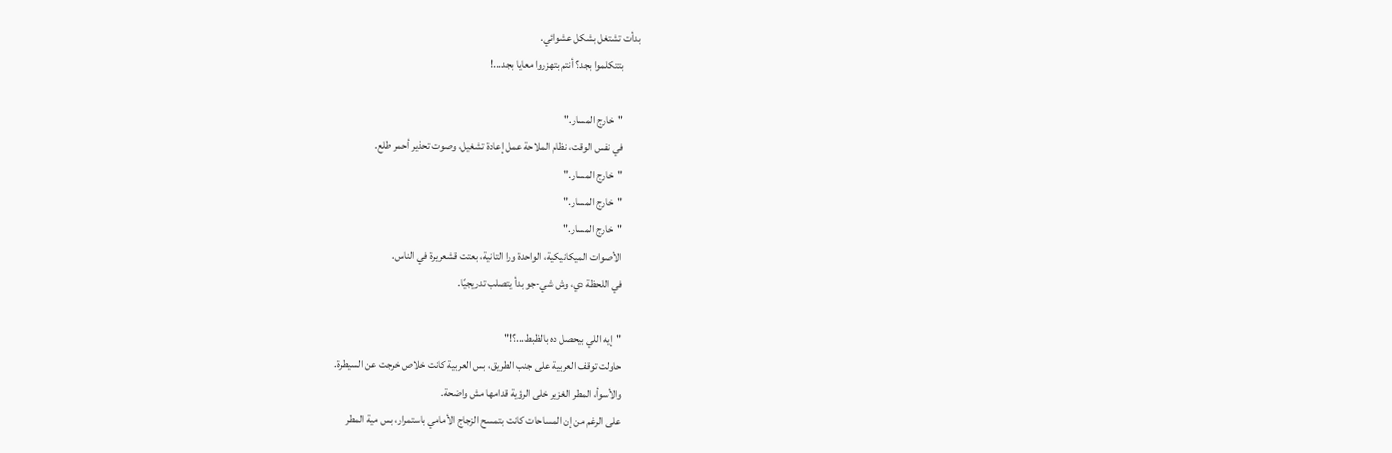بدأت تشتغل بشكل عشوائي.
        بتتكلموا بجد؟ أنتم بتهزروا معايا بجد...!

        "خارج المسار."
        في نفس الوقت، نظام الملاحة عمل إعادة تشغيل، وصوت تحذير أحمر طلع.
        "خارج المسار."
        "خارج المسار."
        "خارج المسار."
        الأصوات الميكانيكية، الواحدة ورا التانية، بعتت قشعريرة في الناس.
        في اللحظة دي، وش شي-جو بدأ يتصلب تدريجيًا.

        "إيه اللي بيحصل ده بالظبط...؟!"
        حاولت توقف العربية على جنب الطريق، بس العربية كانت خلاص خرجت عن السيطرة.
        والأسوأ، المطر الغزير خلى الرؤية قدامها مش واضحة.
        على الرغم من إن المساحات كانت بتمسح الزجاج الأمامي باستمرار، بس مية المطر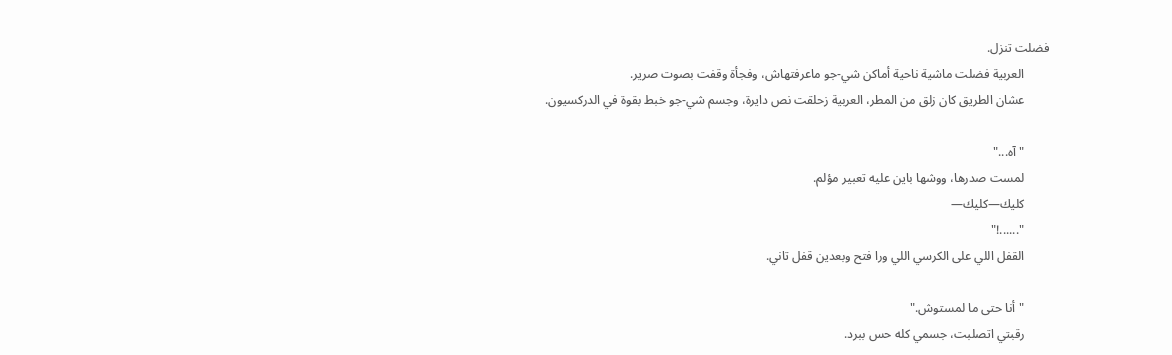فضلت تنزل.
        العربية فضلت ماشية ناحية أماكن شي-جو ماعرفتهاش، وفجأة وقفت بصوت صرير.
        عشان الطريق كان زلق من المطر، العربية زحلقت نص دايرة، وجسم شي-جو خبط بقوة في الدركسيون.

        "آه..."
        لمست صدرها، ووشها باين عليه تعبير مؤلم.
        كليك—كليك—
        "......!"
        القفل اللي على الكرسي اللي ورا فتح وبعدين قفل تاني.

        "أنا حتى ما لمستوش."
        رقبتي اتصلبت، جسمي كله حس ببرد.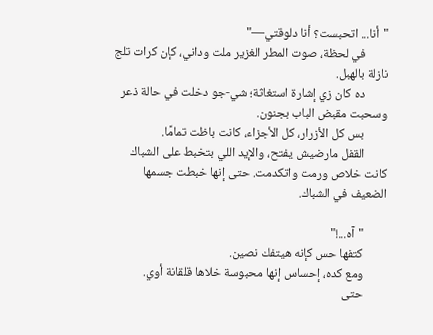"أنا... اتحبست؟ أنا دلوقتي—"
        في لحظة، صوت المطر الغزير ملت وداني، كإن كرات تلج نازلة بالهبل.
        ده كان زي إشارة استغاثة؛ شي-جو دخلت في حالة ذعر وسحبت مقبض الباب بجنون.
        بس كل الأزرار، كل الأجزاء، كانت باظت تمامًا.
        القفل مارضيش يفتح، والإيد اللي بتخبط على الشباك كانت خلاص ورمت واتكدمت. حتى إنها خبطت جسمها الضعيف في الشباك.

        "آه...!"
        كتفها حس كإنه هيتفك نصين.
        ومع كده، إحساس إنها محبوسة خلاها قلقانة أوي.
        حتى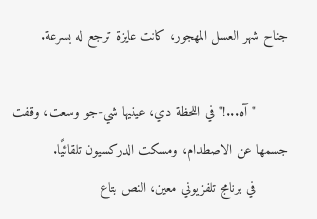جناح شهر العسل المهجور، كانت عايزة ترجع له بسرعة.

        "آه...!" في اللحظة دي، عينيها شي-جو وسعت، وقفت جسمها عن الاصطدام، ومسكت الدركسيون تلقائيًا.
        في برنامج تلفزيوني معين، النص بتاع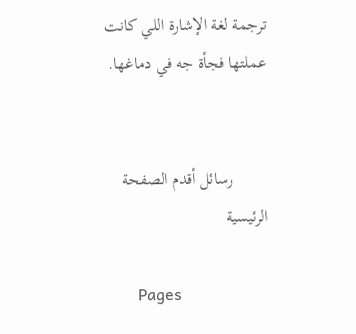ترجمة لغة الإشارة اللي كانت عملتها فجأة جه في دماغها.


        رسائل أقدم الصفحة الرئيسية

        Pages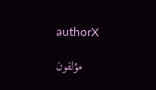authorX

        مؤلفون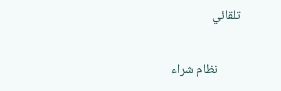تلقائي

        نظام شراء